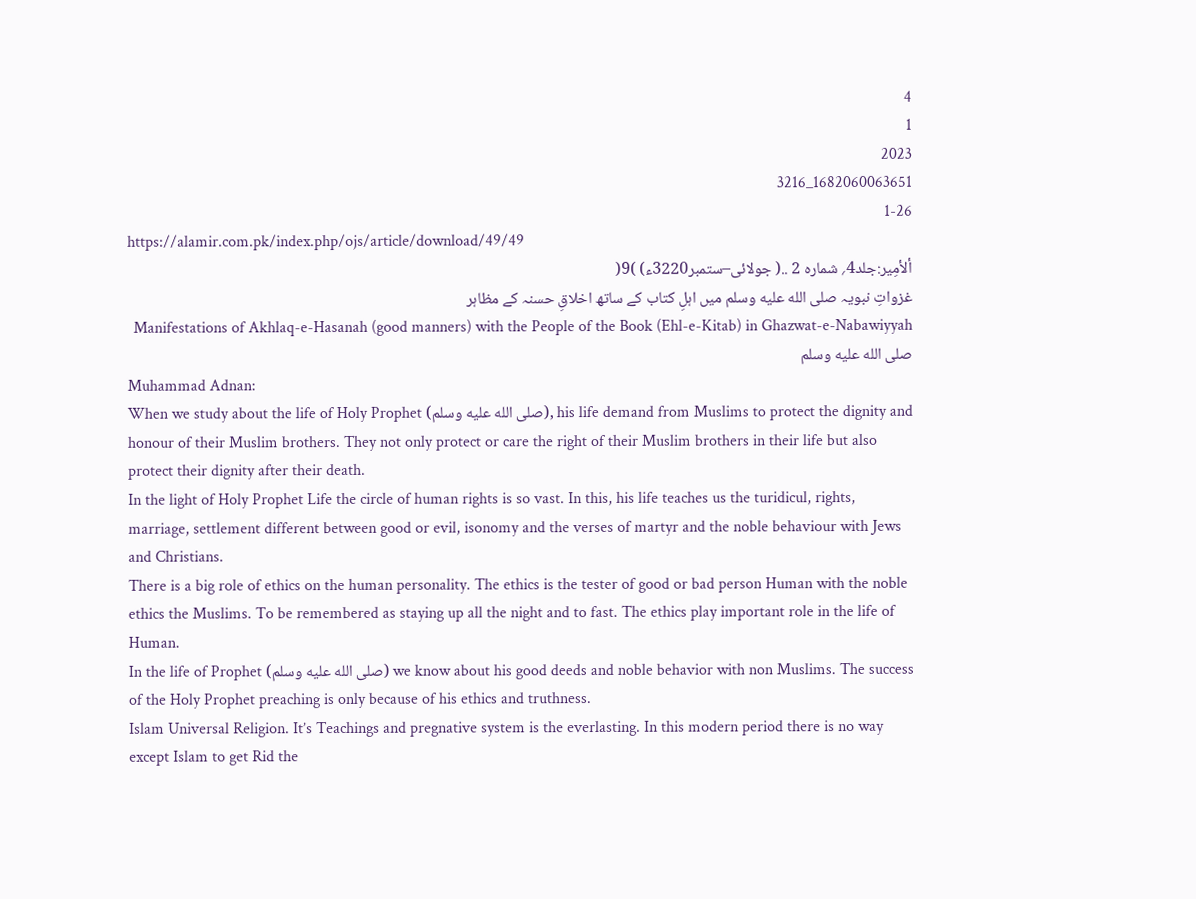4
1
2023
1682060063651_3216
1-26
https://alamir.com.pk/index.php/ojs/article/download/49/49
ألأمِیر:جلد4؍ شمارہ 2 ..( جولائی–ستمبر3220ء) )9(
غزواتِ نبویہ صلى الله عليه وسلم میں اہلِ کتاب کے ساتھ اخلاقِ حسنہ کے مظاہر
Manifestations of Akhlaq-e-Hasanah (good manners) with the People of the Book (Ehl-e-Kitab) in Ghazwat-e-Nabawiyyah صلى الله عليه وسلم
Muhammad Adnan:
When we study about the life of Holy Prophet (صلى الله عليه وسلم), his life demand from Muslims to protect the dignity and honour of their Muslim brothers. They not only protect or care the right of their Muslim brothers in their life but also protect their dignity after their death.
In the light of Holy Prophet Life the circle of human rights is so vast. In this, his life teaches us the turidicul, rights, marriage, settlement different between good or evil, isonomy and the verses of martyr and the noble behaviour with Jews and Christians.
There is a big role of ethics on the human personality. The ethics is the tester of good or bad person Human with the noble ethics the Muslims. To be remembered as staying up all the night and to fast. The ethics play important role in the life of Human.
In the life of Prophet (صلى الله عليه وسلم) we know about his good deeds and noble behavior with non Muslims. The success of the Holy Prophet preaching is only because of his ethics and truthness.
Islam Universal Religion. It’s Teachings and pregnative system is the everlasting. In this modern period there is no way except Islam to get Rid the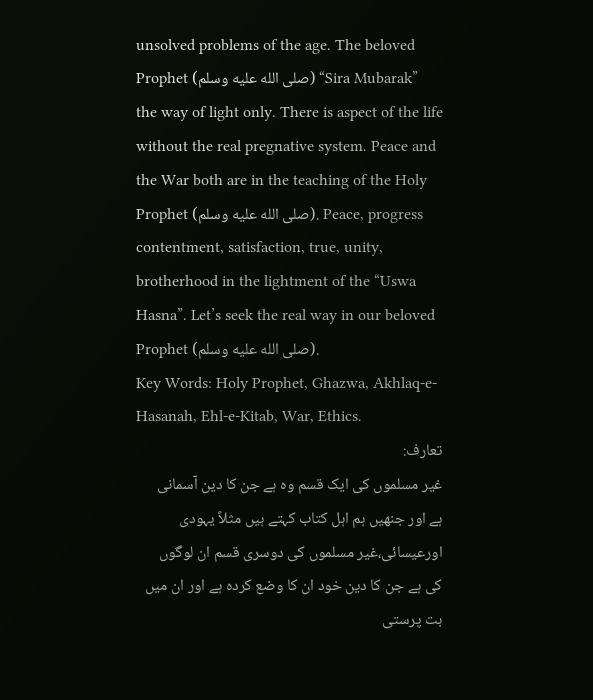unsolved problems of the age. The beloved Prophet (صلى الله عليه وسلم) “Sira Mubarak” the way of light only. There is aspect of the life without the real pregnative system. Peace and the War both are in the teaching of the Holy Prophet (صلى الله عليه وسلم). Peace, progress contentment, satisfaction, true, unity, brotherhood in the lightment of the “Uswa Hasna”. Let’s seek the real way in our beloved Prophet (صلى الله عليه وسلم).
Key Words: Holy Prophet, Ghazwa, Akhlaq-e-Hasanah, Ehl-e-Kitab, War, Ethics.
تعارف:
غیر مسلموں کی ایک قسم وہ ہے جن کا دین آسمانی ہے اور جنھیں ہم اہل کتاب کہتے ہیں مثلاً یہودی اورعیسائی،غیر مسلموں کی دوسری قسم ان لوگوں کی ہے جن کا دین خود ان کا وضع کردہ ہے اور ان میں بت پرستی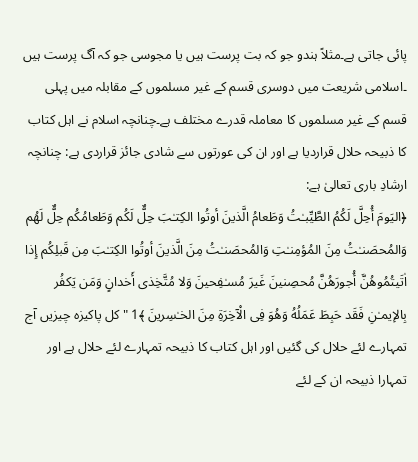پائی جاتی ہے۔مثلاً ہندو جو کہ بت پرست ہیں یا مجوسی جو کہ آگ پرست ہیں ۔اسلامی شریعت میں دوسری قسم کے غیر مسلموں کے مقابلہ میں پہلی قسم کے غیر مسلموں کا معاملہ قدرے مختلف ہے۔چنانچہ اسلام نے اہل کتاب کا ذبیحہ حلال قراردیا ہے اور ان کی عورتوں سے شادی جائز قراردی ہے: چنانچہ ارشادِ باری تعالیٰ ہے:
﴿اليَومَ أُحِلَّ لَكُمُ الطَّيِّبـٰتُ وَطَعامُ الَّذينَ أوتُوا الكِتـٰبَ حِلٌّ لَكُم وَطَعامُكُم حِلٌّ لَهُم وَالمُحصَنـٰتُ مِنَ المُؤمِنـٰتِ وَالمُحصَنـٰتُ مِنَ الَّذينَ أوتُوا الكِتـٰبَ مِن قَبلِكُم إِذا اٰتَيتُمُوهُنَّ أُجورَهُنَّ مُحصِنينَ غَيرَ مُسـٰفِحينَ وَلا مُتَّخِذى أَخدانٍ وَمَن يَكفُر بِالإيمـٰنِ فَقَد حَبِطَ عَمَلُهُ وَهُوَ فِى الْآخِرَةِ مِنَ الخـٰسِرينَ ﴾1 "کل پاکیزه چیزیں آج تمہارے لئے حلال کی گئیں اور اہل کتاب کا ذبیحہ تمہارے لئے حلال ہے اور تمہارا ذبیحہ ان کے لئے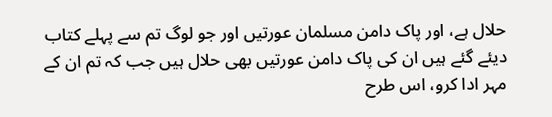حلال ہے، اور پاک دامن مسلمان عورتیں اور جو لوگ تم سے پہلے کتاب دیئے گئے ہیں ان کی پاک دامن عورتیں بھی حلال ہیں جب کہ تم ان کے مہر ادا کرو، اس طرح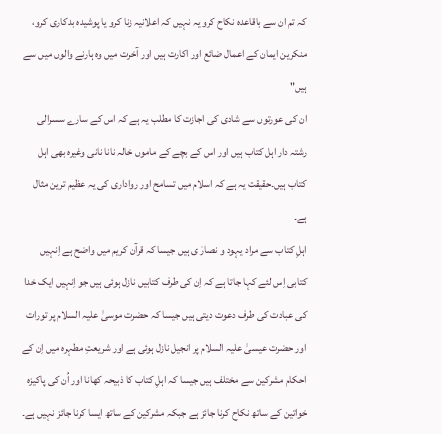کہ تم ان سے باقاعده نکاح کرو یہ نہیں کہ اعلانیہ زنا کرو یا پوشیده بدکاری کرو، منکرین ایمان کے اعمال ضائع اور اکارت ہیں اور آخرت میں وه ہارنے والوں میں سے ہیں"
ان کی عورتوں سے شادی کی اجازت کا مطلب یہ ہے کہ اس کے سارے سسرالی رشتہ دار اہل کتاب ہیں اور اس کے بچے کے ماموں خالہ نانا نانی وغیرہ بھی اہل کتاب ہیں۔حقیقت یہ ہے کہ اسلام میں تسامح اور رواداری کی یہ عظیم ترین مثال ہے۔
اہلِ کتاب سے مراد یہود و نصارٰ ی ہیں جیسا کہ قرآن کریم میں واضح ہے اِنہیں کتابی اِس لئے کہا جاتا ہے کہ اِن کی طرف کتابیں نازل ہوئی ہیں جو اِنہیں ایک خدا کی عبادت کی طرف دعوت دیتی ہیں جیسا کہ حضرت موسیٰ علیہ السلام پر تورات اور حضرت عیسیٰ علیہ السلام پر انجیل نازل ہوئی ہے اور شریعتِ مطہرہ میں اِن کے احکام مشرکین سے مختلف ہیں جیسا کہ اہلِ کتاب کا ذبیحہ کھانا اور اُن کی پاکیزہ خواتین کے ساتھ نکاح کرنا جائز ہے جبکہ مشرکین کے ساتھ ایسا کرنا جائز نہیں ہے۔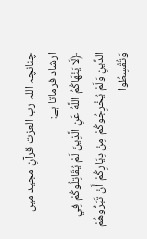چنانچہ اللہ رب العزت قرآنِ مجید میں ارشاد فرماتا ہے:
﴿لَا يَنْهَاكُمُ اللَّهُ عَنِ الَّذِينَ لَمْ يُقَاتِلُوكُمْ فِي الدِّينِ وَلَمْ يُخْرِجُوكُمْ مِنْ دِيَارِكُمْ أَنْ تَبَرُّوهُمْ وَتُقْسِطُوا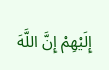إِلَيْهِمْ إِنَّ اللَّهَ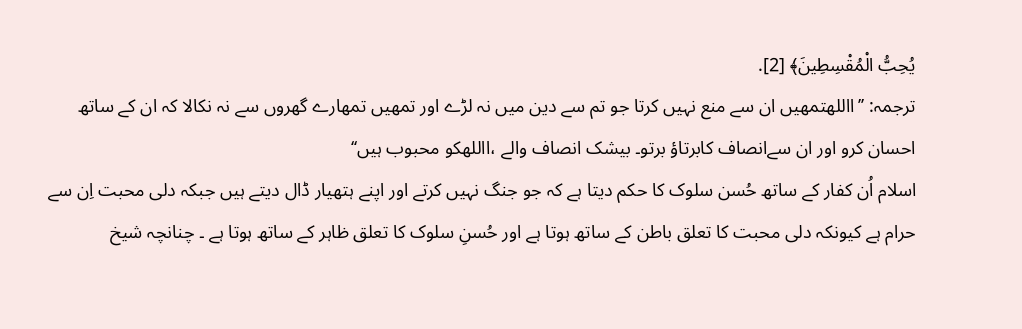يُحِبُّ الْمُقْسِطِينَ﴾ [2].
ترجمہ: ’’االلهتمھیں ان سے منع نہیں کرتا جو تم سے دین میں نہ لڑے اور تمھیں تمھارے گھروں سے نہ نکالا کہ ان کے ساتھ احسان کرو اور ان سےانصاف کابرتاؤ برتو۔ بیشک انصاف والے ،االلهکو محبوب ہیں‘‘
اسلام اُن کفار کے ساتھ حُسن سلوک کا حکم دیتا ہے کہ جو جنگ نہیں کرتے اور اپنے ہتھیار ڈال دیتے ہیں جبکہ دلی محبت اِن سے حرام ہے کیونکہ دلی محبت کا تعلق باطن کے ساتھ ہوتا ہے اور حُسنِ سلوک کا تعلق ظاہر کے ساتھ ہوتا ہے ۔ چنانچہ شیخ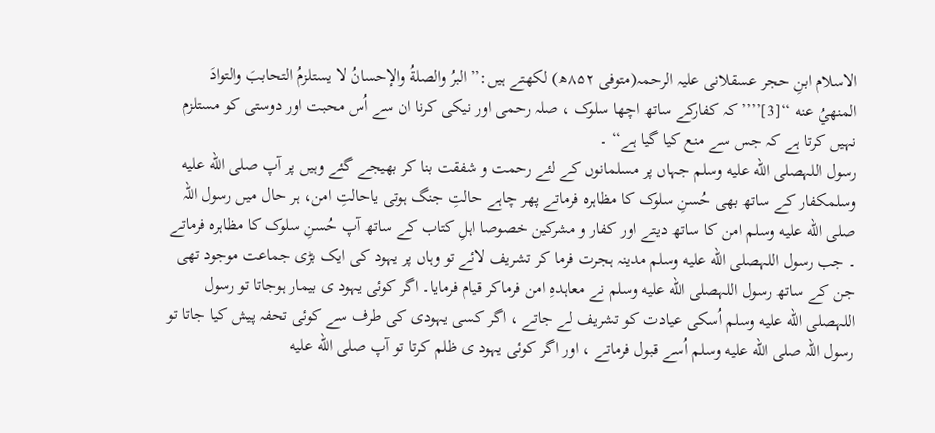الاسلام ابنِ حجر عسقلانی علیہ الرحمہ(متوفی ۸۵۲ھ) لکھتے ہیں:’’البرُ والصلةُ والإحسانُ لا یستلزمُ التحاببَ والتوادَ المنهيُ عنه ‘‘[3]’’’’کہ کفارکے ساتھ اچھا سلوک ، صلہ رحمی اور نیکی کرنا ان سے اُس محبت اور دوستی کو مستلزم نہیں کرتا ہے کہ جس سے منع کیا گیا ہے‘‘ ۔
رسول اللہصلى الله عليه وسلم جہاں پر مسلمانوں کے لئے رحمت و شفقت بنا کر بھیجے گئے وہیں پر آپ صلى الله عليه وسلمکفار کے ساتھ بھی حُسنِ سلوک کا مظاہرہ فرماتے پھر چاہے حالتِ جنگ ہوتی یاحالتِ امن، ہر حال میں رسول اللہ صلى الله عليه وسلم امن کا ساتھ دیتے اور کفار و مشرکین خصوصا اہلِ کتاب کے ساتھ آپ حُسنِ سلوک کا مظاہرہ فرماتے ۔ جب رسول اللہصلى الله عليه وسلم مدینہ ہجرت فرما کر تشریف لائے تو وہاں پر یہود کی ایک بڑی جماعت موجود تھی جن کے ساتھ رسول اللہصلى الله عليه وسلم نے معاہدہِ امن فرماکر قیام فرمایا۔ اگر کوئی یہود ی بیمار ہوجاتا تو رسول اللہصلى الله عليه وسلم اُسکی عیادت کو تشریف لے جاتے ، اگر کسی یہودی کی طرف سے کوئی تحفہ پیش کیا جاتا تو رسول اللہ صلى الله عليه وسلم اُسے قبول فرماتے ، اور اگر کوئی یہود ی ظلم کرتا تو آپ صلى الله عليه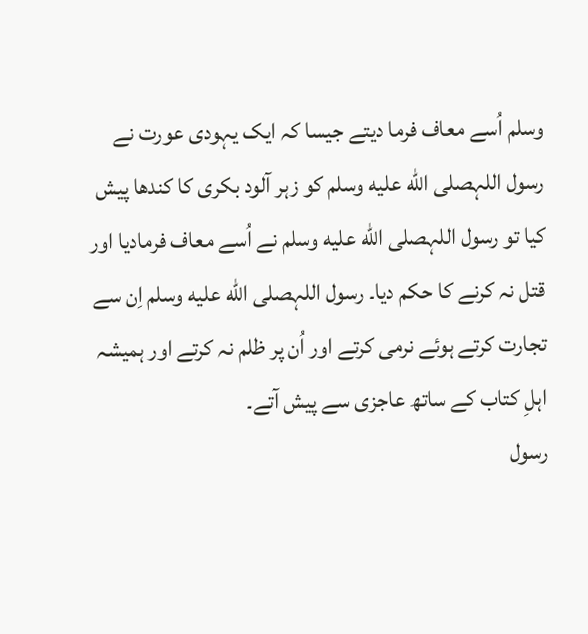وسلم اُسے معاف فرما دیتے جیسا کہ ایک یہودی عورت نے رسول اللہصلى الله عليه وسلم کو زہر آلود بکری کا کندھا پیش کیا تو رسول اللہصلى الله عليه وسلم نے اُسے معاف فرمادیا اور قتل نہ کرنے کا حکم دیا۔ رسول اللہصلى الله عليه وسلم اِن سے تجارت کرتے ہوئے نرمی کرتے اور اُن پر ظلم نہ کرتے اور ہمیشہ اہلِ کتاب کے ساتھ عاجزی سے پیش آتے۔
رسول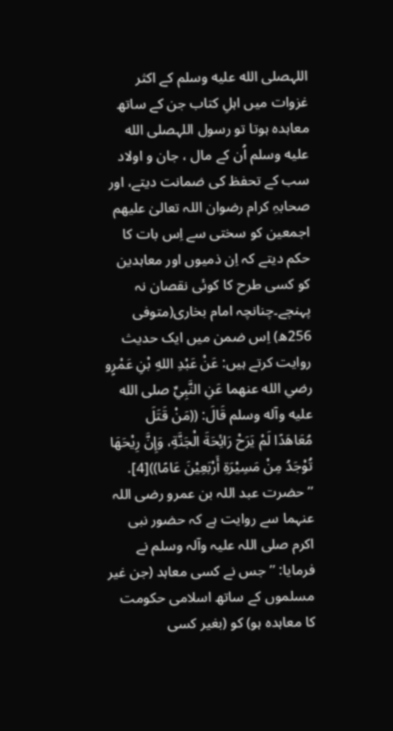اللہصلى الله عليه وسلم کے اکثر غزوات میں اہلِ کتاب جن کے ساتھ معاہدہ ہوتا تو رسول اللہصلى الله عليه وسلم اُن کے مال ، جان و اولاد سب کے تحفظ کی ضمانت دیتے، اور صحابہِ کرام رضوان اللہ تعالیٰ علیھم اجمعین کو سختی سے اِس بات کا حکم دیتے کہ اِن ذمیوں اور معاہدین کو کسی طرح کا کوئی نقصان نہ پہنچے۔چنانچہ امام بخاری(متوفی 256ھ) اِس ضمن میں ایک حدیث روایت کرتے ہیں: عَنْ عَبْدِ اللهِ بْنِ عَمْرٍو رضي الله عنهما عَنِ النَّبِيِّ صلی الله عليه وآله وسلم قَالَ: ((مَنْ قَتَلَ مُعَاهَدًا لَمْ يَرَحْ رَائِحَةَ الْجَنَّةِ، وَإِنَّ رِيْحَهَا تُوْجَدُ مِنْ مَسِيْرَةِ أَرْبَعِيْنَ عَامًا))[4].
’’حضرت عبد اللہ بن عمرو رضی اللہ عنہما سے روایت ہے کہ حضور نبی اکرم صلی اللہ علیہ وآلہ وسلم نے فرمایا: ’’ جس نے کسی معاہد (جن غیر مسلموں کے ساتھ اسلامی حکومت کا معاہدہ ہو) کو (بغیر کسی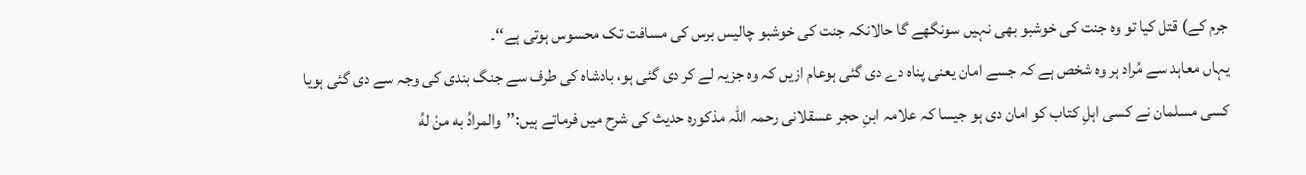جرم کے) قتل کیا تو وہ جنت کی خوشبو بھی نہیں سونگھے گا حالانکہ جنت کی خوشبو چالیس برس کی مسافت تک محسوس ہوتی ہے‘‘۔
یہاں معاہد سے مُراد ہر وہ شخص ہے کہ جسے امان یعنی پناہ دے دی گئی ہوعام ازیں کہ وہ جزیہ لے کر دی گئی ہو، بادشاہ کی طرف سے جنگ بندی کی وجہ سے دی گئی ہویا کسی مسلمان نے کسی اہلِ کتاب کو امان دی ہو جیسا کہ علامہ ابنِ حجر عسقلانی رحمہ اللہ مذکورہ حدیث کی شرح میں فرماتے ہیں:’’والمرادُ به منْ لهُ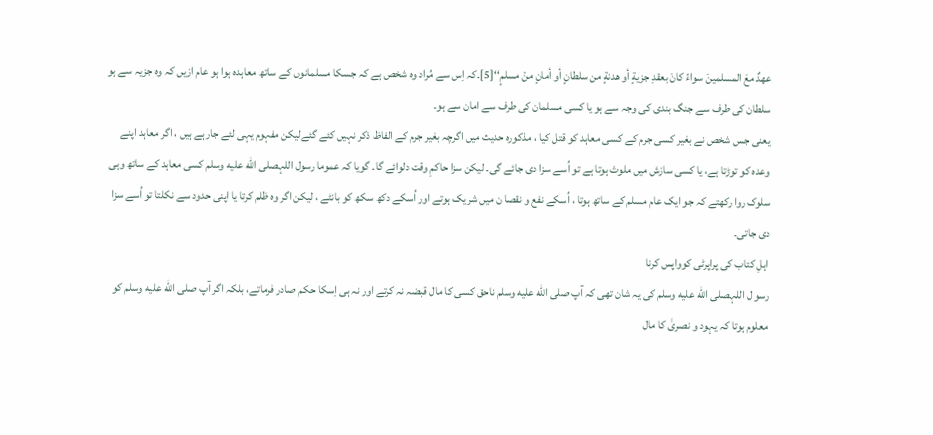عهدٌ معَ المسلمينَ سواءً كانَ بعقدِ جزيةٍ أو هدنةٍ من سلطانٍ أو أمانٍ منْ مسلمٍ‘‘[5]۔کہ اِس سے مُراد وہ شخص ہے کہ جسکا مسلمانوں کے ساتھ معاہدہ ہوا ہو عام ازیں کہ وہ جزیہ سے ہو سلطان کی طرف سے جنگ بندی کی وجہ سے ہو یا کسی مسلمان کی طرف سے امان سے ہو۔
یعنی جس شخص نے بغیر کسی جرم کے کسی معاہد کو قتل کیا ، مذکورہ حدیث میں اگرچہ بغیر جرم کے الفاظ ذکر نہیں کئے گئےلیکن مفہوم یہی لئے جارہے ہیں ، اگر معاہد اپنے وعدہ کو توڑتا ہے، یا کسی سازش میں ملوث ہوتا ہے تو اُسے سزا دی جائے گی۔ لیکن سزا حاکمِ وقت دلوائے گا۔ گویا کہ عموما رسول اللہصلى الله عليه وسلم کسی معاہد کے ساتھ وہی سلوک روا رکھتے کہ جو ایک عام مسلم کے ساتھ ہوتا ، اُسکے نفع و نقصا ن میں شریک ہوتے اور اُسکے دکھ سکھ کو بانٹے ، لیکن اگر وہ ظلم کرتا یا اپنی حدود سے نکلتا تو اُسے سزا دی جاتی۔
اہلِ کتاب کی پراپرٹی کوواپس کرنا
رسو ل اللہصلى الله عليه وسلم کی یہ شان تھی کہ آپ صلى الله عليه وسلم ناحق کسی کا مال قبضہ نہ کرتے اور نہ ہی اِسکا حکم صادر فرماتے، بلکہ اگر آپ صلى الله عليه وسلم کو معلوم ہوتا کہ یہود و نصریٰ کا مال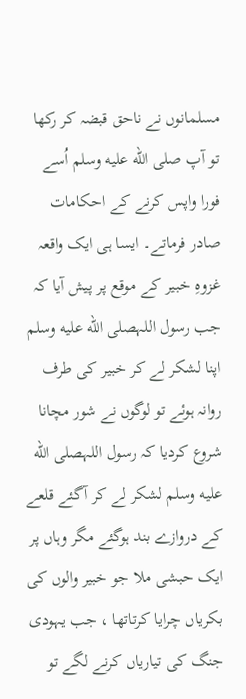مسلمانوں نے ناحق قبضہ کر رکھا تو آپ صلى الله عليه وسلم اُسے فورا واپس کرنے کے احکامات صادر فرماتے۔ ایسا ہی ایک واقعہ غزوہِ خبیر کے موقع پر پیش آیا کہ جب رسول اللہصلى الله عليه وسلم اپنا لشکر لے کر خبیر کی طرف روانہ ہوئے تو لوگوں نے شور مچانا شروع کردیا کہ رسول اللہصلى الله عليه وسلم لشکر لے کر آگئے قلعے کے دروازے بند ہوگئے مگر وہاں پر ایک حبشی ملا جو خبیر والوں کی بکریاں چرایا کرتاتھا ، جب یہودی جنگ کی تیاریاں کرنے لگے تو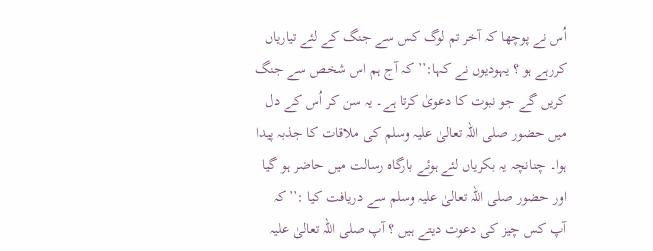اُس نے پوچھا کہ آخر تم لوگ کس سے جنگ کے لئے تیاریاں کررہے ہو ؟ یہودیوں نے کہا:’’ کہ آج ہم اس شخص سے جنگ کریں گے جو نبوت کا دعویٰ کرتا ہے۔ یہ سن کر اُس کے دل میں حضور صلی اللہ تعالیٰ علیہ وسلم کی ملاقات کا جذبہ پیدا ہوا۔ چنانچہ یہ بکریاں لئے ہوئے بارگاہ رسالت میں حاضر ہو گیا اور حضور صلی اللہ تعالیٰ علیہ وسلم سے دریافت کیا :’’کہ آپ کس چیز کی دعوت دیتے ہیں ؟ آپ صلی اللہ تعالیٰ علیہ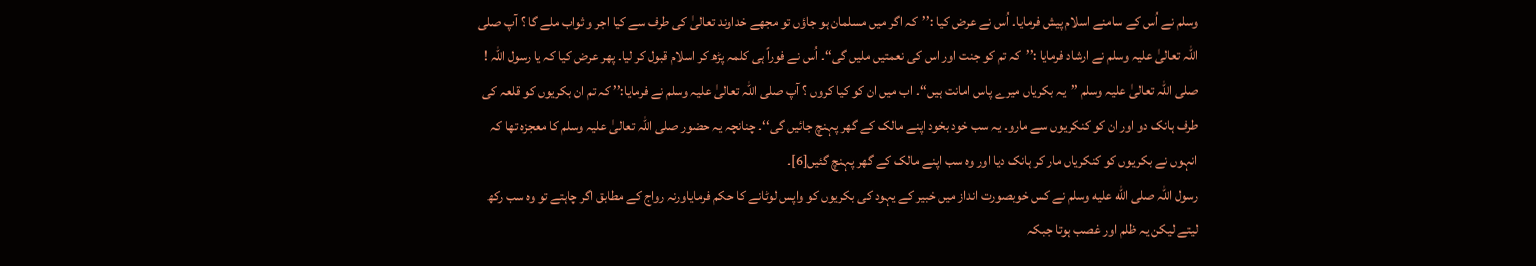وسلم نے اُس کے سامنے اسلام پیش فرمایا۔ اُس نے عرض کیا :’’کہ اگر میں مسلمان ہو جاؤں تو مجھے خداوند تعالیٰ کی طرف سے کیا اجر و ثواب ملے گا ؟ آپ صلی اللہ تعالیٰ علیہ وسلم نے ارشاد فرمایا :’’کہ تم کو جنت اور اس کی نعمتیں ملیں گی‘‘۔ اُس نے فوراً ہی کلمہ پڑھ کر اسلام قبول کر لیا۔ پھر عرض کیا کہ یا رسول اللہ ! صلی اللہ تعالیٰ علیہ وسلم ’’یہ بکریاں میرے پاس امانت ہیں‘‘۔ اب میں ان کو کیا کروں ؟ آپ صلی اللہ تعالیٰ علیہ وسلم نے فرمایا:’’ کہ تم ان بکریوں کو قلعہ کی طرف ہانک دو اور ان کو کنکریوں سے مارو۔ یہ سب خود بخود اپنے مالک کے گھر پہنچ جائیں گی‘‘۔ چنانچہ یہ حضور صلی اللہ تعالیٰ علیہ وسلم کا معجزہ تھا کہ انہوں نے بکریوں کو کنکریاں مار کر ہانک دیا اور وہ سب اپنے مالک کے گھر پہنچ گئیں[6]۔
رسول اللہ صلى الله عليه وسلم نے کس خوبصورت انداز میں خبیر کے یہود کی بکریوں کو واپس لوٹانے کا حکم فرمایاورنہ رواج کے مطابق اگر چاہتے تو وہ سب رکھ لیتے لیکن یہ ظلم اور غصب ہوتا جبکہ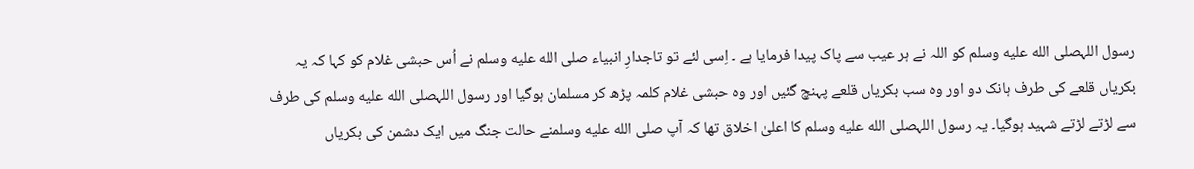رسول اللہصلى الله عليه وسلم کو اللہ نے ہر عیب سے پاک پیدا فرمایا ہے ۔ اِسی لئے تو تاجدارِ انبیاء صلى الله عليه وسلم نے اُس حبشی غلام کو کہا کہ یہ بکریاں قلعے کی طرف ہانک دو اور وہ سب بکریاں قلعے پہنچ گئیں اور وہ حبشی غلام کلمہ پڑھ کر مسلمان ہوگیا اور رسول اللہصلى الله عليه وسلم کی طرف سے لڑتے لڑتے شہید ہوگیا۔ یہ رسول اللہصلى الله عليه وسلم کا اعلیٰ اخلاق تھا کہ آپ صلى الله عليه وسلمنے حالت جنگ میں ایک دشمن کی بکریاں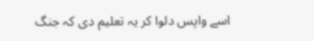اسے واپس دلوا کر یہ تعلیم دی کہ جنگ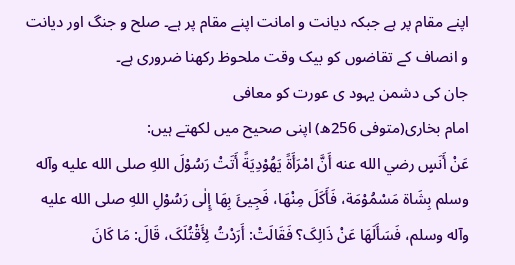اپنے مقام پر ہے جبکہ دیانت و امانت اپنے مقام پر ہے۔ صلح و جنگ اور دیانت و انصاف کے تقاضوں کو بیک وقت ملحوظ رکھنا ضروری ہے۔
جان کی دشمن یہود ی عورت کو معافی
امام بخاری(متوفی 256ھ) اپنی صحیح میں لکھتے ہیں:
عَنْ أَنَسٍ رضي الله عنه أَنَّ امْرَأَةً يَهُوْدِيَةً أَتَتْ رَسُوْلَ اللهِ صلی الله عليه وآله وسلم بِشَاة مَسْمُوْمَة، فَأَکَلَ مِنْهَا، فَجِيئَ بِهَا إِلٰی رَسُوْلِ اللهِ صلی الله عليه وآله وسلم، فَسَأَلَهَا عَنْ ذَالِکَ؟ فَقَالَتْ: أَرَدْتُ لِأَقْتُلَکَ، قَالَ: مَا کَانَ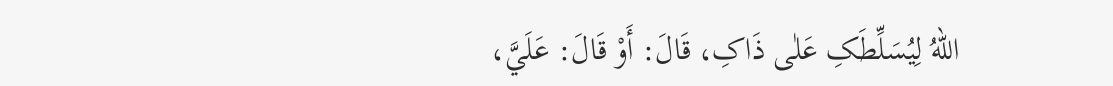اللهُ لِيُسَلِّطَکِ عَلٰی ذَاکِ، قَالَ: أَوْ قَالَ: عَلَيَّ،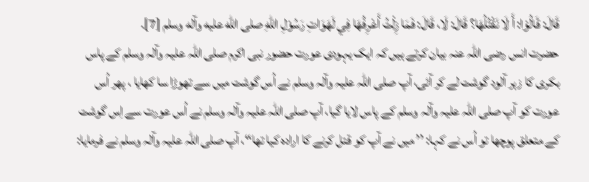قَالَ: قَالُوْا: أَ لَا نَقْتُلُهَا؟ قَالَ: لَا، قَالَ: فَمَا زِلْتُ أَعْرِفُهَا فِي لَهَوَاتِ رَسُوْلِ اللهِ صلی الله عليه وآله وسلم [7].
حضرت انس رضی اللہ عنہ بیان کرتے ہیں کہ ایک یہودی عورت حضور نبی اکرم صلی اللہ علیہ وآلہ وسلم کے پاس بکری کا زہر آلود گوشت لے کر آئی، آپ صلی اللہ علیہ وآلہ وسلم نے اُس گوشت میں سے تھوڑا سا کھایا ، پھر اُس عورت کو آپ صلی اللہ علیہ وآلہ وسلم کے پاس لایا گیا، آپ صلی اللہ علیہ وآلہ وسلم نے اُس عورت سے اِس گوشت کے متعلق پوچھا تو اُس نے کہا: ’’ میں نے آپ کو قتل کرنے کا ارادہ کیا تھا‘‘، آپ صلی اللہ علیہ وآلہ وسلم نے فرمایا: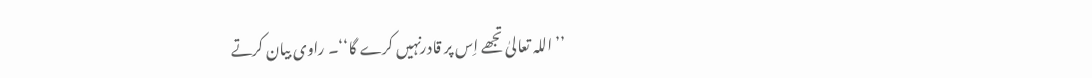’’اللہ تعالیٰ تجھے اِس پر قادرنہیں کرے گا‘‘۔ راوی بیان کرتے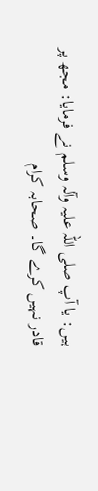ہیں: یا آپ صلی اللہ علیہ وآلہ وسلم نے فرمایا: مجھ پر قادر نہیں کرے گا۔ صحابہ کرام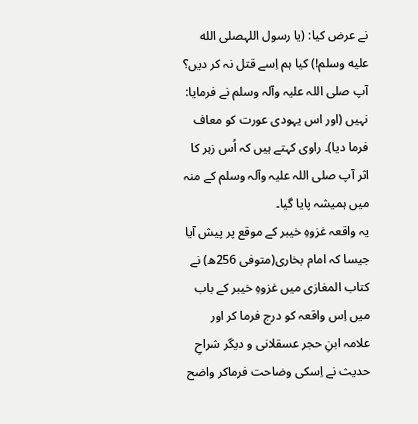نے عرض کیا: (یا رسول اللہصلى الله عليه وسلم!) کیا ہم اِسے قتل نہ کر دیں؟ آپ صلی اللہ علیہ وآلہ وسلم نے فرمایا: نہیں (اور اس یہودی عورت کو معاف فرما دیا)۔ راوی کہتے ہیں کہ اُس زہر کا اثر آپ صلی اللہ علیہ وآلہ وسلم کے منہ میں ہمیشہ پایا گیا۔
یہ واقعہ غزوہِ خیبر کے موقع پر پیش آیا جیسا کہ امام بخاری(متوفی 256ھ) نے کتاب المغازی میں غزوہِ خیبر کے باب میں اِس واقعہ کو درج فرما کر اور علامہ ابنِ حجر عسقلانی و دیگر شراحِ حدیث نے اِسکی وضاحت فرماکر واضح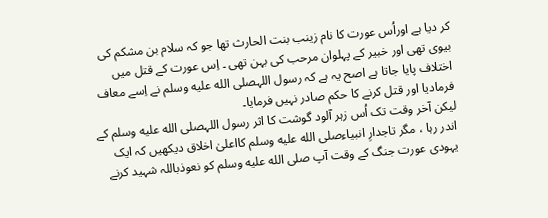کر دیا ہے اوراُس عورت کا نام زینب بنت الحارث تھا جو کہ سلام بن مشکم کی بیوی تھی اور خبیر کے پہلوان مرحب کی بہن تھی ۔ اِس عورت کے قتل میں اختلاف پایا جاتا ہے اصح یہ ہے کہ رسول اللہصلى الله عليه وسلم نے اِسے معاف فرمادیا اور قتل کرنے کا حکم صادر نہیں فرمایا۔
لیکن آخر وقت تک اُس زہر آلود گوشت کا اثر رسول اللہصلى الله عليه وسلم کے اندر رہا ، مگر تاجدارِ انبیاءصلى الله عليه وسلم کااعلیٰ اخلاق دیکھیں کہ ایک یہودی عورت جنگ کے وقت آپ صلى الله عليه وسلم کو نعوذباللہ شہید کرنے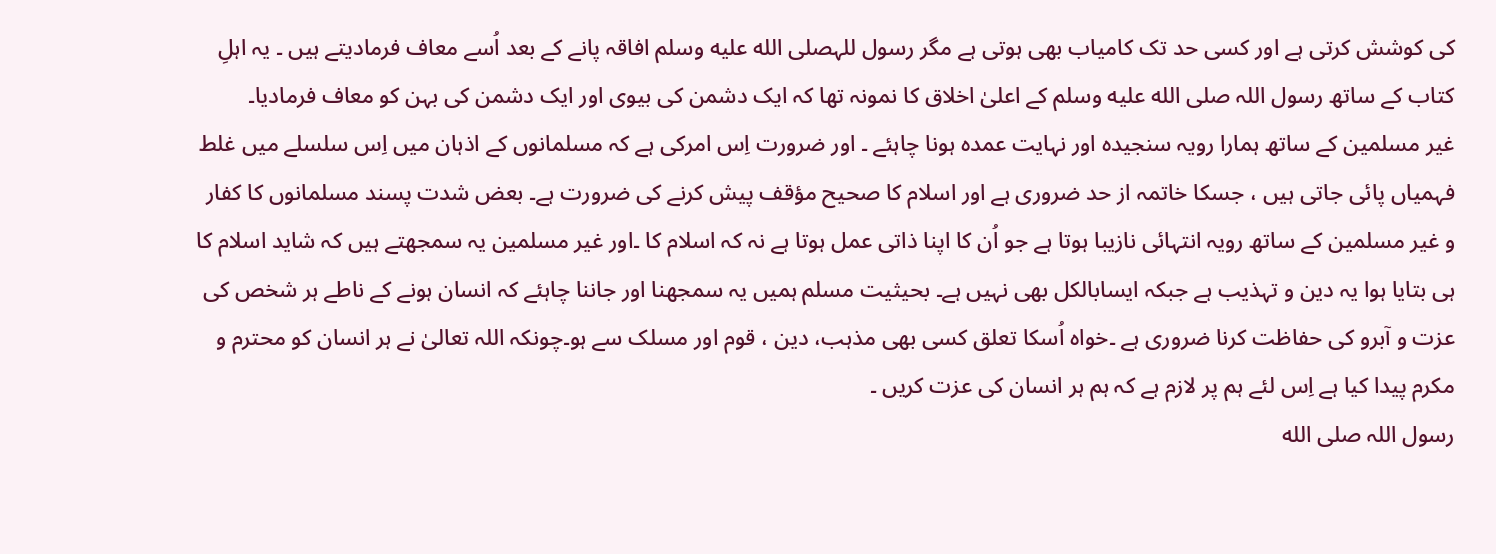کی کوشش کرتی ہے اور کسی حد تک کامیاب بھی ہوتی ہے مگر رسول للہصلى الله عليه وسلم افاقہ پانے کے بعد اُسے معاف فرمادیتے ہیں ۔ یہ اہلِ کتاب کے ساتھ رسول اللہ صلى الله عليه وسلم کے اعلیٰ اخلاق کا نمونہ تھا کہ ایک دشمن کی بیوی اور ایک دشمن کی بہن کو معاف فرمادیا۔
غیر مسلمین کے ساتھ ہمارا رویہ سنجیدہ اور نہایت عمدہ ہونا چاہئے ۔ اور ضرورت اِس امرکی ہے کہ مسلمانوں کے اذہان میں اِس سلسلے میں غلط فہمیاں پائی جاتی ہیں ، جسکا خاتمہ از حد ضروری ہے اور اسلام کا صحیح مؤقف پیش کرنے کی ضرورت ہے۔ بعض شدت پسند مسلمانوں کا کفار و غیر مسلمین کے ساتھ رویہ انتہائی نازیبا ہوتا ہے جو اُن کا اپنا ذاتی عمل ہوتا ہے نہ کہ اسلام کا ۔اور غیر مسلمین یہ سمجھتے ہیں کہ شاید اسلام کا ہی بتایا ہوا یہ دین و تہذیب ہے جبکہ ایسابالکل بھی نہیں ہے۔ بحیثیت مسلم ہمیں یہ سمجھنا اور جاننا چاہئے کہ انسان ہونے کے ناطے ہر شخص کی عزت و آبرو کی حفاظت کرنا ضروری ہے ۔خواہ اُسکا تعلق کسی بھی مذہب، دین ، قوم اور مسلک سے ہو۔چونکہ اللہ تعالیٰ نے ہر انسان کو محترم و مکرم پیدا کیا ہے اِس لئے ہم پر لازم ہے کہ ہم ہر انسان کی عزت کریں ۔
رسول اللہ صلى الله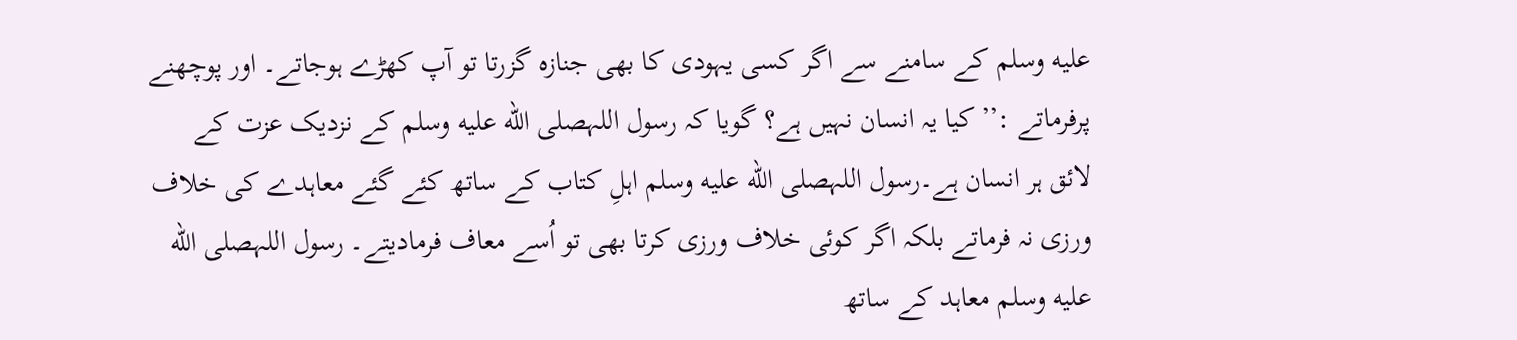عليه وسلم کے سامنے سے اگر کسی یہودی کا بھی جنازہ گزرتا تو آپ کھڑے ہوجاتے۔ اور پوچھنے پرفرماتے :’’ کیا یہ انسان نہیں ہے؟ گویا کہ رسول اللہصلى الله عليه وسلم کے نزدیک عزت کے لائق ہر انسان ہے۔رسول اللہصلى الله عليه وسلم اہلِ کتاب کے ساتھ کئے گئے معاہدے کی خلاف ورزی نہ فرماتے بلکہ اگر کوئی خلاف ورزی کرتا بھی تو اُسے معاف فرمادیتے۔ رسول اللہصلى الله عليه وسلم معاہد کے ساتھ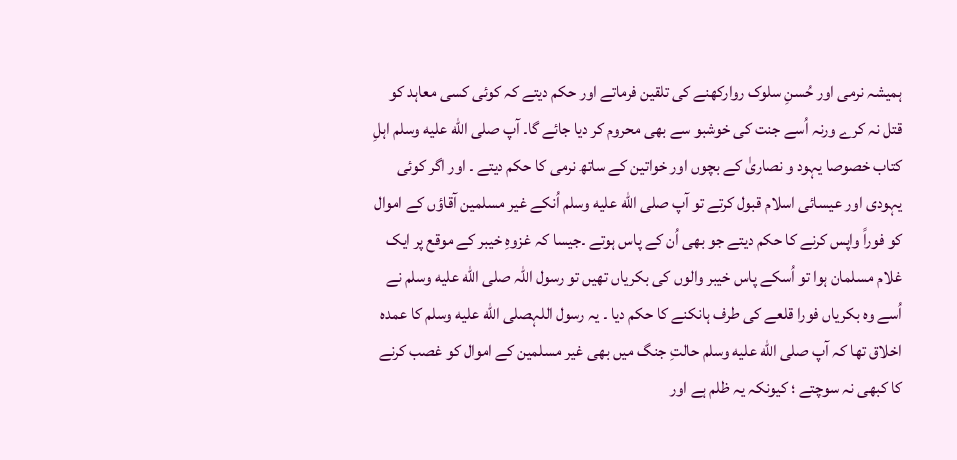ہمیشہ نرمی اور حُسنِ سلوک روارکھنے کی تلقین فرماتے اور حکم دیتے کہ کوئی کسی معاہد کو قتل نہ کرے ورنہ اُسے جنت کی خوشبو سے بھی محروم کر دیا جائے گا۔ آپ صلى الله عليه وسلم اہلِ کتاب خصوصا یہود و نصاریٰ کے بچوں اور خواتین کے ساتھ نرمی کا حکم دیتے ۔ اور اگر کوئی یہودی اور عیسائی اسلام قبول کرتے تو آپ صلى الله عليه وسلم اُنکے غیر مسلمین آقاؤں کے اموال کو فوراً واپس کرنے کا حکم دیتے جو بھی اُن کے پاس ہوتے ۔جیسا کہ غزوہِ خیبر کے موقع پر ایک غلام مسلمان ہوا تو اُسکے پاس خیبر والوں کی بکریاں تھیں تو رسول اللہ صلى الله عليه وسلم نے اُسے وہ بکریاں فورا قلعے کی طرف ہانکنے کا حکم دیا ۔ یہ رسول اللہصلى الله عليه وسلم کا عمدہ اخلاق تھا کہ آپ صلى الله عليه وسلم حالتِ جنگ میں بھی غیر مسلمین کے اموال کو غصب کرنے کا کبھی نہ سوچتے ؛ کیونکہ یہ ظلم ہے اور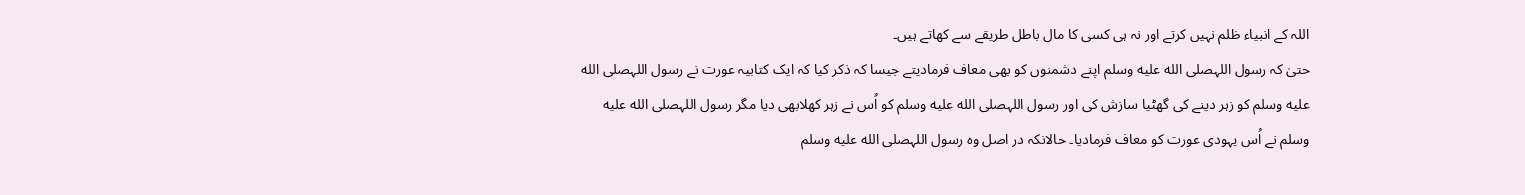اللہ کے انبیاء ظلم نہیں کرتے اور نہ ہی کسی کا مال باطل طریقے سے کھاتے ہیں۔
حتیٰ کہ رسول اللہصلى الله عليه وسلم اپنے دشمنوں کو بھی معاف فرمادیتے جیسا کہ ذکر کیا کہ ایک کتابیہ عورت نے رسول اللہصلى الله عليه وسلم کو زہر دینے کی گھٹیا سازش کی اور رسول اللہصلى الله عليه وسلم کو اُس نے زہر کھلابھی دیا مگر رسول اللہصلى الله عليه وسلم نے اُس یہودی عورت کو معاف فرمادیا۔ حالانکہ در اصل وہ رسول اللہصلى الله عليه وسلم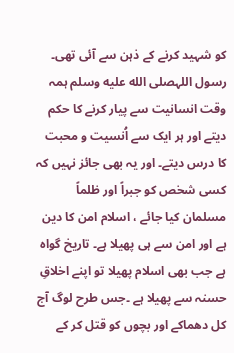کو شہید کرنے کے ذہن سے آئی تھی۔ رسول اللہصلى الله عليه وسلم ہمہ وقت انسانیت سے پیار کرنے کا حکم دیتے اور ہر ایک سے اُنسیت و محبت کا درس دیتے۔ اور یہ بھی جائز نہیں کہ کسی شخص کو جبراً اور ظلماً مسلمان کیا جائے ، اسلام امن کا دین ہے اور امن سے ہی پھیلا ہے۔ تاریخ گواہ ہے جب بھی اسلام پھیلا تو اپنے اخلاقِ حسنہ سے پھیلا ہے ۔جس طرح لوگ آج کل دھماکے اور بچوں کو قتل کر کے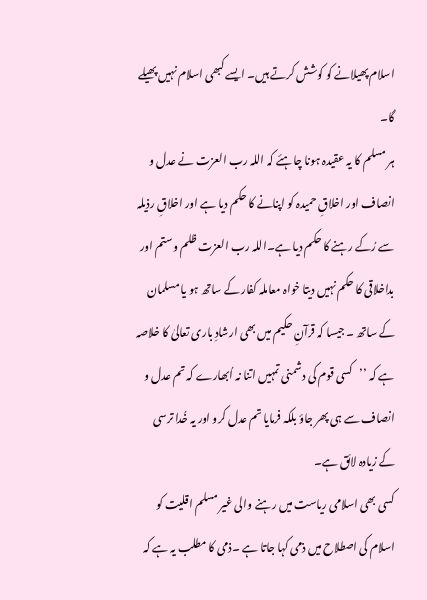اسلام پھیلانے کو کوشش کرتے ہیں۔ ایسے کبھی اسلام نہیں پھیلے گا۔
ہر مسلم کا یہ عقیدہ ہونا چاہئے کہ اللہ رب العزت نے عدل و انصاف اور اخلاقِ حمیدہ کو اپنانے کا حکم دیا ہے اور اخلاقِ رذیلہ سے رُکے رہنے کا حکم دیا ہے۔اللہ رب العزت ظلم وستم اور بداخلاقی کا حکم نہیں دیتا خواہ معاملہ کفار کے ساتھ ہو یا مسلمان کے ساتھ ۔ جیسا کہ قرآنِ حکیم میں بھی ارشادِ باری تعالیٰ کا خلاصہ ہے کہ ’’کسی قوم کی دشمنی تمہیں اتنا نہ اُبھارے کہ تم عدل و انصاف سے ہی پھر جاؤ بلکہ فرمایا تم عدل کرو اور یہ خُدا ترسی کے زیادہ لائق ہے۔
کسی بھی اسلامی ریاست میں رہنے والی غیر مسلم اقلیت کو اسلام کی اصطلاح میں ذمی کہا جاتا ہے ۔ذمی کا مطلب یہ ہے کہ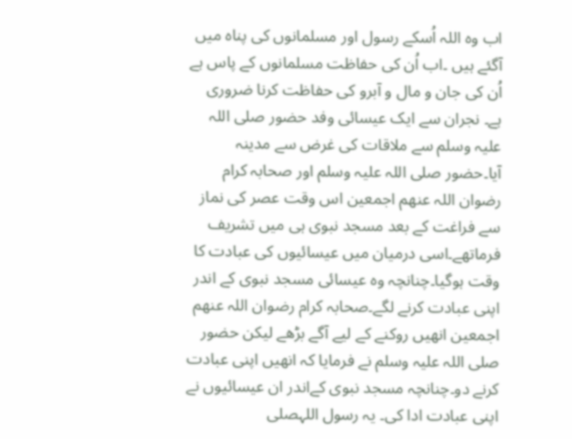اب وہ اللہ اُسکے رسول اور مسلمانوں کی پناہ میں آگئے ہیں ۔اب اُن کی حفاظت مسلمانوں کے پاس ہے اُن کی جان و مال و آبرو کی حفاظت کرنا ضروری ہے۔ نجران سے ایک عیسائی وفد حضور صلی اللہ علیہ وسلم سے ملاقات کی غرض سے مدینہ آیا۔حضور صلی اللہ علیہ وسلم اور صحابہ کرام رضوان اللہ عنھم اجمعین اس وقت عصر کی نماز سے فراغت کے بعد مسجد نبوی ہی میں تشریف فرماتھے۔اسی درمیان میں عیسائیوں کی عبادت کا وقت ہوگیا۔چنانچہ وہ عیسائی مسجد نبوی کے اندر اپنی عبادت کرنے لگے۔صحابہ کرام رضوان اللہ عنھم اجمعین انھیں روکنے کے لیے آگے بڑھے لیکن حضور صلی اللہ علیہ وسلم نے فرمایا کہ انھیں اپنی عبادت کرنے دو۔چنانچہ مسجد نبوی کےاندر ان عیسائیوں نے اپنی عبادت ادا کی۔ یہ رسول اللہصلى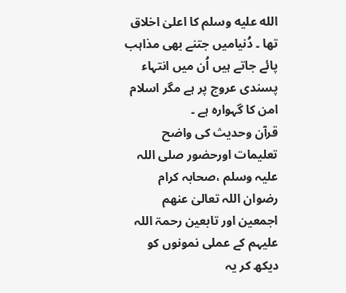الله عليه وسلم کا اعلیٰ اخلاق تھا ۔ دُنیامیں جتنے بھی مذاہب پائے جاتے ہیں اُن میں انتہاء پسندی عروج پر ہے مگر اسلام امن کا گہوارہ ہے ۔
قرآن وحدیث کی واضح تعلیمات اورحضور صلی اللہ علیہ وسلم ،صحابہ کرام رضوان اللہ تعالیٰ عنھم اجمعین اور تابعین رحمۃ اللہ علیہم کے عملی نمونوں کو دیکھ کر یہ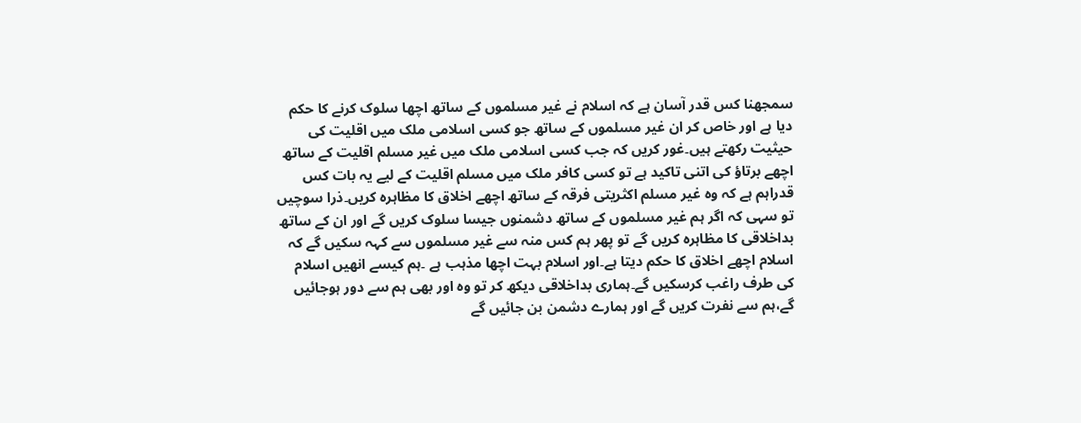سمجھنا کس قدر آسان ہے کہ اسلام نے غیر مسلموں کے ساتھ اچھا سلوک کرنے کا حکم دیا ہے اور خاص کر ان غیر مسلموں کے ساتھ جو کسی اسلامی ملک میں اقلیت کی حیثیت رکھتے ہیں۔غور کریں کہ جب کسی اسلامی ملک میں غیر مسلم اقلیت کے ساتھ اچھے برتاؤ کی اتنی تاکید ہے تو کسی کافر ملک میں مسلم اقلیت کے لیے یہ بات کس قدراہم ہے کہ وہ غیر مسلم اکثریتی فرقہ کے ساتھ اچھے اخلاق کا مظاہرہ کریں۔ذرا سوچیں تو سہی کہ اگر ہم غیر مسلموں کے ساتھ دشمنوں جیسا سلوک کریں گے اور ان کے ساتھ بداخلاقی کا مظاہرہ کریں گے تو پھر ہم کس منہ سے غیر مسلموں سے کہہ سکیں گے کہ اسلام اچھے اخلاق کا حکم دیتا ہے۔اور اسلام بہت اچھا مذہب ہے ۔ہم کیسے انھیں اسلام کی طرف راغب کرسکیں گے۔ہماری بداخلاقی دیکھ کر تو وہ اور بھی ہم سے دور ہوجائیں گے،ہم سے نفرت کریں گے اور ہمارے دشمن بن جائیں گے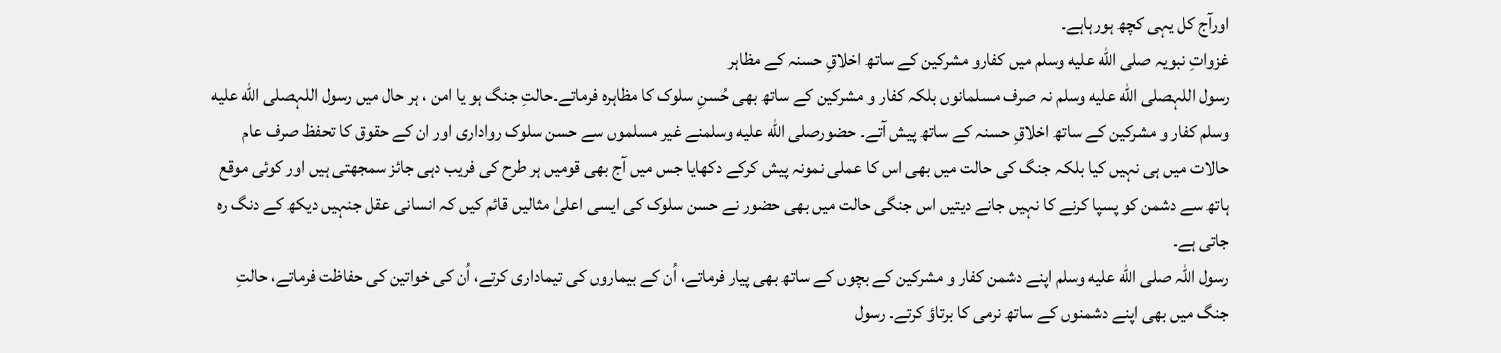اورآج کل یہی کچھ ہورہاہے۔
غزواتِ نبویہ صلى الله عليه وسلم میں کفارو مشرکین کے ساتھ اخلاقِ حسنہ کے مظاہر
رسول اللہصلى الله عليه وسلم نہ صرف مسلمانوں بلکہ کفار و مشرکین کے ساتھ بھی حُسنِ سلوک کا مظاہرہ فرماتے۔حالتِ جنگ ہو یا امن ، ہر حال میں رسول اللہصلى الله عليه وسلم کفار و مشرکین کے ساتھ اخلاقِ حسنہ کے ساتھ پیش آتے۔ حضورصلى الله عليه وسلمنے غیر مسلموں سے حسن سلوک رواداری اور ان کے حقوق کا تحفظ صرف عام حالات میں ہی نہیں کیا بلکہ جنگ کی حالت میں بھی اس کا عملی نمونہ پیش کرکے دکھایا جس میں آج بھی قومیں ہر طرح کی فریب دہی جائز سمجھتی ہیں اور کوئی موقع ہاتھ سے دشمن کو پسپا کرنے کا نہیں جانے دیتیں اس جنگی حالت میں بھی حضور نے حسن سلوک کی ایسی اعلیٰ مثالیں قائم کیں کہ انسانی عقل جنہیں دیکھ کے دنگ رہ جاتی ہے۔
رسول اللہ صلى الله عليه وسلم اپنے دشمن کفار و مشرکین کے بچوں کے ساتھ بھی پیار فرماتے، اُن کے بیماروں کی تیماداری کرتے، اُن کی خواتین کی حفاظت فرماتے، حالتِ جنگ میں بھی اپنے دشمنوں کے ساتھ نرمی کا برتاؤ کرتے۔ رسول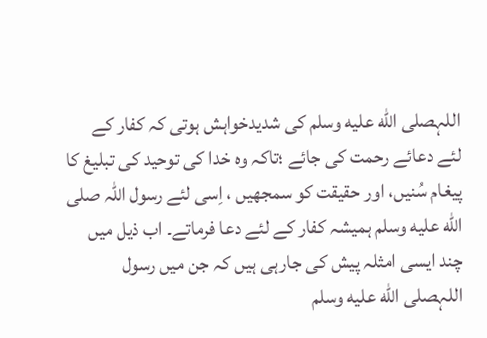اللہصلى الله عليه وسلم کی شدیدخواہش ہوتی کہ کفار کے لئے دعائے رحمت کی جائے ؛تاکہ وہ خدا کی توحید کی تبلیغ کا پیغام سُنیں، اور حقیقت کو سمجھیں ، اِسی لئے رسول اللہ صلى الله عليه وسلم ہمیشہ کفار کے لئے دعا فرماتے۔ اب ذیل میں چند ایسی امثلہ پیش کی جارہی ہیں کہ جن میں رسول اللہصلى الله عليه وسلم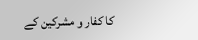کا کفار و مشرکین کے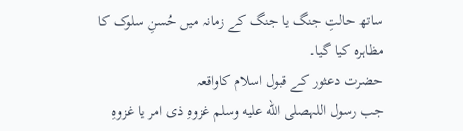ساتھ حالتِ جنگ یا جنگ کے زمانہ میں حُسنِ سلوک کا مظاہرہ کیا گیا۔
حضرت دعثور کے قبول اسلام کاواقعہ
جب رسول اللہصلى الله عليه وسلم غزوہِ ذی امر یا غزوہِ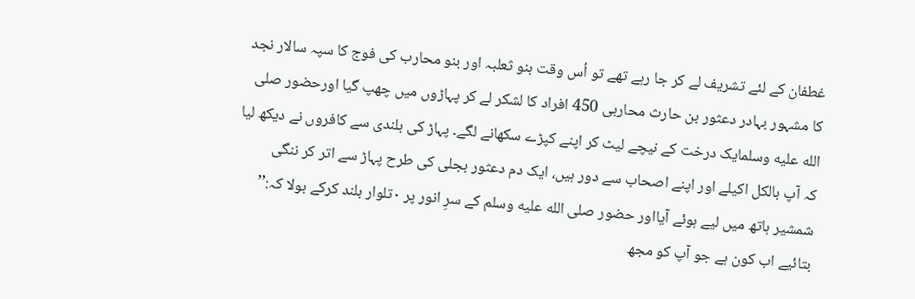غطفان کے لئے تشریف لے کر جا رہے تھے تو اُس وقت بنو ثعلبہ اور بنو محارب کی فوج کا سپہ سالار نجد کا مشہور بہادر دعثور بن حارث محاربی 450 افراد کا لشکر لے کر پہاڑوں میں چھپ گیا اورحضور صلى الله عليه وسلمایک درخت کے نیچے لیٹ کر اپنے کپڑے سکھانے لگے۔ پہاڑ کی بلندی سے کافروں نے دیکھ لیا کہ آپ بالکل اکیلے اور اپنے اصحاب سے دور ہیں، ایک دم دعثور بجلی کی طرح پہاڑ سے اتر کر ننگی شمشیر ہاتھ میں لیے ہوئے آیااور حضور صلى الله عليه وسلم کے سرِ انور پر ۰تلوار بلند کرکے بولا کہ:’’ بتائیے اب کون ہے جو آپ کو مجھ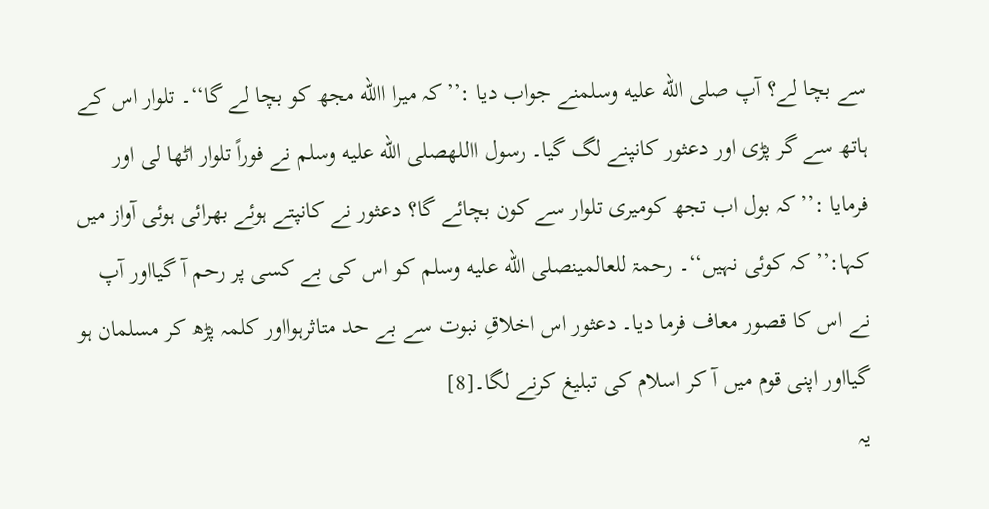سے بچا لے؟ آپ صلى الله عليه وسلمنے جواب دیا :’’کہ میرا االله مجھ کو بچا لے گا‘‘۔ تلوار اس کے ہاتھ سے گر پڑی اور دعثور کانپنے لگ گیا۔ رسول االلهصلى الله عليه وسلم نے فوراً تلوار اٹھا لی اور فرمایا :’’کہ بول اب تجھ کومیری تلوار سے کون بچائے گا؟ دعثور نے کانپتے ہوئے بھرائی ہوئی آواز میں کہا:’’ کہ کوئی نہیں‘‘۔ رحمۃ للعالمینصلى الله عليه وسلم کو اس کی بے کسی پر رحم آ گیااور آپ نے اس کا قصور معاف فرما دیا۔ دعثور اس اخلاقِ نبوت سے بے حد متاثرہوااور کلمہ پڑھ کر مسلمان ہو گیااور اپنی قوم میں آ کر اسلام کی تبلیغ کرنے لگا۔[8]
یہ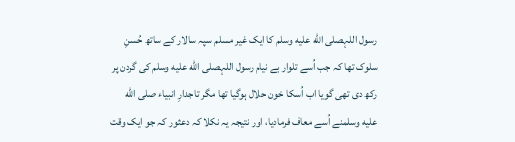رسول اللہصلى الله عليه وسلم کا ایک غیر مسلم سپہ سالار کے ساتھ حُسنِ سلوک تھا کہ جب اُسے تلوار بے نیام رسول اللہصلى الله عليه وسلم کی گردن پر رکھ دی تھی گویا اب اُسکا خون حلال ہوگیا تھا مگر تاجدارِ انبیاء صلى الله عليه وسلمنے اُسے معاف فرمادیا، اور نتیجہ یہ نکلا کہ دعثور کہ جو ایک وقت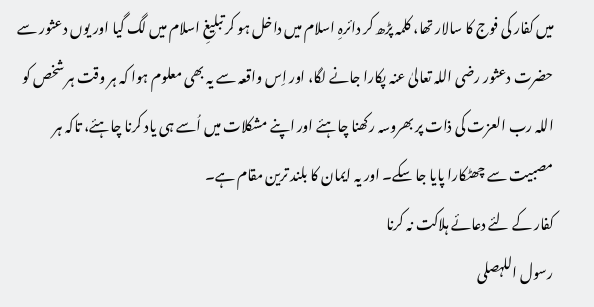میں کفار کی فوج کا سالار تھا، کلمہ پڑھ کر دائرہِ اسلام میں داخل ہو کر تبلیغِ اسلام میں لگ گیا اور یوں دعثور سے حضرت دعثور رضی اللہ تعالیٰ عنہ پکارا جانے لگا، اور اِس واقعہ سے یہ بھی معلوم ہوا کہ ہر وقت ہر شخص کو اللہ رب العزت کی ذات پر بھروسہ رکھنا چاہئے اور اپنے مشکلات میں اُسے ہی یاد کرنا چاہئے، تاکہ ہر مصبیت سے چھٹکارا پایا جا سکے۔ اور یہ ایمان کا بلند ترین مقام ہے۔
کفار کے لئے دعائے ہلاکت نہ کرنا
رسول اللہصلى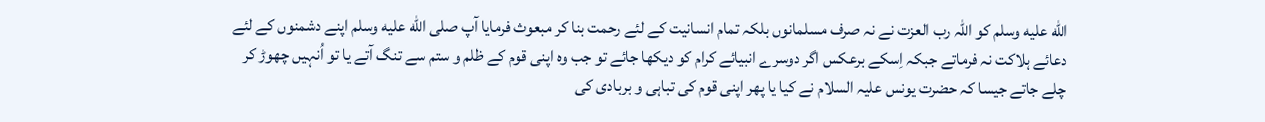الله عليه وسلم کو اللہ رب العزت نے نہ صرف مسلمانوں بلکہ تمام انسانیت کے لئے رحمت بنا کر مبعوث فرمایا آپ صلى الله عليه وسلم اپنے دشمنوں کے لئے دعائے ہلاکت نہ فرماتے جبکہ اِسکے برعکس اگر دوسرے انبیائے کرام کو دیکھا جائے تو جب وہ اپنی قوم کے ظلم و ستم سے تنگ آتے یا تو اُنہیں چھوڑ کر چلے جاتے جیسا کہ حضرت یونس علیہ السلام نے کیا یا پھر اپنی قوم کی تباہی و بربادی کی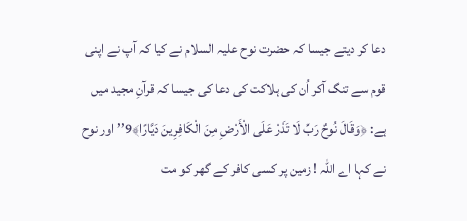دعا کر دیتے جیسا کہ حضرت نوح علیہ السلام نے کیا کہ آپ نے اپنی قوم سے تنگ آکر اُن کی ہلاکت کی دعا کی جیسا کہ قرآنِ مجید میں ہے: ﴿وَقَالَ نُوحٌ رَبِّ لَا تَذَرْ عَلَى الْأَرْضِ مِنَ الْكَافِرِينَ دَيَّارًا﴾9’’ اور نوح نے کہا اے اللہ ! زمین پر کسی کافر کے گھر کو مت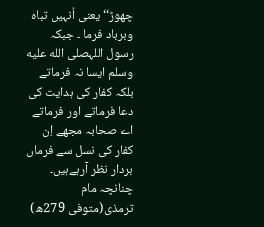چھوڑ‘‘ یعنی اُنہیں تباہ وبرباد فرما ۔ جبکہ رسول اللہصلى الله عليه وسلم ایسا نہ فرماتے بلکہ کفار کی ہدایت کی دعا فرماتے اور فرماتے اے صحابہ مجھے اِن کفار کی نسل سے فرماں بردار نظر آرہےہیں۔ چنانچہ مام ترمذی(متوفی 279ھ)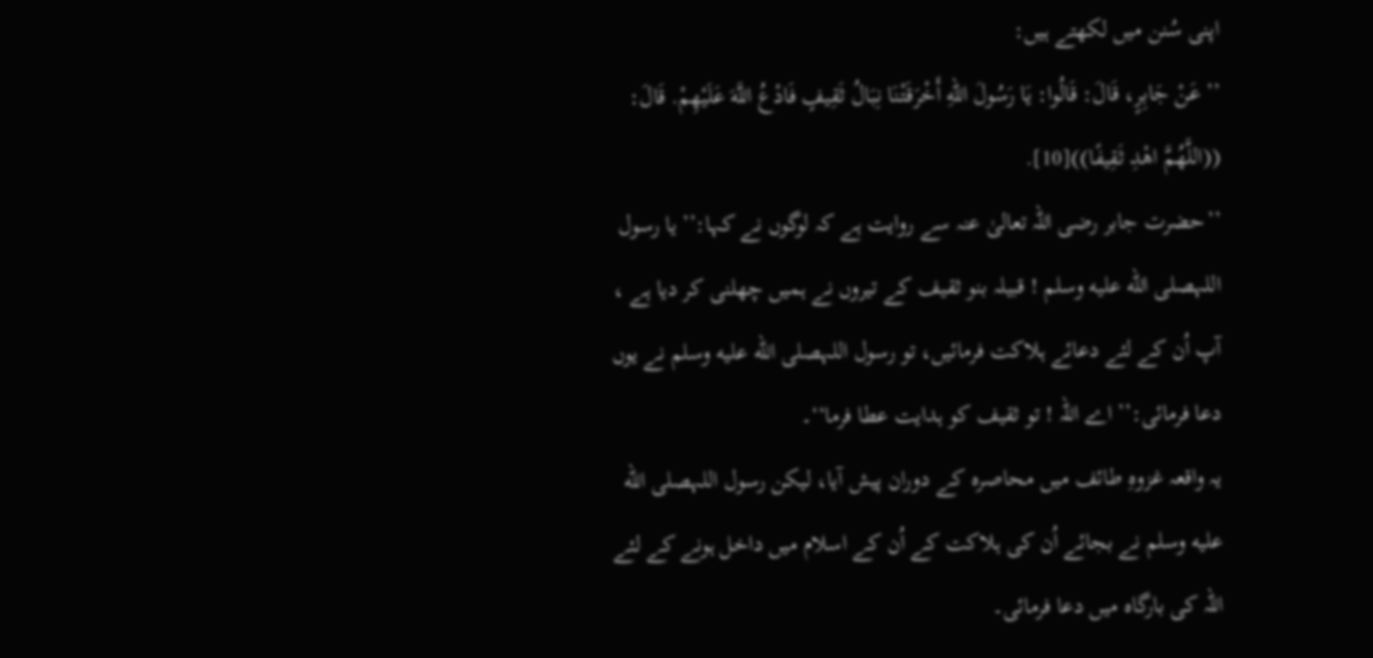اپنی سُنن میں لکھتے ہیں:
’’ عَنْ جَابِرٍ، قَالَ: قَالُوا: يَا رَسُولَ اللهِ أَخْرَقَتْنَا نِبَالُ ثَقِيفٍ فَادْعُ اللَّهَ عَلَيْهِمْ. قَالَ: ((اللَّهُمَّ اهْدِ ثَقِيفًا))[10].
’’حضرت جابر رضی اللہ تعالیٰ عنہ سے روایت ہے کہ لوگوں نے کہا:’’ یا رسول اللہصلى الله عليه وسلم ! قبیلہ بنو ثقیف کے تیروں نے ہمیں چھلنی کر دیا ہے ، آپ اُن کے لئے دعائے ہلاکت فرمائیں، تو رسول اللہصلى الله عليه وسلم نے یوں دعا فرمائی:’’ اے اللہ ! تو ثقیف کو ہدایت عطا فرما‘‘۔
یہ واقعہ غزوہِ طائف میں محاصرہ کے دوران پیش آیا، لیکن رسول اللہصلى الله عليه وسلم نے بجائے اُن کی ہلاکت کے اُن کے اسلام میں داخل ہونے کے لئے اللہ کی بارگاہ میں دعا فرمائی۔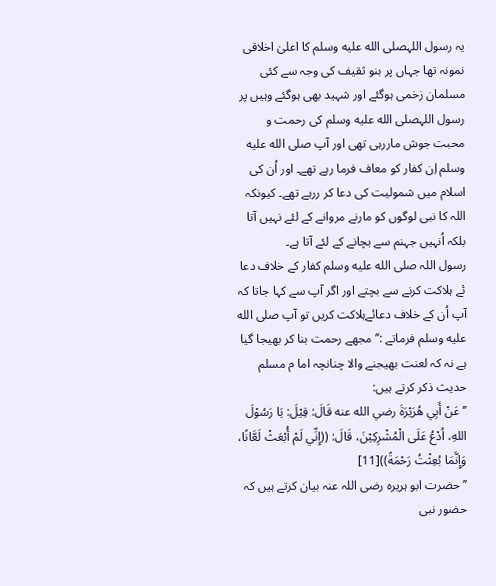یہ رسول اللہصلى الله عليه وسلم کا اعلیٰ اخلاقی نمونہ تھا جہاں پر بنو ثقیف کی وجہ سے کئی مسلمان زخمی ہوگئے اور شہید بھی ہوگئے وہیں پر رسول اللہصلى الله عليه وسلم کی رحمت و محبت جوش ماررہی تھی اور آپ صلى الله عليه وسلم اِن کفار کو معاف فرما رہے تھے۔ اور اُن کی اسلام میں شمولیت کی دعا کر ررہے تھے۔ کیونکہ اللہ کا نبی لوگوں کو مارنے مروانے کے لئے نہیں آتا بلکہ اُنہیں جہنم سے بچانے کے لئے آتا ہے۔
رسول اللہ صلى الله عليه وسلم کفار کے خلاف دعا ئے ہلاکت کرنے سے بچتے اور اگر آپ سے کہا جاتا کہ آپ اُن کے خلاف دعائےہلاکت کریں تو آپ صلى الله عليه وسلم فرماتے :’’ مجھے رحمت بنا کر بھیجا گیا ہے نہ کہ لعنت بھیجنے والا چنانچہ اما م مسلم حدیث ذکر کرتے ہیں:
’’ عَنْ أَبِي هُرَيْرَةَ رضي الله عنه قَالَ: قِيْلَ: يَا رَسُوْلَ اللهِ، اُدْعُ عَلَی الْمُشْرِکِيْنَ، قَالَ: ((إِنِّي لَمْ أُبْعَثْ لَعَّانًا، وَإِنَّمَا بُعِثْتُ رَحْمَةً))[11]
’’حضرت ابو ہریرہ رضی اللہ عنہ بیان کرتے ہیں کہ حضور نبی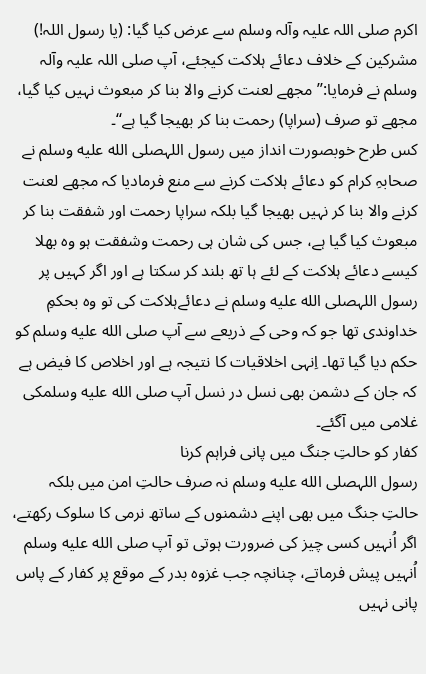اکرم صلی اللہ علیہ وآلہ وسلم سے عرض کیا گیا: (یا رسول اللہ!) مشرکین کے خلاف دعائے ہلاکت کیجئے، آپ صلی اللہ علیہ وآلہ وسلم نے فرمایا:’’ مجھے لعنت کرنے والا بنا کر مبعوث نہیں کیا گیا، مجھے تو صرف (سراپا) رحمت بنا کر بھیجا گیا ہے‘‘۔
کس طرح خوبصورت انداز میں رسول اللہصلى الله عليه وسلم نے صحابہِ کرام کو دعائے ہلاکت کرنے سے منع فرمادیا کہ مجھے لعنت کرنے والا بنا کر نہیں بھیجا گیا بلکہ سراپا رحمت اور شفقت بنا کر مبعوث کیا گیا ہے، جس کی شان ہی رحمت وشفقت ہو وہ بھلا کیسے دعائے ہلاکت کے لئے ہا تھ بلند کر سکتا ہے اور اگر کہیں پر رسول اللہصلى الله عليه وسلم نے دعائےہلاکت کی تو وہ بحکمِ خداوندی تھا جو کہ وحی کے ذریعے سے آپ صلى الله عليه وسلم کو حکم دیا گیا تھا۔ اِنہی اخلاقیات کا نتیجہ ہے اور اخلاص کا فیض ہے کہ جان کے دشمن بھی نسل در نسل آپ صلى الله عليه وسلمکی غلامی میں آگئے۔
کفار کو حالتِ جنگ میں پانی فراہم کرنا
رسول اللہصلى الله عليه وسلم نہ صرف حالتِ امن میں بلکہ حالتِ جنگ میں بھی اپنے دشمنوں کے ساتھ نرمی کا سلوک رکھتے، اگر اُنہیں کسی چیز کی ضرورت ہوتی تو آپ صلى الله عليه وسلم اُنہیں پیش فرماتے، چنانچہ جب غزوہ بدر کے موقع پر کفار کے پاس پانی نہیں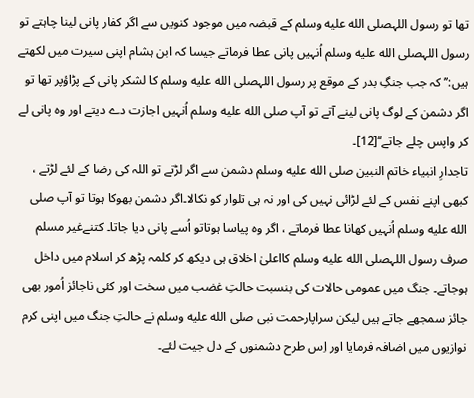تھا تو رسول اللہصلى الله عليه وسلم کے قبضہ میں موجود کنویں سے اگر کفار پانی لینا چاہتے تو رسول اللہصلى الله عليه وسلم اُنہیں پانی عطا فرماتے جیسا کہ ابن ہشام اپنی سیرت میں لکھتے ہیں:’’کہ جب جنگِ بدر کے موقع پر رسول اللہصلى الله عليه وسلم کا لشکر پانی کے پڑاؤپر تھا تو اگر دشمن کے لوگ پانی لینے آتے تو آپ صلى الله عليه وسلم اُنہیں اجازت دے دیتے اور وہ پانی لے کر واپس چلے جاتے‘‘[12]۔
تاجدارِ انبیاء خاتم النبین صلى الله عليه وسلم دشمن سے اگر لڑتے تو اللہ کی رضا کے لئے لڑتے ، کبھی اپنے نفس کے لئے لڑائی نہیں کی اور نہ ہی تلوار کو نکالا۔اگر دشمن بھوکا ہوتا تو آپ صلى الله عليه وسلم اُنہیں کھانا عطا فرماتے ، اگر وہ پیاسا ہوتاتو اُسے پانی دیا جاتا۔ کتنےغیر مسلم صرف رسول اللہصلى الله عليه وسلم کااعلیٰ اخلاق ہی دیکھ کر کلمہ پڑھ کر اسلام میں داخل ہوجاتے۔ جنگ میں عمومی حالات کی بنسبت حالتِ غضب میں سخت اور کئی ناجائز اُمور بھی جائز سمجھے جاتے ہیں لیکن سراپارحمت نبی صلى الله عليه وسلم نے حالتِ جنگ میں اپنی کرم نوازیوں میں اضافہ فرمایا اور اِس طرح دشمنوں کے دل جیت لئے۔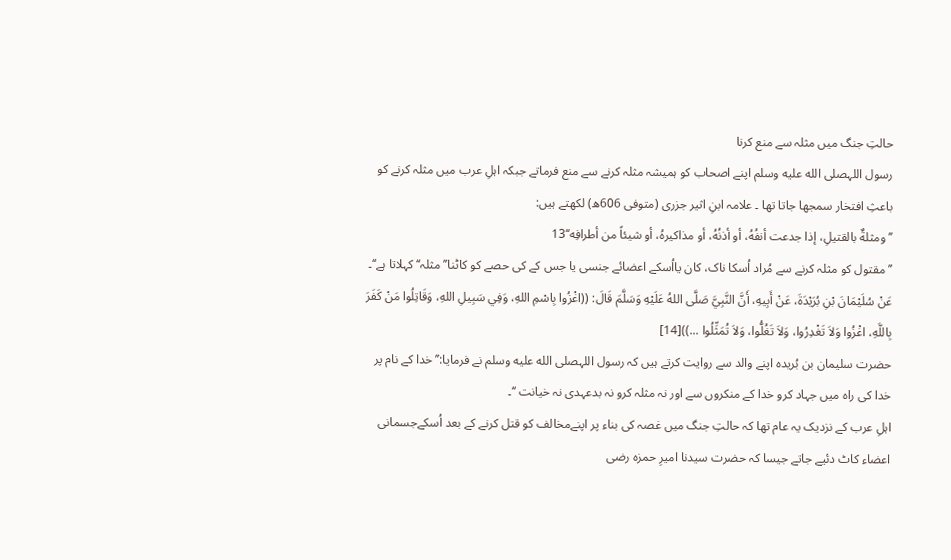حالتِ جنگ میں مثلہ سے منع کرنا
رسول اللہصلى الله عليه وسلم اپنے اصحاب کو ہمیشہ مثلہ کرنے سے منع فرماتے جبکہ اہلِ عرب میں مثلہ کرنے کو باعثِ افتخار سمجھا جاتا تھا ۔ علامہ ابنِ اثیر جزری (متوفی 606ھ) لکھتے ہیں:
’’ومثلةٌ بالقتيلِ، إذا جدعت أنفُهُ، أو أذنُهُ، أو مذاكيرهُ، أو شيئاً من أطرافِه‘‘13
’’مقتول کو مثلہ کرنے سے مُراد اُسکا ناک، کان یااُسکے اعضائے جنسی یا جس کے کی حصے کو کاٹنا’’ مثلہ‘‘ کہلاتا ہے‘‘۔
عَنْ سُلَيْمَانَ بْنِ بُرَيْدَةَ، عَنْ أَبِيهِ، أَنَّ النَّبِيَّ صَلَّى اللهُ عَلَيْهِ وَسَلَّمَ قَالَ: ((اغْزُوا بِاسْمِ اللهِ، وَفِي سَبِيلِ اللهِ، وَقَاتِلُوا مَنْ كَفَرَ بِاللَّهِ، اغْزُوا وَلاَ تَغْدِرُوا، وَلاَ تَغُلُّوا، وَلاَ تُمَثِّلُوا ...))[14]
حضرت سلیمان بن بُریدہ اپنے والد سے روایت کرتے ہیں کہ رسول اللہصلى الله عليه وسلم نے فرمایا:’’ خدا کے نام پر خدا کی راہ میں جہاد کرو خدا کے منکروں سے اور نہ مثلہ کرو نہ بدعہدی نہ خیانت ‘‘۔
اہلِ عرب کے نزدیک یہ عام تھا کہ حالتِ جنگ میں غصہ کی بناء پر اپنےمخالف کو قتل کرنے کے بعد اُسکےجسمانی اعضاء کاٹ دئیے جاتے جیسا کہ حضرت سیدنا امیرِ حمزہ رضی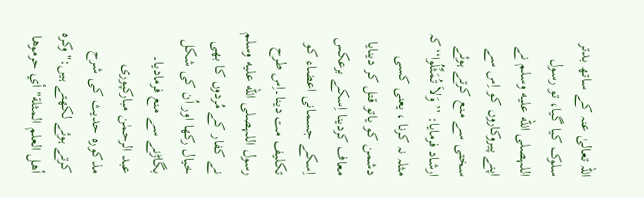اللہ تعالیٰ عنہ کے ساتھ بدتر سلوک کیا گیا، تو رسول اللہصلى الله عليه وسلم نے اپنے پیروکاروں کو اِس سے سختی سے منع کرتے ہوئے ارشاد فرمایا: ’’وَلاَ تُمَثِّلُوا‘‘کہ مثلہ نہ کرنا ، یعنی کسی دشمن کو یاتو قتل کر دینایا معاف کردینا اِسکے برعکس اِسکے جسمانی اعضاء کو تکلیف مت دینا۔اِس طرح رسول اللہصلى الله عليه وسلم نے کفار کے مُردوں کا بھی خیال رکھا اور اُن کی شکل بگاڑنے سے منع فرمادیا۔
عبد الرحمٰن مبارکپوری مذکورہ حدیث کی شرح کرتے ہوئے لکھتے ہیں:"وكره أهل العلم المثلة" أي حرموها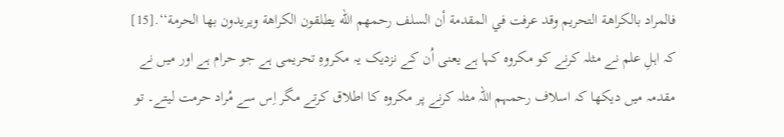فالمراد بالكراهة التحريم وقد عرفت في المقدمة أن السلف رحمهم الله يطلقون الكراهة ويريدون بها الحرمة‘‘.[15] کہ اہلِ علم نے مثلہ کرنے کو مکروہ کہا ہے یعنی اُن کے نزدیک یہ مکروہِ تحریمی ہے جو حرام ہے اور میں نے مقدمہ میں دیکھا کہ اسلاف رحمہم اللہ مثلہ کرنے پر مکروہ کا اطلاق کرتے مگر اِس سے مُراد حرمت لیتے۔ تو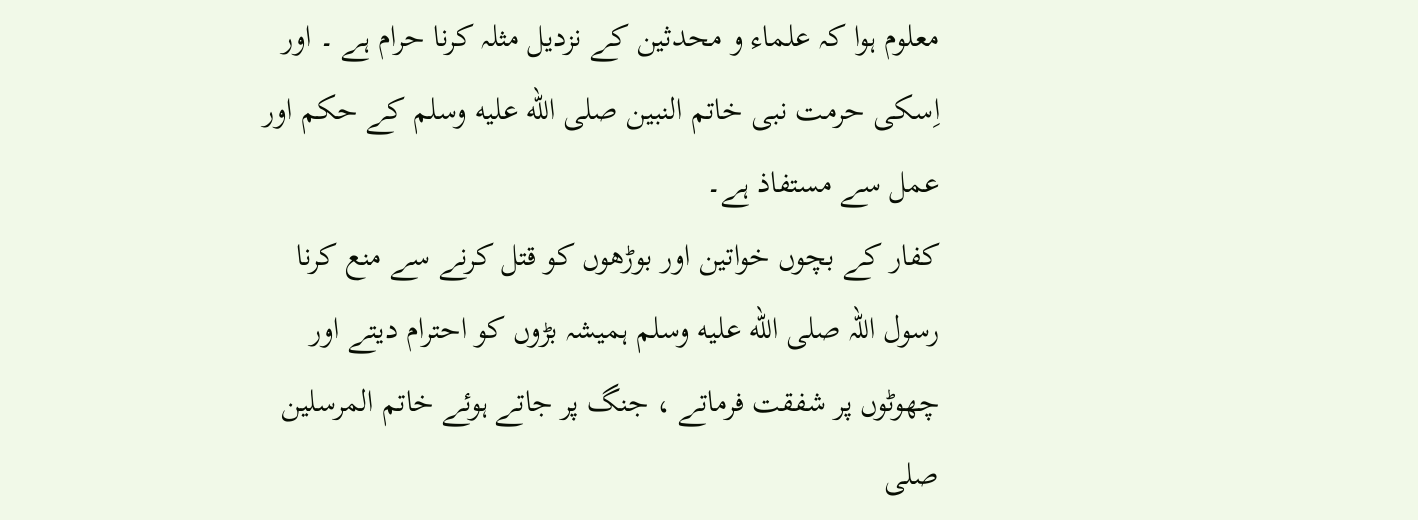معلوم ہوا کہ علماء و محدثین کے نزدیل مثلہ کرنا حرام ہے ۔ اور اِسکی حرمت نبی خاتم النبین صلى الله عليه وسلم کے حکم اور عمل سے مستفاذ ہے۔
کفار کے بچوں خواتین اور بوڑھوں کو قتل کرنے سے منع کرنا
رسول اللہ صلى الله عليه وسلم ہمیشہ بڑوں کو احترام دیتے اور چھوٹوں پر شفقت فرماتے ، جنگ پر جاتے ہوئے خاتم المرسلین صلى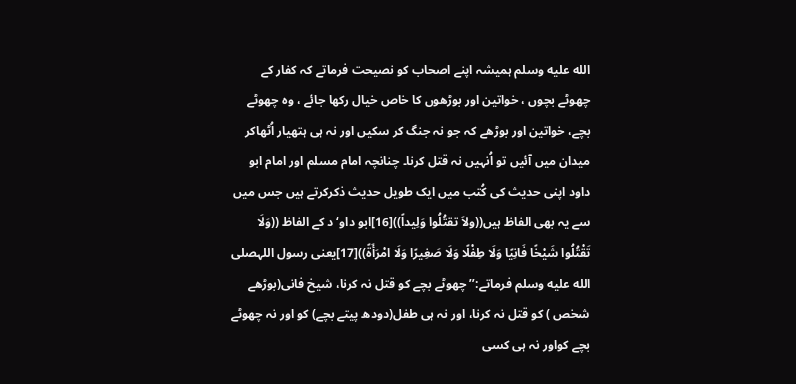الله عليه وسلم ہمیشہ اپنے اصحاب کو نصیحت فرماتے کہ کفار کے چھوٹے بچوں ، خواتین اور بوڑھوں کا خاص خیال رکھا جائے ، وہ چھوٹے بچے، خواتین اور بوڑھے کہ جو نہ جنگ کر سکیں اور نہ ہی ہتھیار اُٹھاکر میدان میں آئیں تو اُنہیں نہ قتل کرنا۔ چنانچہ امام مسلم اور امام ابو داود اپنی حدیث کی کُتب میں ایک طویل حدیث ذکرکرتے ہیں جس میں سے یہ بھی الفاظ ہیں((ولاَ تقتُلُوا وَلِيداً))[16]ابو داو‘د کے الفاظ ((وَلَا تَقْتُلُوا شَيْخًا فَانِيًا وَلَا طِفْلًا وَلَا صَغِيرًا وَلَا امْرَأَةً))[17]یعنی رسول اللہصلى الله عليه وسلم فرماتے:’’ چھوٹے بچے کو قتل نہ کرنا، شیخ فانی(بوڑھے شخص ) کو قتل نہ کرنا، اور نہ ہی طفل(دودھ پیتے بچے) کو اور نہ چھوٹے بچے کواور نہ ہی کسی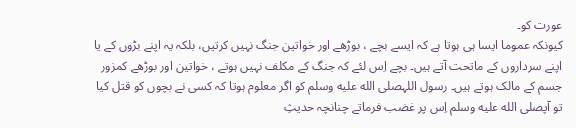عورت کو۔
کیونکہ عموما ایسا ہی ہوتا ہے کہ ایسے بچے ، بوڑھے اور خواتین جنگ نہیں کرتیں، بلکہ یہ اپنے بڑوں کے یا اپنے سرداروں کے ماتحت آتے ہیں۔ بچے اِس لئے کہ جنگ کے مکلف نہیں ہوتے ، خواتین اور بوڑھے کمزور جسم کے مالک ہوتے ہیں۔ رسول اللہصلى الله عليه وسلم کو اگر معلوم ہوتا کہ کسی نے بچوں کو قتل کیا تو آپصلى الله عليه وسلم اِس پر غضب فرماتے چنانچہ حدیثِ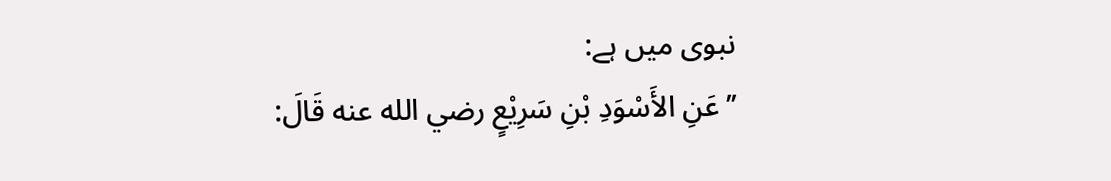نبوی میں ہے:
’’عَنِ الأَسْوَدِ بْنِ سَرِيْعٍ رضي الله عنه قَالَ: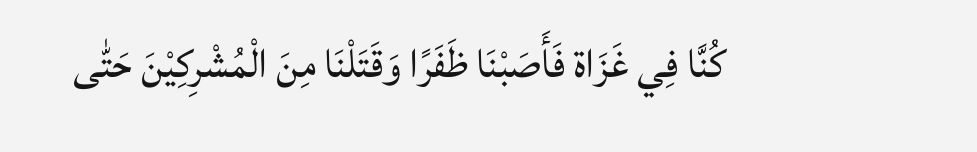کُنَّا فِي غَزَاة فَأَصَبْنَا ظَفَرًا وَقَتَلْنَا مِنَ الْمُشْرِکِيْنَ حَتّٰی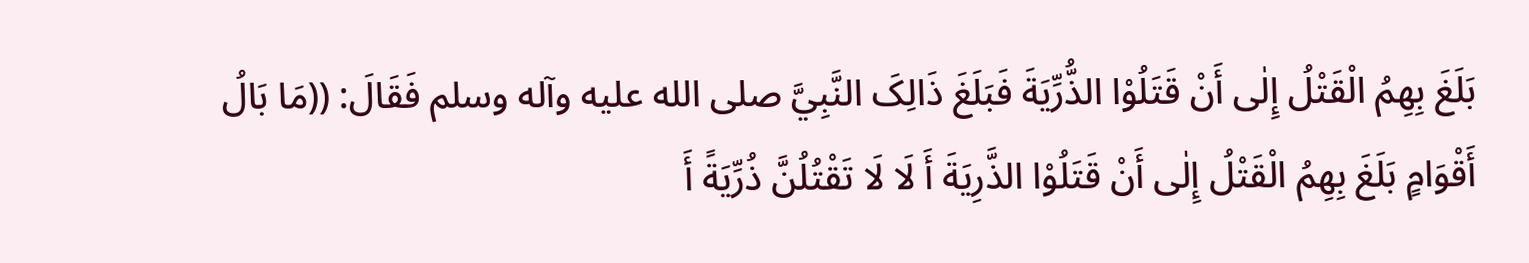بَلَغَ بِهِمُ الْقَتْلُ إِلٰی أَنْ قَتَلُوْا الذُّرِّيَةَ فَبَلَغَ ذَالِکَ النَّبِيَّ صلی الله عليه وآله وسلم فَقَالَ: ((مَا بَالُ أَقْوَامٍ بَلَغَ بِهِمُ الْقَتْلُ إِلٰی أَنْ قَتَلُوْا الذَّرِيَةَ أَ لَا لَا تَقْتُلُنَّ ذُرِّيَةً أَ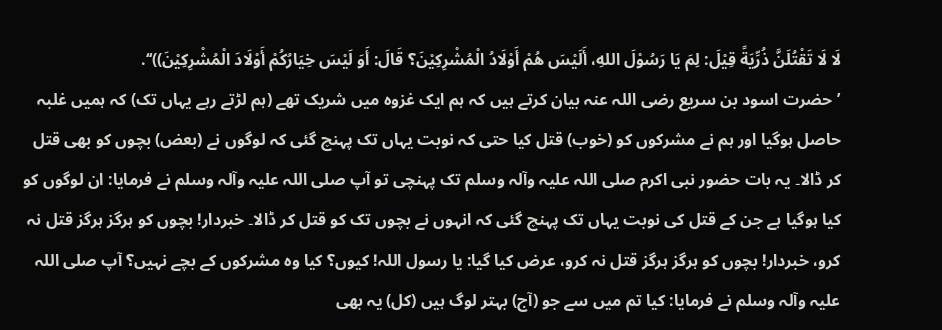لَا لَا تَقْتُلَنَّ ذُرِّيَةً قِيْلَ: لِمَ يَا رَسُوْلَ اللهِ، أَلَيْسَ هُمْ أَوْلَادُ الْمُشْرِکِيْنَ؟ قَالَ: أَوَ لَيْسَ خِيَارُکُمْ أَوْلَادَ الْمُشْرِکِيْنَ))‘‘.
’حضرت اسود بن سریع رضی اللہ عنہ بیان کرتے ہیں کہ ہم ایک غزوہ میں شریک تھے (ہم لڑتے رہے یہاں تک) کہ ہمیں غلبہ حاصل ہوگیا اور ہم نے مشرکوں کو (خوب) قتل کیا حتی کہ نوبت یہاں تک پہنچ گئی کہ لوگوں نے (بعض) بچوں کو بھی قتل کر ڈالا۔ یہ بات حضور نبی اکرم صلی اللہ علیہ وآلہ وسلم تک پہنچی تو آپ صلی اللہ علیہ وآلہ وسلم نے فرمایا: ان لوگوں کو کیا ہوگیا ہے جن کے قتل کی نوبت یہاں تک پہنچ گئی کہ انہوں نے بچوں تک کو قتل کر ڈالا۔ خبردار! بچوں کو ہرگز ہرگز قتل نہ کرو، خبردار! بچوں کو ہرگز ہرگز قتل نہ کرو، عرض کیا گیا: یا رسول اللہ! کیوں؟ کیا وہ مشرکوں کے بچے نہیں؟ آپ صلی اللہ علیہ وآلہ وسلم نے فرمایا: کیا تم میں سے جو (آج) بہتر لوگ ہیں (کل) یہ بھی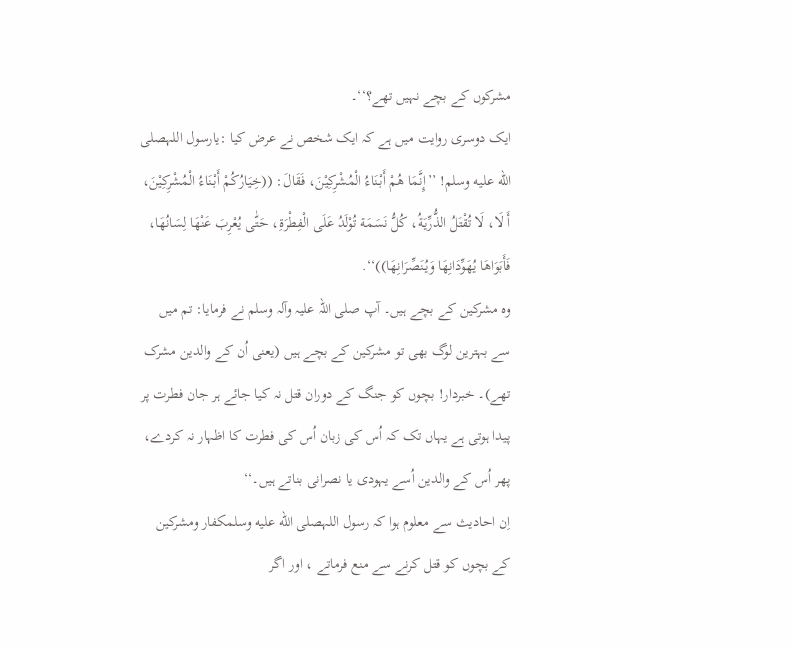مشرکوں کے بچے نہیں تھے؟‘‘۔
ایک دوسری روایت میں ہے کہ ایک شخص نے عرض کیا :یارسول اللہصلى الله عليه وسلم! ’’إِنَّمَا هُمْ أَبْنَاءُ الْمُشْرِکِيْنَ، فَقَالَ: ((خِيَارُکُمْ أَبْنَاءُ الْمُشْرِکِيْنَ، أَ لَا، لَا تُقْتَلُ الذُّرِّيَةُ، کُلُّ نَسَمَة تُوْلَدُ عَلَی الْفِطْرَةِ، حَتّٰی يُعْرِبَ عَنْهَا لِسَانُهَا، فَأَبَوَاهَا يُهَوِّدَانِهَا وَيُنَصِّرَانِهَا))‘‘.
وہ مشرکین کے بچے ہیں۔ آپ صلی اللہ علیہ وآلہ وسلم نے فرمایا: تم میں سے بہترین لوگ بھی تو مشرکین کے بچے ہیں (یعنی اُن کے والدین مشرک تھے)۔ خبردار! بچوں کو جنگ کے دوران قتل نہ کیا جائے ہر جان فطرت پر پیدا ہوتی ہے یہاں تک کہ اُس کی زبان اُس کی فطرت کا اظہار نہ کردے، پھر اُس کے والدین اُسے یہودی یا نصرانی بناتے ہیں۔‘‘
اِن احادیث سے معلوم ہوا کہ رسول اللہصلى الله عليه وسلمکفار ومشرکین کے بچوں کو قتل کرنے سے منع فرماتے ، اور اگر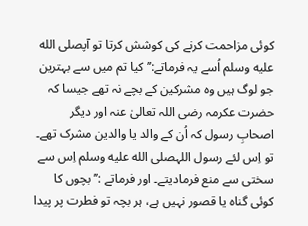کوئی مزاحمت کرنے کی کوشش کرتا تو آپصلى الله عليه وسلم اُسے یہ فرماتے:’’ کیا تم میں سے بہترین جو لوگ ہیں وہ مشرکین کے بچے نہ تھے جیسا کہ حضرت عکرمہ رضی اللہ تعالیٰ عنہ اور دیگر اصحابِ رسول کہ اُن کے والد یا والدین مشرک تھے۔ تو اِس لئے رسول اللہصلى الله عليه وسلم اِس سے سختی سے منع فرمادیتے۔ اور فرماتے :’’بچوں کا کوئی گناہ یا قصور نہیں ہے، ہر بچہ تو فطرت پر پیدا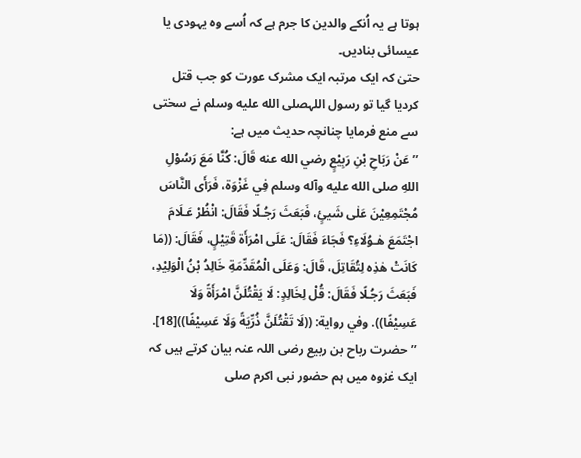ہوتا ہے یہ اُنکے والدین کا جرم ہے کہ اُسے وہ یہودی یا عیسائی بنادیں۔
حتیٰ کہ ایک مرتبہ ایک مشرک عورت کو جب قتل کردیا گیا تو رسول اللہصلى الله عليه وسلم نے سختی سے منع فرمایا چنانچہ حدیث میں ہے:
’’ عَنْ رَبَاحِ بْنِ رَبِيْعٍ رضي الله عنه قَالَ: کُنَّا مَعَ رَسُوْلِ اللهِ صلی الله عليه وآله وسلم فِي غَزْوَة، فَرَأَی النَّاسَ مُجْتَمِعِيْنَ عَلٰی شَيئٍ، فَبَعَثَ رَجُـلًا فَقَالَ: انْظُرْ عَـلَامَ اجْتَمَعَ هٰـوُلَاءِ؟ فَجَاءَ فَقَالَ: عَلَی امْرَأَة قَتِيْلٍ، فَقَالَ: ((مَا کَانَتْ هٰذِه لِتُقَاتِلَ، قَالَ: وَعَلَی الْمُقَدِّمَةِ خَالِدُ بْنُ الْوَلِيْدِ، فَبَعَثَ رَجُـلًا فَقَالَ: قُلْ لِخَالِدٍ: لَا يَقْتُلَنَّ امْرَأَةً وَلَا عَسِيْفًا)). وفي رواية: ((لَا تَقْتُلَنَّ ذُرِّيَةً وَلَا عَسِيْفًا))[18].
’’حضرت رباح بن ربیع رضی اللہ عنہ بیان کرتے ہیں کہ ایک غزوہ میں ہم حضور نبی اکرم صلی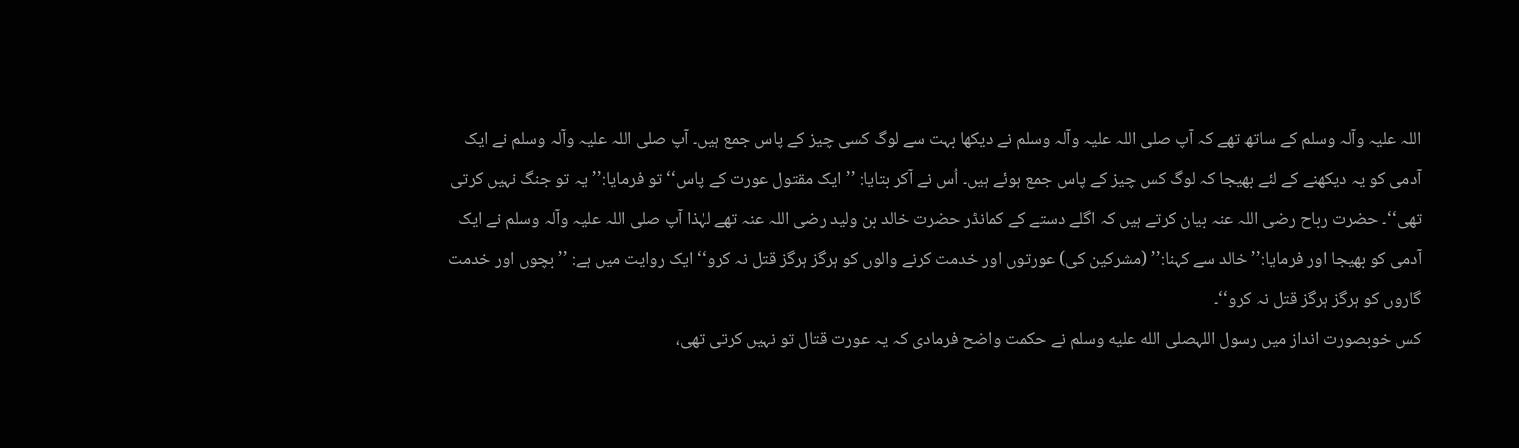اللہ علیہ وآلہ وسلم کے ساتھ تھے کہ آپ صلی اللہ علیہ وآلہ وسلم نے دیکھا بہت سے لوگ کسی چیز کے پاس جمع ہیں۔ آپ صلی اللہ علیہ وآلہ وسلم نے ایک آدمی کو یہ دیکھنے کے لئے بھیجا کہ لوگ کس چیز کے پاس جمع ہوئے ہیں۔ اُس نے آکر بتایا: ’’ایک مقتول عورت کے پاس‘‘تو فرمایا:’’ یہ تو جنگ نہیں کرتی تھی‘‘۔ حضرت رباح رضی اللہ عنہ بیان کرتے ہیں کہ اگلے دستے کے کمانڈر حضرت خالد بن ولید رضی اللہ عنہ تھے لہٰذا آپ صلی اللہ علیہ وآلہ وسلم نے ایک آدمی کو بھیجا اور فرمایا:’’ خالد سے کہنا:’’ (مشرکین کی) عورتوں اور خدمت کرنے والوں کو ہرگز ہرگز قتل نہ کرو‘‘ ایک روایت میں ہے: ’’بچوں اور خدمت گاروں کو ہرگز ہرگز قتل نہ کرو‘‘۔
کس خوبصورت انداز میں رسول اللہصلى الله عليه وسلم نے حکمت واضح فرمادی کہ یہ عورت قتال تو نہیں کرتی تھی،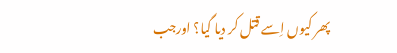پھر کیوں اِسے قتل کر دیا گیا؟ اورجب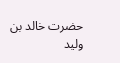حضرت خالد بن ولید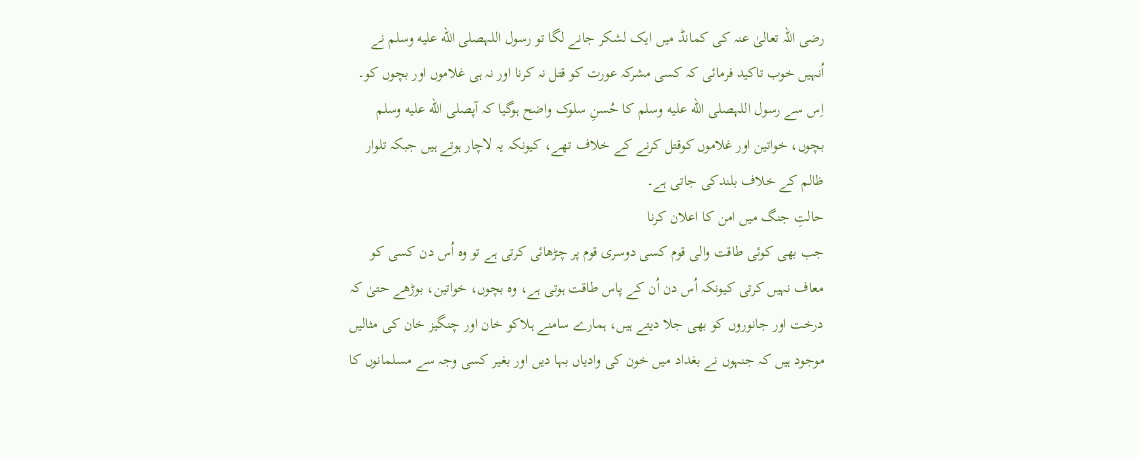رضی اللہ تعالیٰ عنہ کی کمانڈ میں ایک لشکر جانے لگا تو رسول اللہصلى الله عليه وسلم نے اُنہیں خوب تاکید فرمائی کہ کسی مشرکہ عورت کو قتل نہ کرنا اور نہ ہی غلاموں اور بچوں کو۔ اِس سے رسول اللہصلى الله عليه وسلم کا حُسنِ سلوک واضح ہوگیا کہ آپصلى الله عليه وسلم بچوں، خواتین اور غلاموں کوقتل کرنے کے خلاف تھے، کیونکہ یہ لاچار ہوتے ہیں جبکہ تلوار ظالم کے خلاف بلندکی جاتی ہے۔
حالتِ جنگ میں امن کا اعلان کرنا
جب بھی کوئی طاقت والی قوم کسی دوسری قوم پر چڑھائی کرتی ہے تو وہ اُس دن کسی کو معاف نہیں کرتی کیونکہ اُس دن اُن کے پاس طاقت ہوتی ہے، وہ بچوں، خواتین، بوڑھے حتیٰ کہ درخت اور جانوروں کو بھی جلا دیتے ہیں، ہمارے سامنے ہلاکو خان اور چنگیز خان کی مثالیں موجود ہیں کہ جنہوں نے بغداد میں خون کی وادیاں بہا دیں اور بغیر کسی وجہ سے مسلمانوں کا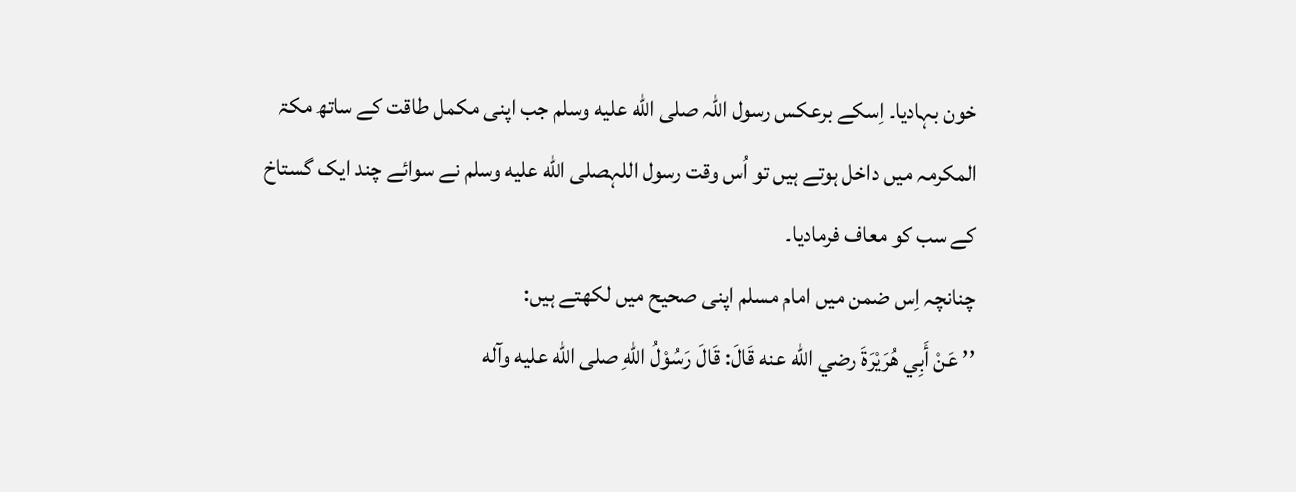خون بہادیا۔ اِسکے برعکس رسول اللہ صلى الله عليه وسلم جب اپنی مکمل طاقت کے ساتھ مکۃ المکرمہ میں داخل ہوتے ہیں تو اُس وقت رسول اللہصلى الله عليه وسلم نے سوائے چند ایک گستاخ کے سب کو معاف فرمادیا۔
چنانچہ اِس ضمن میں امام مسلم اپنی صحیح میں لکھتے ہیں:
’’ عَنْ أَبِي هُرَيْرَةَ رضي الله عنه قَالَ: قَالَ رَسُوْلُ اللهِ صلی الله عليه وآله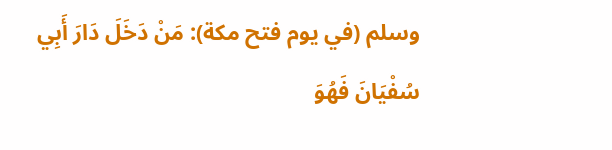وسلم (في يوم فتح مکة): مَنْ دَخَلَ دَارَ أَبِي سُفْيَانَ فَهُوَ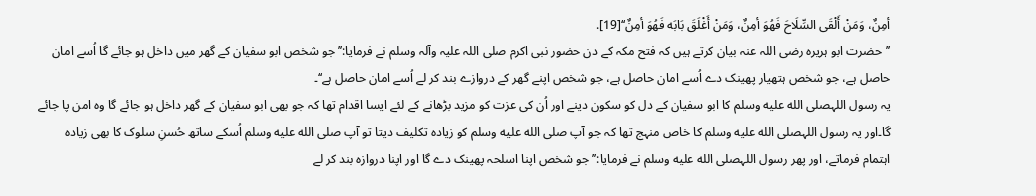أمِنٌ، وَمَنْ أَلْقَی السِّلَاحَ فَهُوَ أمِنٌ، وَمَنْ أَغْلَقَ بَابَه فَهُوَ أمِنٌ‘‘[19].
’’حضرت ابو ہریرہ رضی اللہ عنہ بیان کرتے ہیں کہ فتح مکہ کے دن حضور نبی اکرم صلی اللہ علیہ وآلہ وسلم نے فرمایا:’’ جو شخص ابو سفیان کے گھر میں داخل ہو جائے گا اُسے امان حاصل ہے، جو شخص ہتھیار پھینک دے اُسے امان حاصل ہے، جو شخص اپنے گھر کے دروازے بند کر لے اُسے امان حاصل ہے‘‘۔
یہ رسول اللہصلى الله عليه وسلم کا ابو سفیان کے دل کو سکون دینے اور اُن کی عزت کو مزید بڑھانے کے لئے ایسا اقدام تھا کہ جو بھی ابو سفیان کے گھر داخل ہو جائے گا وہ امن پا جائے گا۔اور یہ رسول اللہصلى الله عليه وسلم کا خاص منہج تھا کہ جو آپ صلى الله عليه وسلم کو زیادہ تکلیف دیتا تو آپ صلى الله عليه وسلم اُسکے ساتھ حُسنِ سلوک کا بھی زیادہ اہتمام فرماتے، اور پھر رسول اللہصلى الله عليه وسلم نے فرمایا:’’ جو شخص اپنا اسلحہ پھینک دے گا اور اپنا دروازہ بند کر لے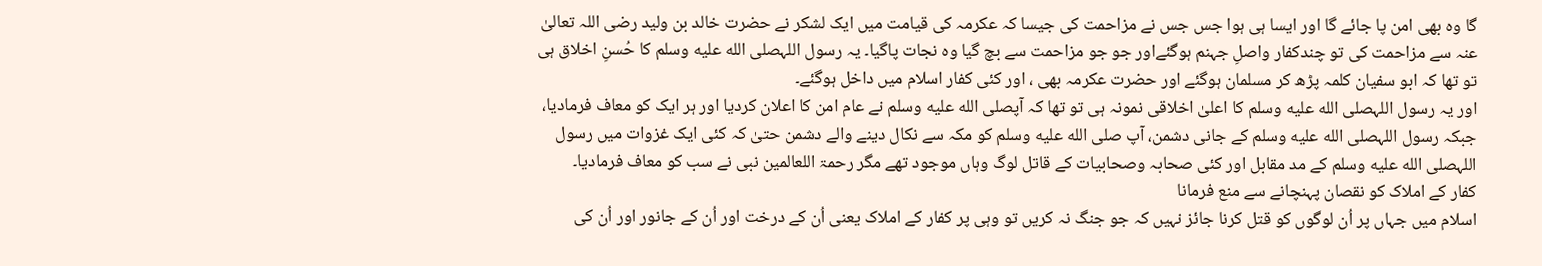گا وہ بھی امن پا جائے گا اور ایسا ہی ہوا جس جس نے مزاحمت کی جیسا کہ عکرمہ کی قیامت میں ایک لشکر نے حضرت خالد بن ولید رضی اللہ تعالیٰ عنہ سے مزاحمت کی تو چندکفار واصلِ جہنم ہوگئےاور جو جو مزاحمت سے بچ گیا وہ نجات پاگیا۔ یہ رسول اللہصلى الله عليه وسلم کا حُسنِ اخلاق ہی تو تھا کہ ابو سفیان کلمہ پڑھ کر مسلمان ہوگئے اور حضرت عکرمہ بھی ، اور کئی کفار اسلام میں داخل ہوگئے۔
اور یہ رسول اللہصلى الله عليه وسلم کا اعلیٰ اخلاقی نمونہ ہی تو تھا کہ آپصلى الله عليه وسلم نے عام امن کا اعلان کردیا اور ہر ایک کو معاف فرمادیا، جبکہ رسول اللہصلى الله عليه وسلم کے جانی دشمن، آپ صلى الله عليه وسلم کو مکہ سے نکال دینے والے دشمن حتیٰ کہ کئی ایک غزوات میں رسول اللہصلى الله عليه وسلم کے مد مقابل اور کئی صحابہ وصحابیات کے قاتل لوگ وہاں موجود تھے مگر رحمۃ اللعالمین نبی نے سب کو معاف فرمادیا۔
کفار کے املاک کو نقصان پہنچانے سے منع فرمانا
اسلام میں جہاں پر اُن لوگوں کو قتل کرنا جائز نہیں کہ جو جنگ نہ کریں تو وہی پر کفار کے املاک یعنی اُن کے درخت اور اُن کے جانور اور اُن کی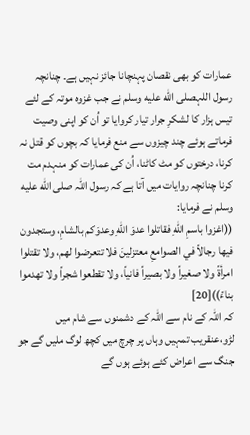عمارات کو بھی نقصان پہنچانا جائز نہیں ہے۔ چنانچہ رسول اللہصلى الله عليه وسلم نے جب غزوہ موتہ کے لئے تیس ہزار کا لشکرِ جرار تیار کروایا تو اُن کو اپنی وصیت فرماتے ہوئے چند چیزوں سے منع فرمایا کہ بچوں کو قتل نہ کرنا، درختوں کو مٹ کاٹنا، اُن کی عمارات کو منہدم مت کرنا چنانچہ روایات میں آتا ہے کہ رسول اللہ صلى الله عليه وسلم نے فرمایا:
((اغزوا باسمِ اللهِ فقاتلوا عدوَ اللهِ وعدوَكم بالشامِ، وستجدون فيها رجالاً في الصوامعِ معتزلينَ فلا تتعرضوا لهم، ولا تقتلوا امرأةً ولا صغيراً ولا بصيراً فانياً، ولا تقطعوا شجراً ولا تهدموا بناءً))[20]
کہ اللہ کے نام سے اللہ کے دشمنوں سے شام میں لڑو،عنقریب تمہیں وہاں پر چرچ میں کچھ لوگ ملیں گے جو جنگ سے اعراض کئے ہوئے ہوں گے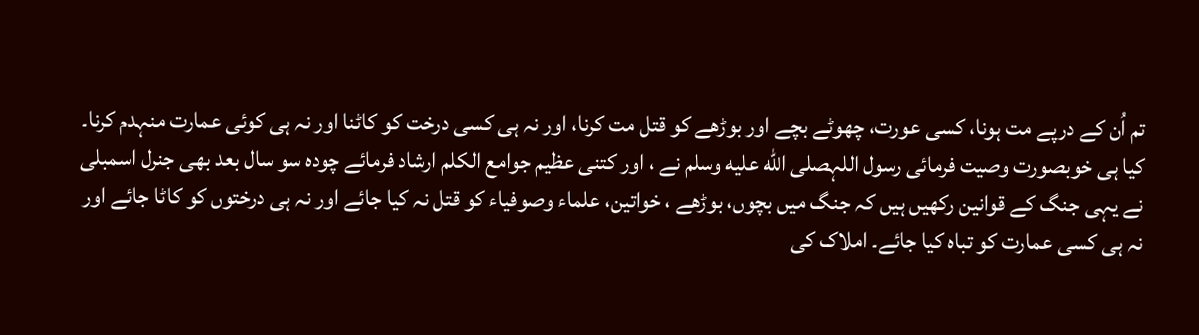تم اُن کے درپے مت ہونا، کسی عورت، چھوٹے بچے اور بوڑھے کو قتل مت کرنا، اور نہ ہی کسی درخت کو کاٹنا اور نہ ہی کوئی عمارت منہدم کرنا۔
کیا ہی خوبصورت وصیت فرمائی رسول اللہصلى الله عليه وسلم نے ، اور کتنی عظیم جوامع الکلم ارشاد فرمائے چودہ سو سال بعد بھی جنرل اسمبلی نے یہی جنگ کے قوانین رکھیں ہیں کہ جنگ میں بچوں، بوڑھے ، خواتین، علماء وصوفیاء کو قتل نہ کیا جائے اور نہ ہی درختوں کو کاٹا جائے اور نہ ہی کسی عمارت کو تباہ کیا جائے۔ املاک کی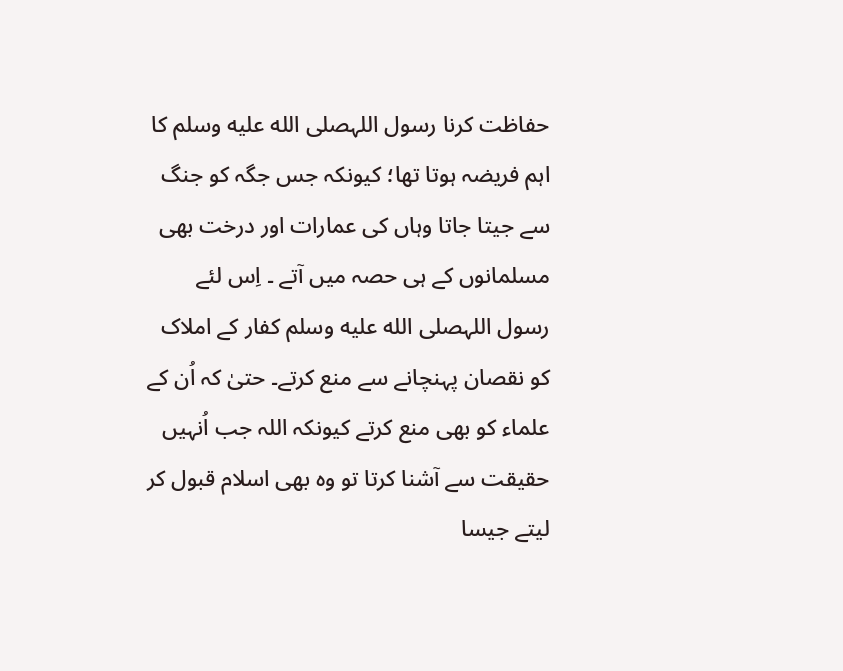حفاظت کرنا رسول اللہصلى الله عليه وسلم کا اہم فریضہ ہوتا تھا؛ کیونکہ جس جگہ کو جنگ سے جیتا جاتا وہاں کی عمارات اور درخت بھی مسلمانوں کے ہی حصہ میں آتے ۔ اِس لئے رسول اللہصلى الله عليه وسلم کفار کے املاک کو نقصان پہنچانے سے منع کرتے۔ حتیٰ کہ اُن کے علماء کو بھی منع کرتے کیونکہ اللہ جب اُنہیں حقیقت سے آشنا کرتا تو وہ بھی اسلام قبول کر لیتے جیسا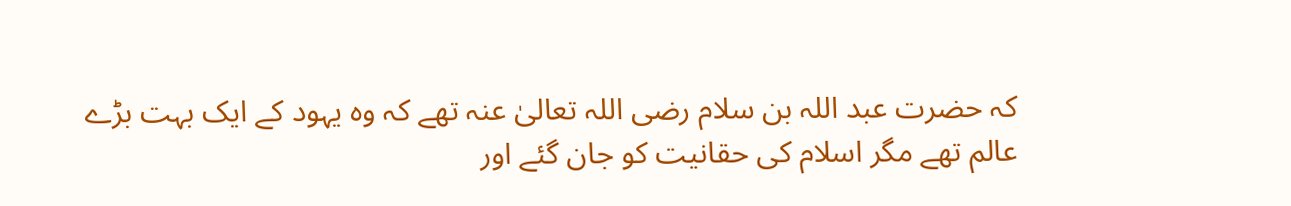کہ حضرت عبد اللہ بن سلام رضی اللہ تعالیٰ عنہ تھے کہ وہ یہود کے ایک بہت بڑے عالم تھے مگر اسلام کی حقانیت کو جان گئے اور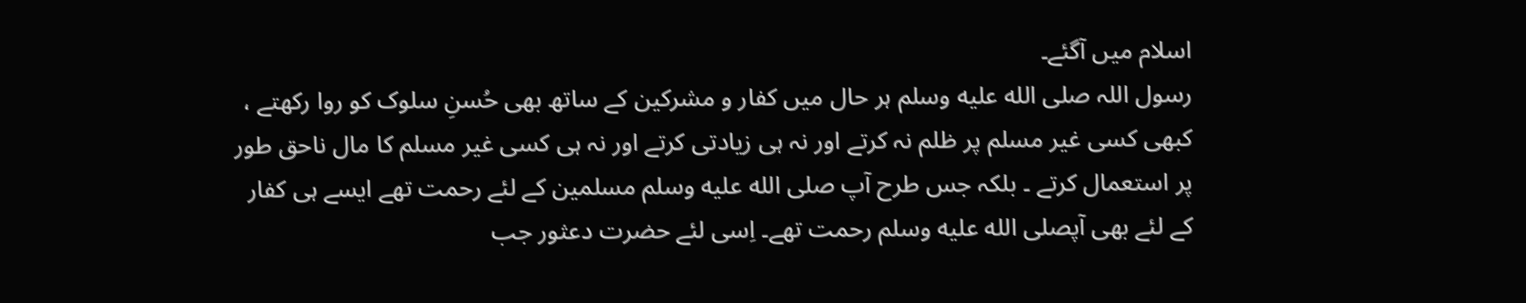اسلام میں آگئے۔
رسول اللہ صلى الله عليه وسلم ہر حال میں کفار و مشرکین کے ساتھ بھی حُسنِ سلوک کو روا رکھتے ، کبھی کسی غیر مسلم پر ظلم نہ کرتے اور نہ ہی زیادتی کرتے اور نہ ہی کسی غیر مسلم کا مال ناحق طور پر استعمال کرتے ۔ بلکہ جس طرح آپ صلى الله عليه وسلم مسلمین کے لئے رحمت تھے ایسے ہی کفار کے لئے بھی آپصلى الله عليه وسلم رحمت تھے۔ اِسی لئے حضرت دعثور جب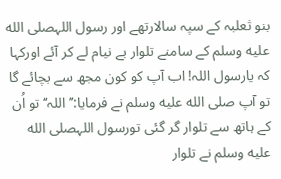بنو ثعلبہ کے سپہ سالارتھے اور رسول اللہصلى الله عليه وسلم کے سامنے تلوار بے نیام لے کر آئے اورکہا کہ یارسول اللہ! اب آپ کو کون مجھ سے بچائے گا تو آپ صلى الله عليه وسلم نے فرمایا:’’اللہ‘‘ تو اُن کے ہاتھ سے تلوار گر گئی تورسول اللہصلى الله عليه وسلم نے تلوار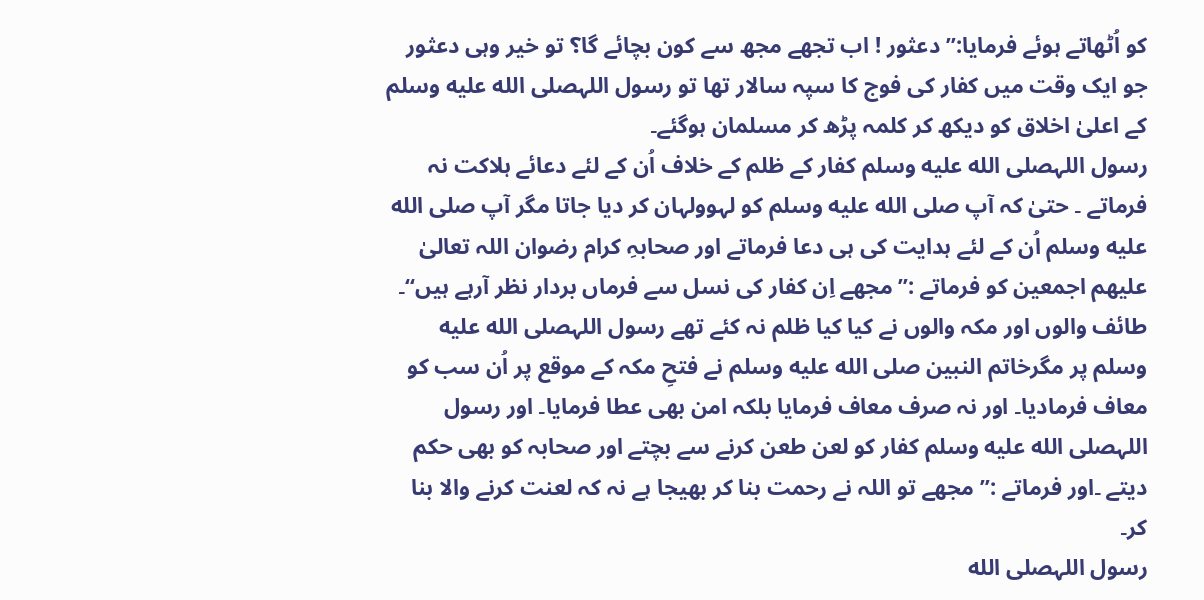کو اُٹھاتے ہوئے فرمایا:’’دعثور ! اب تجھے مجھ سے کون بچائے گا؟ تو خیر وہی دعثور جو ایک وقت میں کفار کی فوج کا سپہ سالار تھا تو رسول اللہصلى الله عليه وسلم کے اعلیٰ اخلاق کو دیکھ کر کلمہ پڑھ کر مسلمان ہوگئے۔
رسول اللہصلى الله عليه وسلم کفار کے ظلم کے خلاف اُن کے لئے دعائے ہلاکت نہ فرماتے ۔ حتیٰ کہ آپ صلى الله عليه وسلم کو لہوولہان کر دیا جاتا مگر آپ صلى الله عليه وسلم اُن کے لئے ہدایت کی ہی دعا فرماتے اور صحابہِ کرام رضوان اللہ تعالیٰ علیھم اجمعین کو فرماتے :’’ مجھے اِن کفار کی نسل سے فرماں بردار نظر آرہے ہیں‘‘۔ طائف والوں اور مکہ والوں نے کیا کیا ظلم نہ کئے تھے رسول اللہصلى الله عليه وسلم پر مگرخاتم النبین صلى الله عليه وسلم نے فتحِ مکہ کے موقع پر اُن سب کو معاف فرمادیا۔ اور نہ صرف معاف فرمایا بلکہ امن بھی عطا فرمایا۔ اور رسول اللہصلى الله عليه وسلم کفار کو لعن طعن کرنے سے بچتے اور صحابہ کو بھی حکم دیتے ۔اور فرماتے :’’ مجھے تو اللہ نے رحمت بنا کر بھیجا ہے نہ کہ لعنت کرنے والا بنا کر۔
رسول اللہصلى الله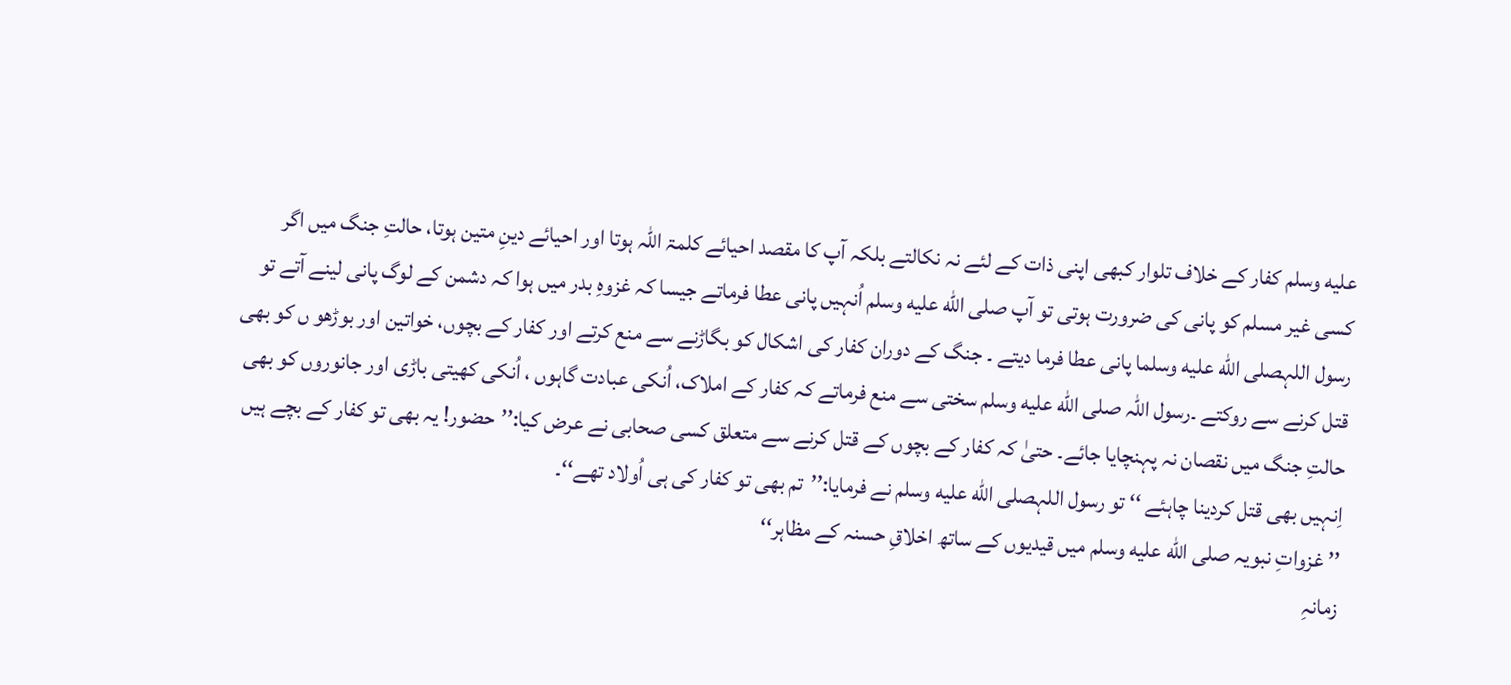عليه وسلم کفار کے خلاف تلوار کبھی اپنی ذات کے لئے نہ نکالتے بلکہ آپ کا مقصد احیائے کلمۃ اللہ ہوتا اور احیائے دینِ متین ہوتا، حالتِ جنگ میں اگر کسی غیر مسلم کو پانی کی ضرورت ہوتی تو آپ صلى الله عليه وسلم اُنہیں پانی عطا فرماتے جیسا کہ غزوہِ بدر میں ہوا کہ دشمن کے لوگ پانی لینے آتے تو رسول اللہصلى الله عليه وسلما پانی عطا فرما دیتے ۔ جنگ کے دوران کفار کی اشکال کو بگاڑنے سے منع کرتے اور کفار کے بچوں، خواتین اور بوڑھو ں کو بھی قتل کرنے سے روکتے ۔رسول اللہ صلى الله عليه وسلم سختی سے منع فرماتے کہ کفار کے املاک، اُنکی عبادت گاہوں ، اُنکی کھیتی باڑی اور جانوروں کو بھی حالتِ جنگ میں نقصان نہ پہنچایا جائے۔ حتیٰ کہ کفار کے بچوں کے قتل کرنے سے متعلق کسی صحابی نے عرض کیا:’’حضور! یہ بھی تو کفار کے بچے ہیں اِنہیں بھی قتل کردینا چاہئے ‘‘ تو رسول اللہصلى الله عليه وسلم نے فرمایا:’’تم بھی تو کفار کی ہی اُولاد تھے‘‘۔
’’ غزواتِ نبویہ صلى الله عليه وسلم میں قیدیوں کے ساتھ اخلاقِ حسنہ کے مظاہر‘‘
زمانہِ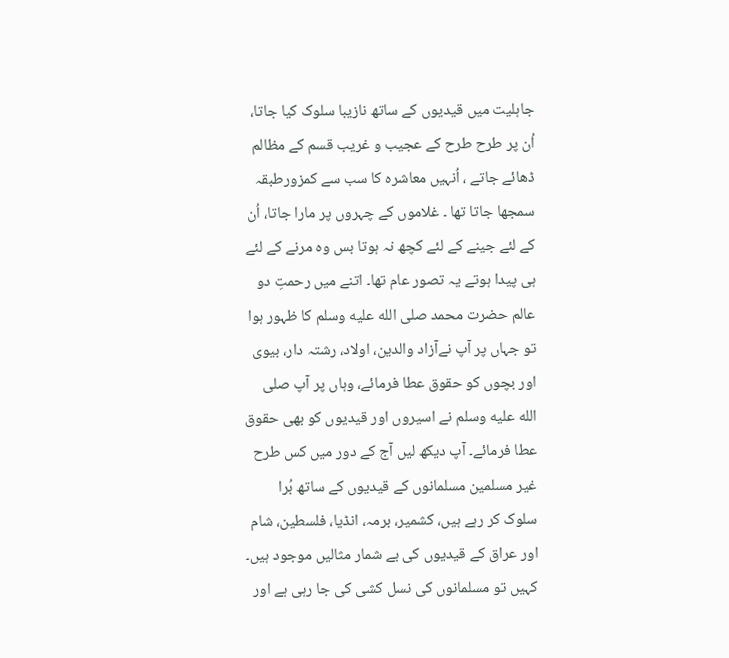جاہلیت میں قیدیوں کے ساتھ نازیبا سلوک کیا جاتا، اُن پر طرح طرح کے عجیب و غریب قسم کے مظالم ڈھائے جاتے ، اُنہیں معاشرہ کا سب سے کمزورطبقہ سمجھا جاتا تھا ۔ غلاموں کے چہروں پر مارا جاتا، اُن کے لئے جینے کے لئے کچھ نہ ہوتا بس وہ مرنے کے لئے ہی پیدا ہوتے یہ تصور عام تھا۔ اتنے میں رحمتِ دو عالم حضرت محمد صلى الله عليه وسلم کا ظہور ہوا تو جہاں پر آپ نےآزاد والدین، اولاد، رشتہ دار، بیوی اور بچوں کو حقوق عطا فرمائے، وہاں پر آپ صلى الله عليه وسلم نے اسیروں اور قیدیوں کو بھی حقوق عطا فرمائے۔ آپ دیکھ لیں آج کے دور میں کس طرح غیر مسلمین مسلمانوں کے قیدیوں کے ساتھ بُرا سلوک کر رہے ہیں، کشمیر، برمہ، انڈیا، فلسطین، شام اور عراق کے قیدیوں کی بے شمار مثالیں موجود ہیں۔ کہیں تو مسلمانوں کی نسل کشی کی جا رہی ہے اور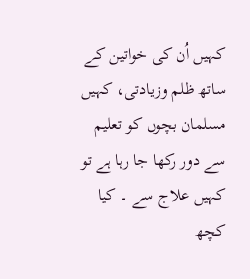کہیں اُن کی خواتین کے ساتھ ظلم وزیادتی، کہیں مسلمان بچوں کو تعلیم سے دور رکھا جا رہا ہے تو کہیں علاج سے ۔ کیا کچھ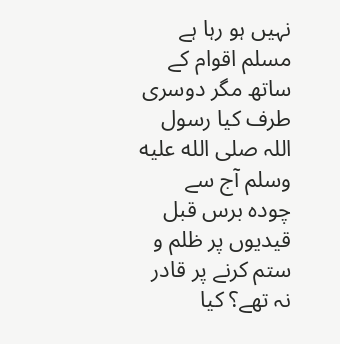نہیں ہو رہا ہے مسلم اقوام کے ساتھ مگر دوسری طرف کیا رسول اللہ صلى الله عليه وسلم آج سے چودہ برس قبل قیدیوں پر ظلم و ستم کرنے پر قادر نہ تھے؟ کیا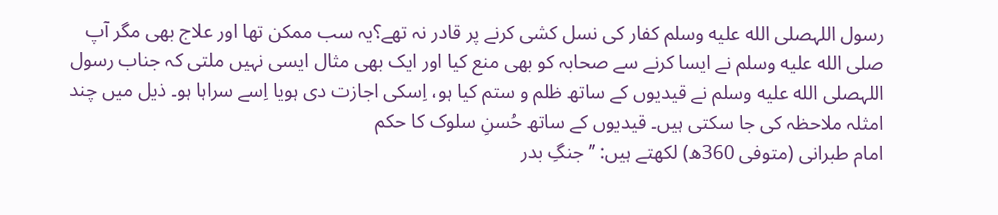رسول اللہصلى الله عليه وسلم کفار کی نسل کشی کرنے پر قادر نہ تھے؟یہ سب ممکن تھا اور علاج بھی مگر آپ صلى الله عليه وسلم نے ایسا کرنے سے صحابہ کو بھی منع کیا اور ایک بھی مثال ایسی نہیں ملتی کہ جناب رسول اللہصلى الله عليه وسلم نے قیدیوں کے ساتھ ظلم و ستم کیا ہو، اِسکی اجازت دی ہویا اِسے سراہا ہو۔ ذیل میں چند امثلہ ملاحظہ کی جا سکتی ہیں۔ قیدیوں کے ساتھ حُسنِ سلوک کا حکم
امام طبرانی (متوفی 360ھ) لکھتے ہیں: ’’ جنگِ بدر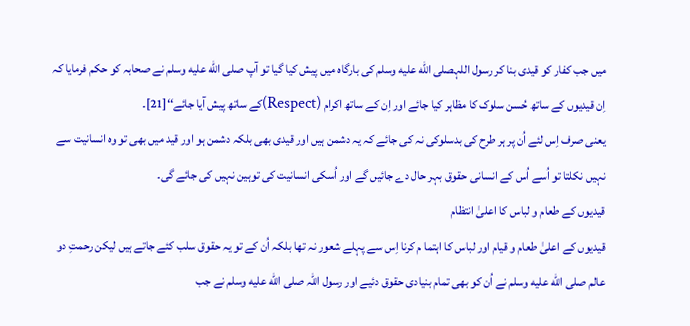میں جب کفار کو قیدی بنا کر رسول اللہصلى الله عليه وسلم کی بارگاہ میں پیش کیا گیا تو آپ صلى الله عليه وسلم نے صحابہ کو حکم فرمایا کہ اِن قیدیوں کے ساتھ حُسن سلوک کا مظاہر کیا جائے اور اِن کے ساتھ اکرام (Respect)کے ساتھ پیش آیا جائے‘‘[21]۔
یعنی صرف اِس لئے اُن پر ہر طرح کی بدسلوکی نہ کی جائے کہ یہ دشمن ہیں اور قیدی بھی بلکہ دشمن ہو اور قید میں بھی تو وہ انسانیت سے نہیں نکلتا تو اُسے اُس کے انسانی حقوق بہر حال دے جائیں گے اور اُسکی انسانیت کی توہین نہیں کی جائے گی۔
قیدیوں کے طعام و لباس کا اعلیٰ انتظام
قیدیوں کے اعلیٰ طعام و قیام اور لباس کا اہتما م کرنا اِس سے پہلے شعور نہ تھا بلکہ اُن کے تو یہ حقوق سلب کئے جاتے ہیں لیکن رحمتِ دو عالم صلى الله عليه وسلم نے اُن کو بھی تمام بنیادی حقوق دئیے اور رسول اللہ صلى الله عليه وسلم نے جب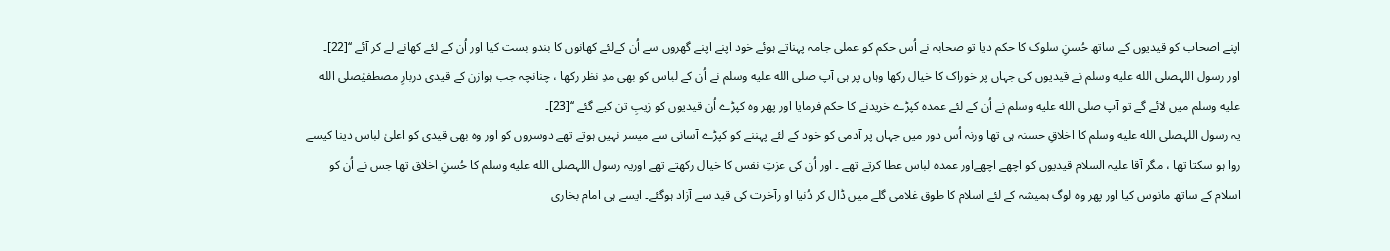اپنے اصحاب کو قیدیوں کے ساتھ حُسنِ سلوک کا حکم دیا تو صحابہ نے اُس حکم کو عملی جامہ پہناتے ہوئے خود اپنے اپنے گھروں سے اُن کےلئے کھانوں کا بندو بست کیا اور اُن کے لئے کھانے لے کر آئے ‘‘[22]۔
اور رسول اللہصلى الله عليه وسلم نے قیدیوں کی جہاں پر خوراک کا خیال رکھا وہاں پر ہی آپ صلى الله عليه وسلم نے اُن کے لباس کو بھی مدِ نظر رکھا ، چنانچہ جب ہوازن کے قیدی دربارِ مصطفیٰصلى الله عليه وسلم میں لائے گے تو آپ صلى الله عليه وسلم نے اُن کے لئے عمدہ کپڑے خریدنے کا حکم فرمایا اور پھر وہ کپڑے اُن قیدیوں کو زیبِ تن کیے گئے ‘‘[23]۔
یہ رسول اللہصلى الله عليه وسلم کا اخلاقِ حسنہ ہی تھا ورنہ اُس دور میں جہاں پر آدمی کو خود کے لئے پہننے کو کپڑے آسانی سے میسر نہیں ہوتے تھے دوسروں کو اور وہ بھی قیدی کو اعلیٰ لباس دینا کیسے روا ہو سکتا تھا ، مگر آقا علیہ السلام قیدیوں کو اچھے اچھےاور عمدہ لباس عطا کرتے تھے ۔ اور اُن کی عزتِ نفس کا خیال رکھتے تھے اوریہ رسول اللہصلى الله عليه وسلم کا حُسنِ اخلاق تھا جس نے اُن کو اسلام کے ساتھ مانوس کیا اور پھر وہ لوگ ہمیشہ کے لئے اسلام کا طوق غلامی گلے میں ڈال کر دُنیا او رآخرت کی قید سے آزاد ہوگئے۔ ایسے ہی امام بخاری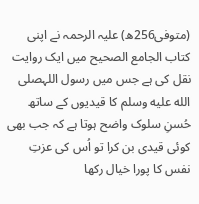(متوفی256ھ) علیہ الرحمہ نے اپنی کتاب الجامع الصحیح میں ایک روایت نقل کی ہے جس میں رسول اللہصلى الله عليه وسلم کا قیدیوں کے ساتھ حُسنِ سلوک واضح ہوتا ہے کہ جب بھی کوئی قیدی بن کرا تو اُس کی عزتِ نفس کا پورا خیال رکھا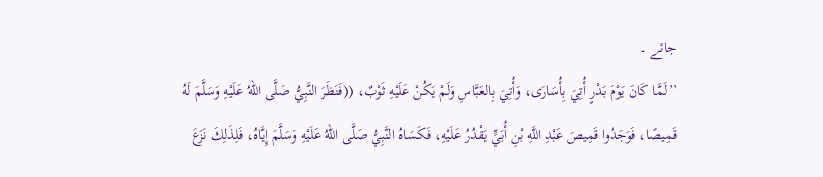جائے ۔
’’لَمَّا كَانَ يَوْمَ بَدْرٍ أُتِيَ بِأُسَارَى، وَأُتِيَ بِالعَبَّاسِ وَلَمْ يَكُنْ عَلَيْهِ ثَوْبٌ، ((فَنَظَرَ النَّبِيُّ صَلَّى اللهُ عَلَيْهِ وَسَلَّمَ لَهُ قَمِيصًا، فَوَجَدُوا قَمِيصَ عَبْدِ اللَّهِ بْنِ أُبَيٍّ يَقْدُرُ عَلَيْهِ، فَكَسَاهُ النَّبِيُّ صَلَّى اللهُ عَلَيْهِ وَسَلَّمَ إِيَّاهُ، فَلِذَلِكَ نَزَعَ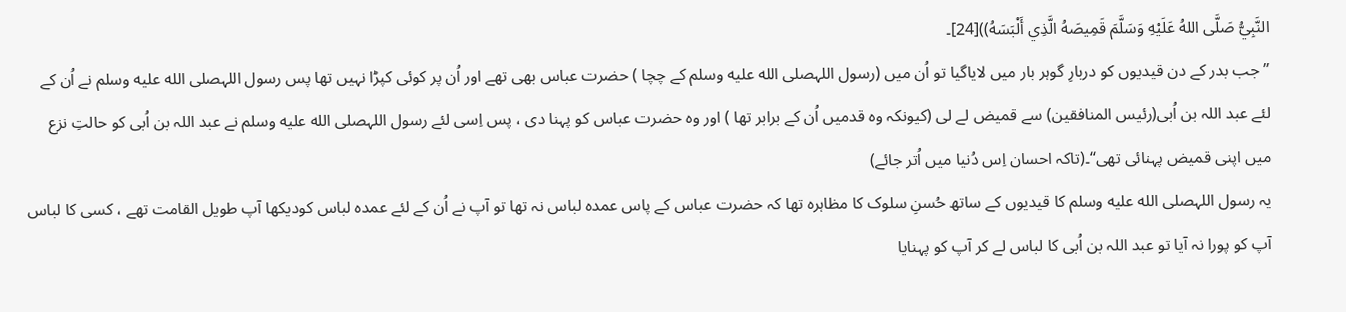النَّبِيُّ صَلَّى اللهُ عَلَيْهِ وَسَلَّمَ قَمِيصَهُ الَّذِي أَلْبَسَهُ))[24]۔
’’جب بدر کے دن قیدیوں کو دربارِ گوہر بار میں لایاگیا تو اُن میں (رسول اللہصلى الله عليه وسلم کے چچا ) حضرت عباس بھی تھے اور اُن پر کوئی کپڑا نہیں تھا پس رسول اللہصلى الله عليه وسلم نے اُن کے لئے عبد اللہ بن اُبی(رئیس المنافقین) سے قمیض لے لی (کیونکہ وہ قدمیں اُن کے برابر تھا ) اور وہ حضرت عباس کو پہنا دی ، پس اِسی لئے رسول اللہصلى الله عليه وسلم نے عبد اللہ بن اُبی کو حالتِ نزع میں اپنی قمیض پہنائی تھی‘‘۔(تاکہ احسان اِس دُنیا میں اُتر جائے)
یہ رسول اللہصلى الله عليه وسلم کا قیدیوں کے ساتھ حُسنِ سلوک کا مظاہرہ تھا کہ حضرت عباس کے پاس عمدہ لباس نہ تھا تو آپ نے اُن کے لئے عمدہ لباس کودیکھا آپ طویل القامت تھے ، کسی کا لباس آپ کو پورا نہ آیا تو عبد اللہ بن اُبی کا لباس لے کر آپ کو پہنایا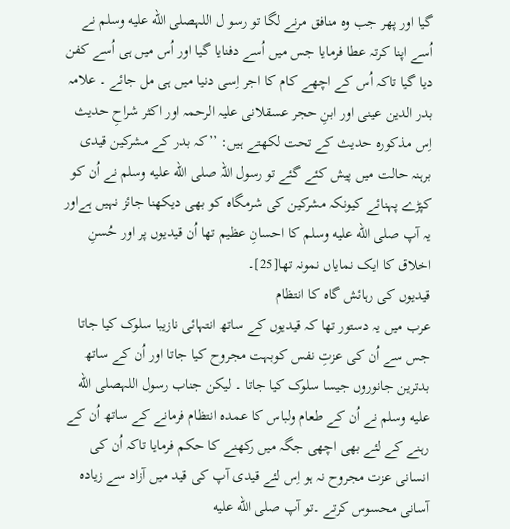گیا اور پھر جب وہ منافق مرنے لگا تو رسو ل اللہصلى الله عليه وسلم نے اُسے اپنا کرتہ عطا فرمایا جس میں اُسے دفنایا گیا اور اُس میں ہی اُسے کفن دیا گیا تاکہ اُس کے اچھے کام کا اجر اِسی دنیا میں ہی مل جائے ۔ علامہ بدر الدین عینی اور ابنِ حجر عسقلانی علیہ الرحمہ اور اکثر شراحِ حدیث اِس مذکورہ حدیث کے تحت لکھتے ہیں: ’’کہ بدر کے مشرکین قیدی برہنہ حالت میں پیش کئے گئے تو رسول اللہ صلى الله عليه وسلم نے اُن کو کپڑے پہنائے کیونکہ مشرکین کی شرمگاہ کو بھی دیکھنا جائز نہیں ہےاور یہ آپ صلى الله عليه وسلم کا احسانِ عظیم تھا اُن قیدیوں پر اور حُسنِ اخلاق کا ایک نمایاں نمونہ تھا[25]۔
قیدیوں کی رہائش گاہ کا انتظام
عرب میں یہ دستور تھا کہ قیدیوں کے ساتھ انتہائی نازیبا سلوک کیا جاتا جس سے اُن کی عزتِ نفس کوبہت مجروح کیا جاتا اور اُن کے ساتھ بدترین جانوروں جیسا سلوک کیا جاتا ۔ لیکن جناب رسول اللہصلى الله عليه وسلم نے اُن کے طعام ولباس کا عمدہ انتظام فرمانے کے ساتھ اُن کے رہنے کے لئے بھی اچھی جگہ میں رکھنے کا حکم فرمایا تاکہ اُن کی انسانی عزت مجروح نہ ہو اِس لئے قیدی آپ کی قید میں آزاد سے زیادہ آسانی محسوس کرتے ۔تو آپ صلى الله عليه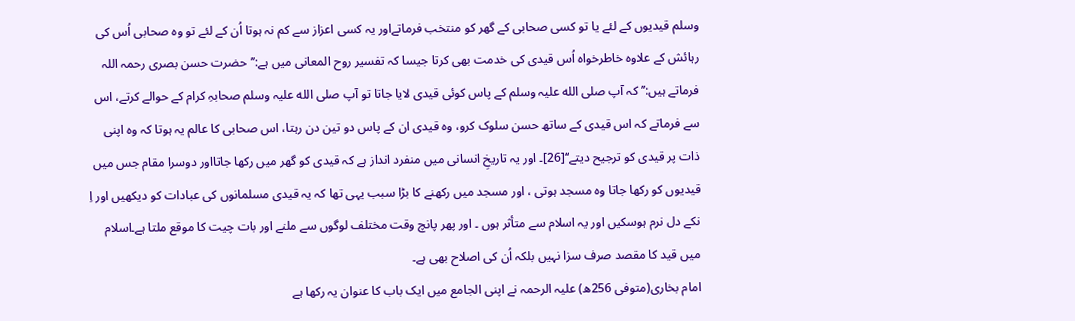وسلم قیدیوں کے لئے یا تو کسی صحابی کے گھر کو منتخب فرماتےاور یہ کسی اعزاز سے کم نہ ہوتا اُن کے لئے تو وہ صحابی اُس کی رہائش کے علاوہ خاطرخواہ اُس قیدی کی خدمت بھی کرتا جیسا کہ تفسیر روح المعانی میں ہے:’’حضرت حسن بصری رحمہ اللہ فرماتے ہیں:’’ کہ آپ صلی الله علیہ وسلم کے پاس کوئی قیدی لایا جاتا تو آپ صلی الله علیہ وسلم صحابہِ کرام کے حوالے کرتے، اس سے فرماتے کہ اس قیدی کے ساتھ حسن سلوک کرو، وہ قیدی ان کے پاس دو تین دن رہتا، اس صحابی کا عالم یہ ہوتا کہ وہ اپنی ذات پر قیدی کو ترجیح دیتے‘‘[26]۔ اور یہ تاریخِ انسانی میں منفرد انداز ہے کہ قیدی کو گھر میں رکھا جاتااور دوسرا مقام جس میں قیدیوں کو رکھا جاتا وہ مسجد ہوتی ، اور مسجد میں رکھنے کا بڑا سبب یہی تھا کہ یہ قیدی مسلمانوں کی عبادات کو دیکھیں اور اِ نکے دل نرم ہوسکیں اور یہ اسلام سے متأثر ہوں ۔ اور پھر پانچ وقت مختلف لوگوں سے ملنے اور بات چیت کا موقع ملتا ہے۔اسلام میں قید کا مقصد صرف سزا نہیں بلکہ اُن کی اصلاح بھی ہے۔
امام بخاری(متوفی 256ھ) علیہ الرحمہ نے اپنی الجامع میں ایک باب کا عنوان یہ رکھا ہے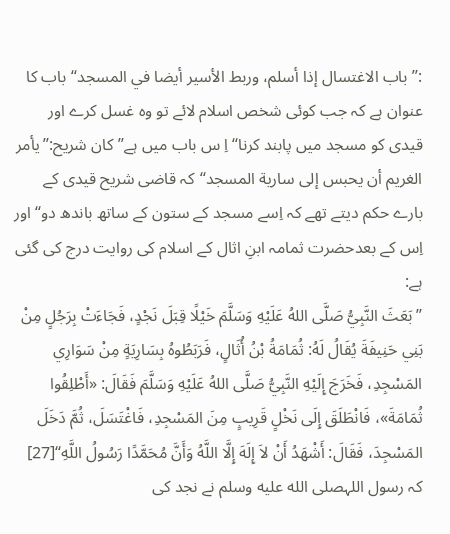:’’باب الاغتسال إذا أسلم، وربط الأسير أيضا في المسجد‘‘باب کا عنوان ہے کہ جب کوئی شخص اسلام لائے تو وہ غسل کرے اور قیدی کو مسجد میں پابند کرنا‘‘ اِ س باب میں ہے’’كان شريح:’’يأمر الغريم أن يحبس إلى سارية المسجد‘‘کہ قاضی شریح قیدی کے بارے حکم دیتے تھے کہ اِسے مسجد کے ستون کے ساتھ باندھ دو‘‘ اور اِس کے بعدحضرت ثمامہ ابنِ اثال کے اسلام کی روایت درج کی گئی ہے:
’’بَعَثَ النَّبِيُّ صَلَّى اللهُ عَلَيْهِ وَسَلَّمَ خَيْلًا قِبَلَ نَجْدٍ، فَجَاءَتْ بِرَجُلٍ مِنْ بَنِي حَنِيفَةَ يُقَالُ لَهُ: ثُمَامَةُ بْنُ أُثَالٍ، فَرَبَطُوهُ بِسَارِيَةٍ مِنْ سَوَارِي المَسْجِدِ، فَخَرَجَ إِلَيْهِ النَّبِيُّ صَلَّى اللهُ عَلَيْهِ وَسَلَّمَ فَقَالَ: «أَطْلِقُوا ثُمَامَةَ»، فَانْطَلَقَ إِلَى نَخْلٍ قَرِيبٍ مِنَ المَسْجِدِ، فَاغْتَسَلَ، ثُمَّ دَخَلَ المَسْجِدَ، فَقَالَ: أَشْهَدُ أَنْ لاَ إِلَهَ إِلَّا اللَّهُ وَأَنَّ مُحَمَّدًا رَسُولُ اللَّهِ‘‘[27]
کہ رسول اللہصلى الله عليه وسلم نے نجد کی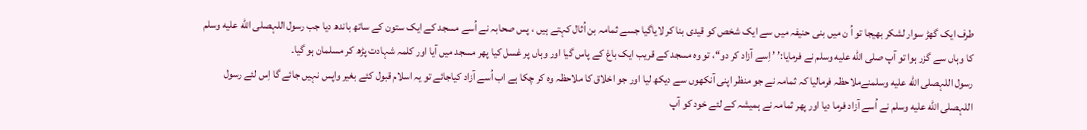طرف ایک گھڑ سوار لشکر بھیجا تو اُ ن میں بنی حنیفہ میں سے ایک شخص کو قیدی بنا کر لایاگیا جسے ثمامہ بن اُثال کہتے ہیں ، پس صحابہ نے اُسے مسجد کے ایک ستون کے ساتھ باندھ دیا جب رسول اللہصلى الله عليه وسلم کا وہاں سے گزر ہوا تو آپ صلى الله عليه وسلم نے فرمایا:’ ’ اِسے آزاد کر دو‘‘، تو وہ مسجد کے قریب ایک باغ کے پاس گیا اور وہاں پر غسل کیا پھر مسجد میں آیا اور کلمہ شہادت پڑھ کر مسلمان ہو گیا۔
رسول اللہصلى الله عليه وسلمنےملاحظہ فرمالیا کہ ثمامہ نے جو منظر اپنی آنکھوں سے دیکھ لیا اور جو اخلاق کا ملاحظہ وہ کر چکا ہے اب اُسے آزاد کیاجائے تو یہ اسلام قبول کئے بغیر واپس نہیں جائے گا اِس لئے رسول اللہصلى الله عليه وسلم نے اُسے آزاد فرما دیا اور پھر ثمامہ نے ہمیشہ کے لئے خود کو آپ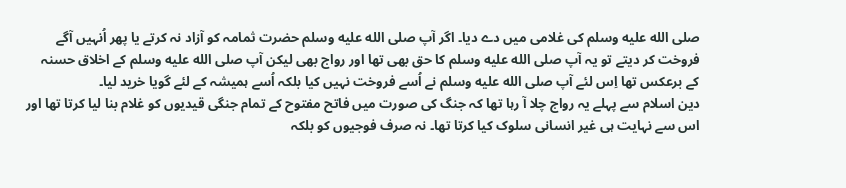صلى الله عليه وسلم کی غلامی میں دے دیا۔ اگر آپ صلى الله عليه وسلم حضرت ثمامہ کو آزاد نہ کرتے یا پھر اُنہیں آگے فروخت کر دیتے تو یہ آپ صلى الله عليه وسلم کا حق بھی تھا اور رواج بھی لیکن آپ صلى الله عليه وسلم کے اخلاق حسنہ کے برعکس تھا اِس لئے آپ صلى الله عليه وسلم نے اُسے فروخت نہیں کیا بلکہ اُسے ہمیشہ کے لئے گویا خرید لیا۔
دین اسلام سے پہلے یہ رواج چلا آ رہا تھا کہ جنگ کی صورت میں فاتح مفتوح کے تمام جنگی قیدیوں کو غلام بنا لیا کرتا تھا اور اس سے نہایت ہی غیر انسانی سلوک کیا کرتا تھا۔ نہ صرف فوجیوں کو بلکہ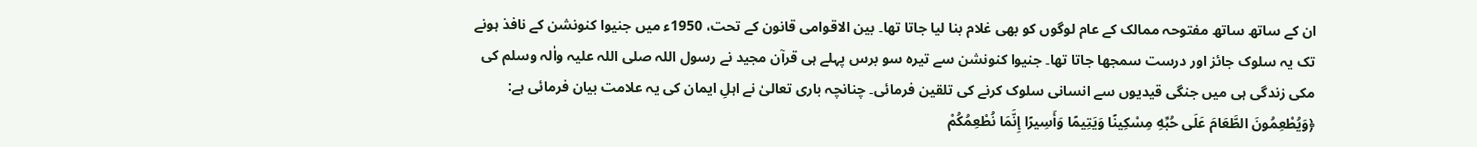ان کے ساتھ ساتھ مفتوحہ ممالک کے عام لوگوں کو بھی غلام بنا لیا جاتا تھا۔ بین الاقوامی قانون کے تحت، 1950ء میں جنیوا کنونشن کے نافذ ہونے تک یہ سلوک جائز اور درست سمجھا جاتا تھا۔ جنیوا کنونشن سے تیرہ سو برس پہلے ہی قرآن مجید نے رسول اللہ صلی اللہ علیہ واٰلہ وسلم کی مکی زندگی ہی میں جنگی قیدیوں سے انسانی سلوک کرنے کی تلقین فرمائی۔ چنانچہ باری تعالیٰ نے اہلِ ایمان کی یہ علامت بیان فرمائی ہے:
﴿وَيُطْعِمُونَ الطَّعَامَ عَلَى حُبِّهِ مِسْكِينًا وَيَتِيمًا وَأَسِيرًا إِنَّمَا نُطْعِمُكُمْ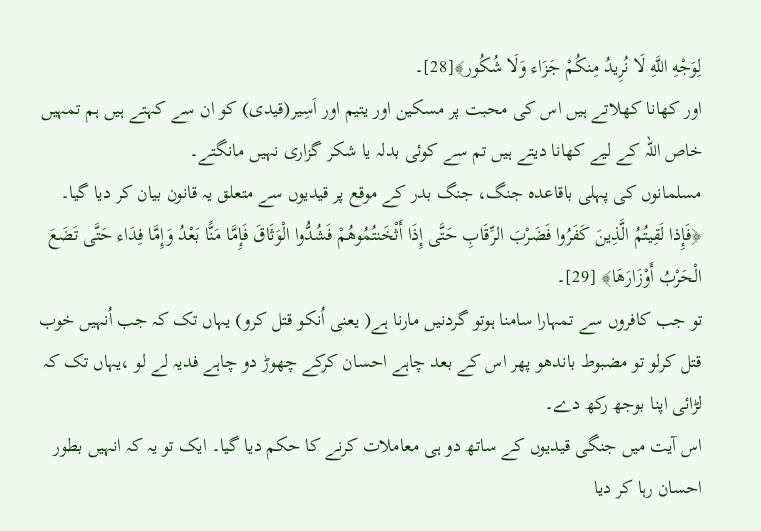لِوَجْهِ اللَّهِ لَا نُرِيدُ مِنكُمْ جَزَاء وَلَا شُكُور﴾[28]۔
اور کھانا کھلاتے ہیں اس کی محبت پر مسکین اور یتیم اور اَسِیر(قیدی) کو ان سے کہتے ہیں ہم تمہیں خاص اللہ کے لیے کھانا دیتے ہیں تم سے کوئی بدلہ یا شکر گزاری نہیں مانگتے۔
مسلمانوں کی پہلی باقاعدہ جنگ، جنگ بدر کے موقع پر قیدیوں سے متعلق یہ قانون بیان کر دیا گیا۔
﴿فَإِذا لَقِيتُمُ الَّذِينَ كَفَرُوا فَضَرْبَ الرِّقَابِ حَتَّى إِذَا أَثْخَنتُمُوهُمْ فَشُدُّوا الْوَثَاقَ فَإِمَّا مَنًّا بَعْدُ وَإِمَّا فِدَاء حَتَّى تَضَعَ الْحَرْبُ أَوْزَارَهَا﴾ [29]۔
تو جب کافروں سے تمہارا سامنا ہوتو گردنیں مارنا ہے( یعنی اُنکو قتل کرو) یہاں تک کہ جب اُنہیں خوب قتل کرلو تو مضبوط باندھو پھر اس کے بعد چاہے احسان کرکے چھوڑ دو چاہے فدیہ لے لو ،یہاں تک کہ لڑائی اپنا بوجھ رکھ دے۔
اس آیت میں جنگی قیدیوں کے ساتھ دو ہی معاملات کرنے کا حکم دیا گیا۔ ایک تو یہ کہ انہیں بطور احسان رہا کر دیا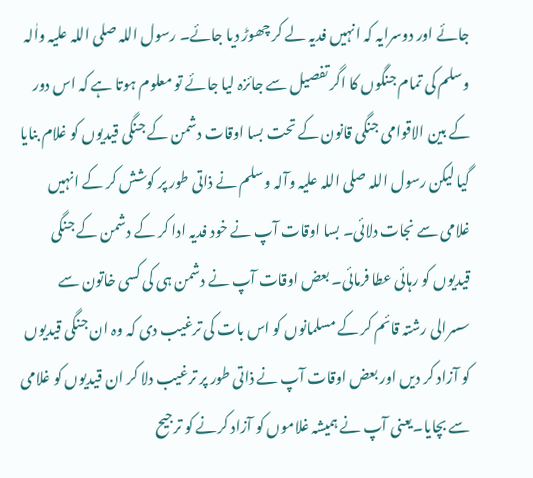جائے اور دوسرایہ کہ انہیں فدیہ لے کر چھوڑ دیا جائے۔ رسول اللہ صلی اللہ علیہ واٰلہ وسلم کی تمام جنگوں کا اگر تفصیل سے جائزہ لیا جائے تو معلوم ہوتا ہے کہ اس دور کے بین الاقوامی جنگی قانون کے تحت بسا اوقات دشمن کے جنگی قیدیوں کو غلام بنایا گیا لیکن رسول اللہ صلی اللہ علیہ وآلہ وسلم نے ذاتی طور پر کوشش کر کے انہیں غلامی سے نجات دلائی۔ بسا اوقات آپ نے خود فدیہ ادا کر کے دشمن کے جنگی قیدیوں کو رہائی عطا فرمائی۔ بعض اوقات آپ نے دشمن ہی کی کسی خاتون سے سسرالی رشتہ قائم کر کے مسلمانوں کو اس بات کی ترغیب دی کہ وہ ان جنگی قیدیوں کو آزاد کر دیں اور بعض اوقات آپ نے ذاتی طور پر ترغیب دلا کر ان قیدیوں کو غلامی سے بچایا۔یعنی آپ نے ہمیشہ غلاموں کو آزاد کرنے کو ترجیح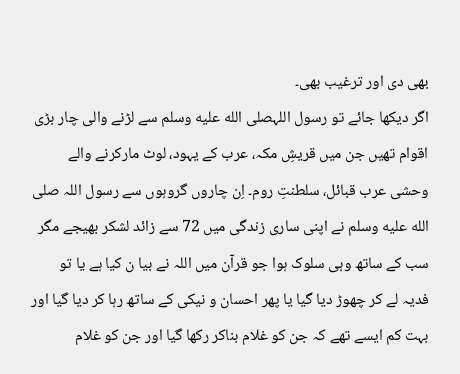بھی دی اور ترغیب بھی۔
اگر دیکھا جائے تو رسول اللہصلى الله عليه وسلم سے لڑنے والی چار بڑی اقوام تھیں جن میں قریشِ مکہ، عرب کے یہود، لوٹ مارکرنے والے وحشی عرب قبائل، سلطنتِ روم۔ اِن چاروں گروہوں سے رسول اللہ صلى الله عليه وسلم نے اپنی ساری زندگی میں 72 سے زائد لشکر بھیجے مگر سب کے ساتھ وہی سلوک ہوا جو قرآن میں اللہ نے بیا ن کیا ہے یا تو فدیہ لے کر چھوڑ دیا گیا یا پھر احسان و نیکی کے ساتھ رہا کر دیا گیا اور بہت کم ایسے تھے کہ جن کو غلام بناکر رکھا گیا اور جن کو غلام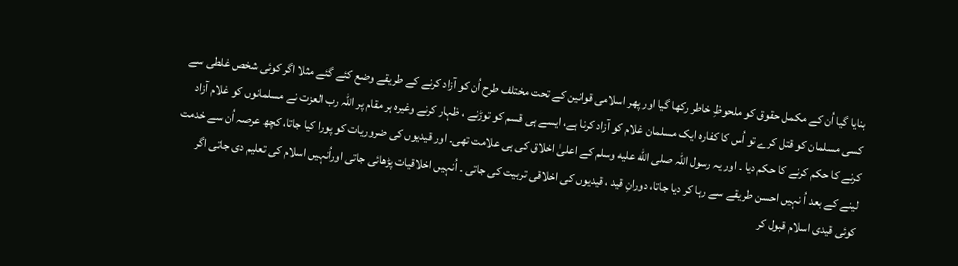بنایا گیا اُن کے مکمل حقوق کو ملحوظِ خاطر رکھا گیا اور پھر اسلامی قوانین کے تحت مختلف طرح اُن کو آزاد کرنے کے طریقے وضع کئے گئے مثلا اگر کوئی شخص غلطی سے کسی مسلمان کو قتل کرے تو اُس کا کفارہ ایک مسلمان غلام کو آزاد کرنا ہے، ایسے ہی قسم کو توڑنے ، ظہار کرنے وغیرہ ہر مقام پر اللہ رب العزت نے مسلمانوں کو غلام آزاد کرنے کا حکم کرنے کا حکم دیا ۔ اور یہ رسول اللہ صلى الله عليه وسلم کے اعلیٰ اخلاق کی ہی علامت تھی۔ اور قیدیوں کی ضروریات کو پورا کیا جاتا، کچھ عرصہ اُن سے خدمت لینے کے بعد اُ نہیں احسن طریقے سے رہا کر دیا جاتا، دورانِ قید ، قیدیوں کی اخلاقی تربیت کی جاتی ۔ اُنہیں اخلاقیات پڑھائی جاتی اوراُنہیں اسلام کی تعلیم دی جاتی اگر کوئی قیدی اسلام قبول کر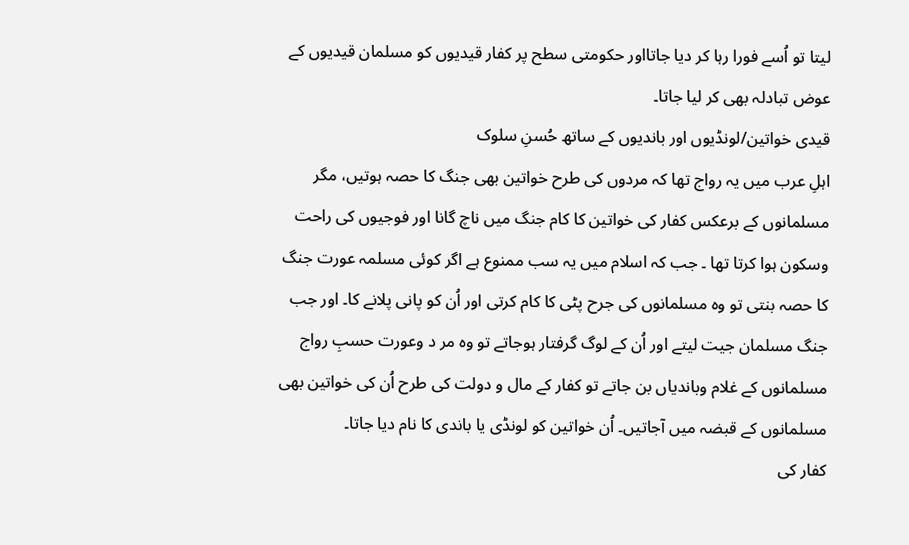لیتا تو اُسے فورا رہا کر دیا جاتااور حکومتی سطح پر کفار قیدیوں کو مسلمان قیدیوں کے عوض تبادلہ بھی کر لیا جاتا۔
قیدی خواتین/لونڈیوں اور باندیوں کے ساتھ حُسنِ سلوک
اہلِ عرب میں یہ رواج تھا کہ مردوں کی طرح خواتین بھی جنگ کا حصہ ہوتیں، مگر مسلمانوں کے برعکس کفار کی خواتین کا کام جنگ میں ناچ گانا اور فوجیوں کی راحت وسکون ہوا کرتا تھا ۔ جب کہ اسلام میں یہ سب ممنوع ہے اگر کوئی مسلمہ عورت جنگ کا حصہ بنتی تو وہ مسلمانوں کی جرح پٹی کا کام کرتی اور اُن کو پانی پلانے کا۔ اور جب جنگ مسلمان جیت لیتے اور اُن کے لوگ گرفتار ہوجاتے تو وہ مر د وعورت حسبِ رواج مسلمانوں کے غلام وباندیاں بن جاتے تو کفار کے مال و دولت کی طرح اُن کی خواتین بھی مسلمانوں کے قبضہ میں آجاتیں۔ اُن خواتین کو لونڈی یا باندی کا نام دیا جاتا۔
کفار کی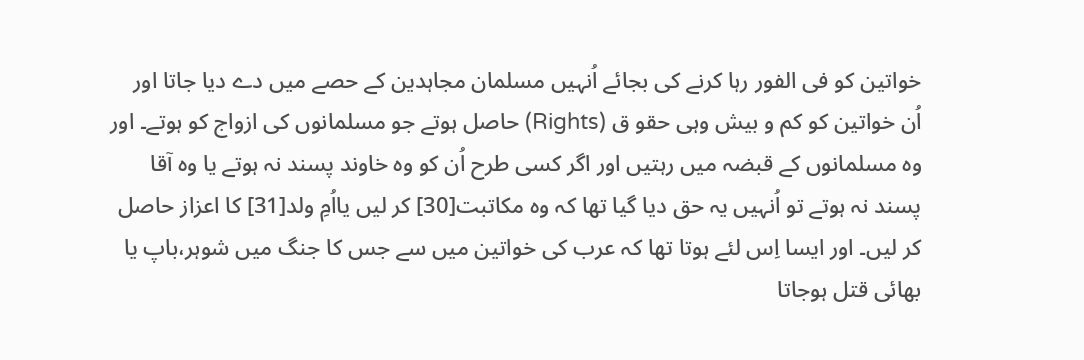خواتین کو فی الفور رہا کرنے کی بجائے اُنہیں مسلمان مجاہدین کے حصے میں دے دیا جاتا اور اُن خواتین کو کم و بیش وہی حقو ق (Rights) حاصل ہوتے جو مسلمانوں کی ازواج کو ہوتے۔ اور وہ مسلمانوں کے قبضہ میں رہتیں اور اگر کسی طرح اُن کو وہ خاوند پسند نہ ہوتے یا وہ آقا پسند نہ ہوتے تو اُنہیں یہ حق دیا گیا تھا کہ وہ مکاتبت[30] کر لیں یااُمِ ولد[31] کا اعزاز حاصل کر لیں۔ اور ایسا اِس لئے ہوتا تھا کہ عرب کی خواتین میں سے جس کا جنگ میں شوہر،باپ یا بھائی قتل ہوجاتا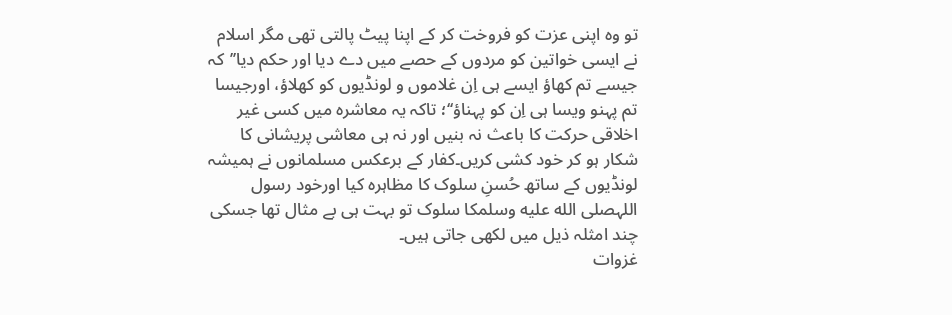تو وہ اپنی عزت کو فروخت کر کے اپنا پیٹ پالتی تھی مگر اسلام نے ایسی خواتین کو مردوں کے حصے میں دے دیا اور حکم دیا’’کہ جیسے تم کھاؤ ایسے ہی اِن غلاموں و لونڈیوں کو کھلاؤ، اورجیسا تم پہنو ویسا ہی اِن کو پہناؤ‘‘؛ تاکہ یہ معاشرہ میں کسی غیر اخلاقی حرکت کا باعث نہ بنیں اور نہ ہی معاشی پریشانی کا شکار ہو کر خود کشی کریں۔کفار کے برعکس مسلمانوں نے ہمیشہ لونڈیوں کے ساتھ حُسنِ سلوک کا مظاہرہ کیا اورخود رسول اللہصلى الله عليه وسلمکا سلوک تو بہت ہی بے مثال تھا جسکی چند امثلہ ذیل میں لکھی جاتی ہیں۔
غزوات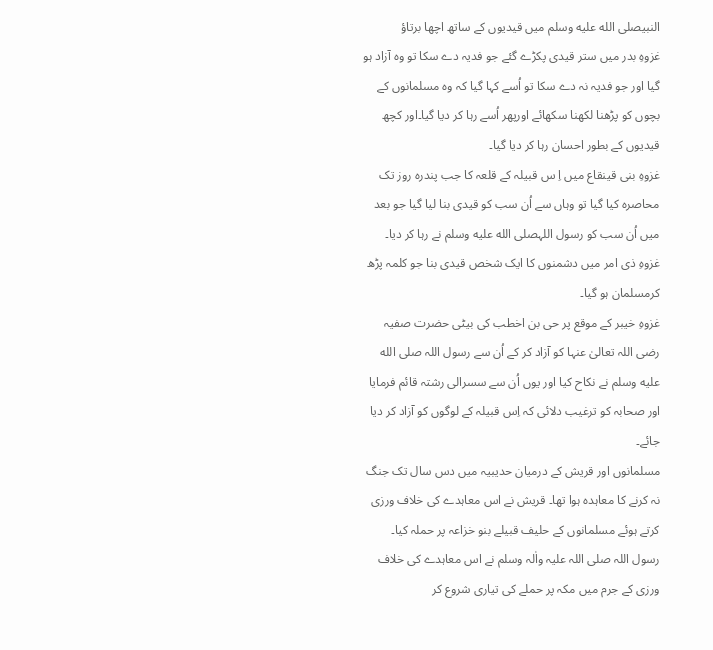النبیصلى الله عليه وسلم میں قیدیوں کے ساتھ اچھا برتاؤ
غزوہِ بدر میں ستر قیدی پکڑے گئے جو فدیہ دے سکا تو وہ آزاد ہو گیا اور جو فدیہ نہ دے سکا تو اُسے کہا گیا کہ وہ مسلمانوں کے بچوں کو پڑھنا لکھنا سکھائے اورپھر اُسے رہا کر دیا گیا۔اور کچھ قیدیوں کے بطور احسان رہا کر دیا گیا۔
غزوہِ بنی قینقاع میں اِ س قبیلہ کے قلعہ کا جب پندرہ روز تک محاصرہ کیا گیا تو وہاں سے اُن سب کو قیدی بنا لیا گیا جو بعد میں اُن سب کو رسول اللہصلى الله عليه وسلم نے رہا کر دیا۔
غزوہِ ذی امر میں دشمنوں کا ایک شخص قیدی بنا جو کلمہ پڑھ کرمسلمان ہو گیا۔
غزوہِ خیبر کے موقع پر حی بن اخطب کی بیٹی حضرت صفیہ رضی اللہ تعالیٰ عنہا کو آزاد کر کے اُن سے رسول اللہ صلى الله عليه وسلم نے نکاح کیا اور یوں اُن سے سسرالی رشتہ قائم فرمایا اور صحابہ کو ترغیب دلائی کہ اِس قبیلہ کے لوگوں کو آزاد کر دیا جائے۔
مسلمانوں اور قریش کے درمیان حدیبیہ میں دس سال تک جنگ نہ کرنے کا معاہدہ ہوا تھا۔ قریش نے اس معاہدے کی خلاف ورزی کرتے ہوئے مسلمانوں کے حلیف قبیلے بنو خزاعہ پر حملہ کیا۔ رسول اللہ صلی اللہ علیہ واٰلہ وسلم نے اس معاہدے کی خلاف ورزی کے جرم میں مکہ پر حملے کی تیاری شروع کر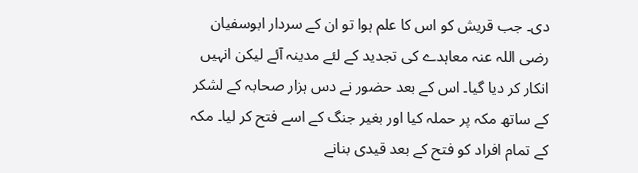دی۔ جب قریش کو اس کا علم ہوا تو ان کے سردار ابوسفیان رضی اللہ عنہ معاہدے کی تجدید کے لئے مدینہ آئے لیکن انہیں انکار کر دیا گیا۔ اس کے بعد حضور نے دس ہزار صحابہ کے لشکر کے ساتھ مکہ پر حملہ کیا اور بغیر جنگ کے اسے فتح کر لیا۔ مکہ کے تمام افراد کو فتح کے بعد قیدی بنانے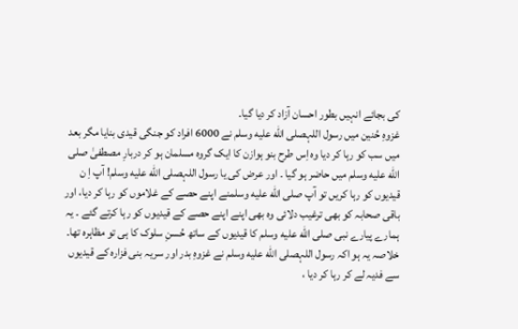کی بجائے انہیں بطور احسان آزاد کر دیا گیا۔
غزوہِ حُنین میں رسول اللہصلى الله عليه وسلم نے 6000 افراد کو جنگی قیدی بنایا مگر بعد میں سب کو رہا کر دیا وہ اِس طرح بنو ہوازن کا ایک گروہ مسلمان ہو کر دربارِ مصطفیٰ صلى الله عليه وسلم میں حاضر ہو گیا ۔ اور عرض کی یا رسول اللہصلى الله عليه وسلم! آپ اِ ن قیدیوں کو رہا کریں تو آپ صلى الله عليه وسلمنے اپنے حصے کے غلاموں کو رہا کر دیا، اور باقی صحابہ کو بھی ترغیب دلائی وہ بھی اپنے اپنے حصے کے قیدیوں کو رہا کرتے گئے ۔ یہ ہمارے پیارے نبی صلى الله عليه وسلم کا قیدیوں کے ساتھ حُسنِ سلوک کا ہی تو مظاہرہ تھا۔
خلاصہ یہ ہو اکہ رسول اللہصلى الله عليه وسلم نے غزوہِ بدر اور سریہ بنی فزارہ کے قیدیوں سے فدیہ لے کر رہا کر دیا ،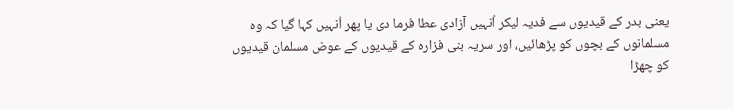یعنی بدر کے قیدیوں سے فدیہ لیکر اُنہیں آزادی عطا فرما دی یا پھر اُنہیں کہا گیا کہ وہ مسلمانوں کے بچوں کو پڑھائیں، اور سریہ بنی فزارہ کے قیدیوں کے عوض مسلمان قیدیوں کو چھڑا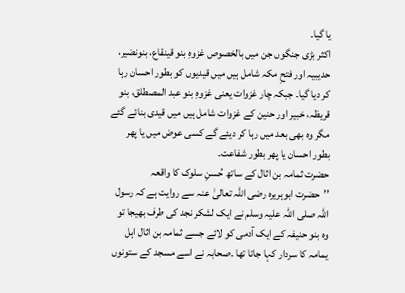یا گیا۔
اکثر بڑی جنگوں جن میں بالخصوص غزوہِ بنو قینقاع، بنونضیر، حدیبیہ اور فتحِ مکہ شامل ہیں میں قیدیوں کو بطور احسان رہا کر دیا گیا۔ جبکہ چار غزوات یعنی غزوہِ بنو عبد المصطلق، بنو قریظہ، خبیر اور حنین کے غزوات شامل ہیں میں قیدی بنائے گئے مگر وہ بھی بعد میں رہا کر دیئے گے کسی عوض میں یا پھر بطور احسان یا پھر بطور شفاعت۔
حضرت ثمامہ بن اثال کے ساتھ حُسنِ سلوک کا واقعہ
’’حضرت ابوہریرہ رضی اللہ تعالیٰ عنہ سے روایت ہے کہ رسول اللہ صلی اللہ علیہ وسلم نے ایک لشکر نجد کی طرف بھیجا تو وہ بنو حنیفہ کے ایک آدمی کو لائے جسے ثمامہ بن اثال اہل یمامہ کا سردار کہا جاتا تھا ۔صحابہ نے اسے مسجد کے ستونوں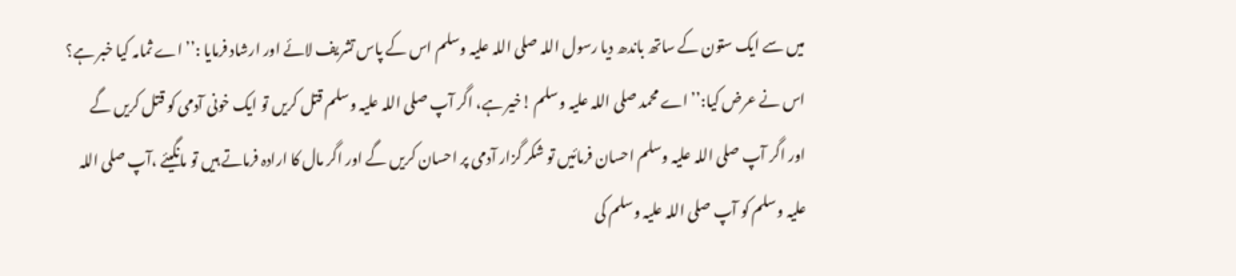میں سے ایک ستون کے ساتھ باندھ دیا رسول اللہ صلی اللہ علیہ وسلم اس کے پاس تشریف لائے اور ارشاد فرمایا :’’اے ثمامہ کیا خبر ہے؟ اس نے عرض کیا:’’ اے محمد صلی اللہ علیہ وسلم !خیر ہے، اگر آپ صلی اللہ علیہ وسلم قتل کریں تو ایک خونی آدمی کو قتل کریں گے اور اگر آپ صلی اللہ علیہ وسلم احسان فرمائیں تو شکر گزار آدمی پر احسان کریں گے اور اگر مال کا ارادہ فرماتے ہیں تو مانگیئے ،آپ صلی اللہ علیہ وسلم کو آپ صلی اللہ علیہ وسلم کی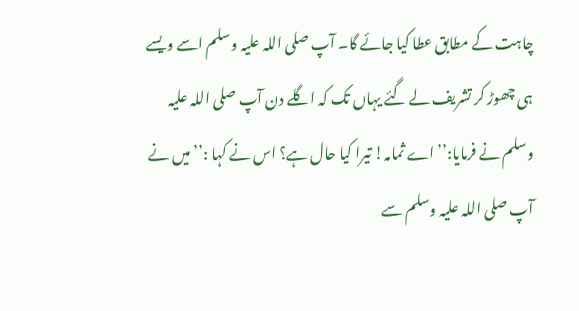چاہت کے مطابق عطا کیا جائے گا۔ آپ صلی اللہ علیہ وسلم اسے ویسے ہی چھوڑ کر تشریف لے گئے یہاں تک کہ اگلے دن آپ صلی اللہ علیہ وسلم نے فرمایا:’’ اے ثمامہ! تیرا کیا حال ہے؟ اس نے کہا :’’میں نے آپ صلی اللہ علیہ وسلم سے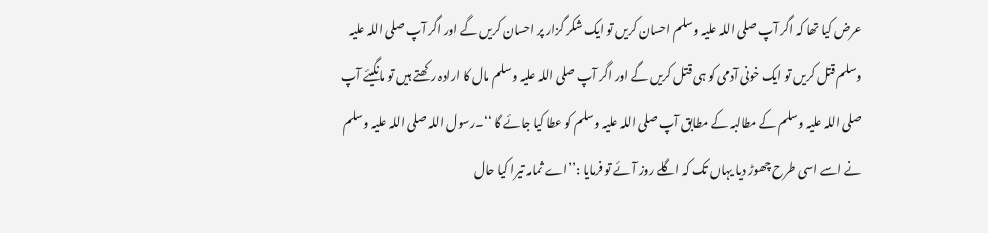عرض کیا تھا کہ اگر آپ صلی اللہ علیہ وسلم احسان کریں تو ایک شکر گزار پر احسان کریں گے اور اگر آپ صلی اللہ علیہ وسلم قتل کریں تو ایک خونی آدمی کو ہی قتل کریں گے اور اگر آپ صلی اللہ علیہ وسلم مال کا ارادہ رکھتے ہیں تو مانگیئے آپ صلی اللہ علیہ وسلم کے مطالبہ کے مطابق آپ صلی اللہ علیہ وسلم کو عطا کیا جائے گا ‘‘۔رسول اللہ صلی اللہ علیہ وسلم نے اسے اسی طرح چھوڑ دیا یہاں تک کہ اگلے روز آئے تو فرمایا :’’اے ثمامہ تیرا کیا حال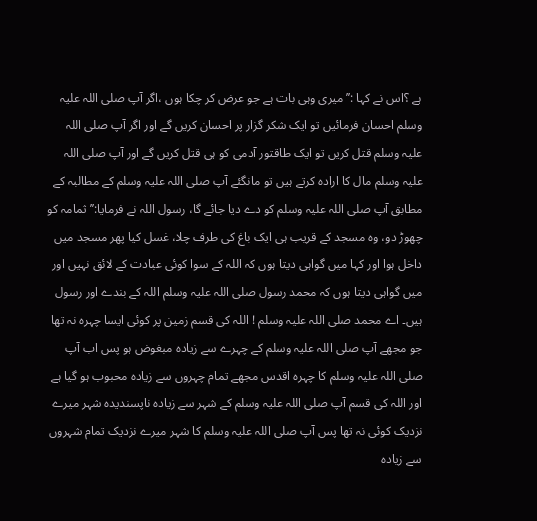ہے ؟اس نے کہا :’’میری وہی بات ہے جو عرض کر چکا ہوں ،اگر آپ صلی اللہ علیہ وسلم احسان فرمائیں تو ایک شکر گزار پر احسان کریں گے اور اگر آپ صلی اللہ علیہ وسلم قتل کریں تو ایک طاقتور آدمی کو ہی قتل کریں گے اور آپ صلی اللہ علیہ وسلم مال کا ارادہ کرتے ہیں تو مانگئے آپ صلی اللہ علیہ وسلم کے مطالبہ کے مطابق آپ صلی اللہ علیہ وسلم کو دے دیا جائے گا، رسول اللہ نے فرمایا:’’ ثمامہ کو چھوڑ دو، وہ مسجد کے قریب ہی ایک باغ کی طرف چلا، غسل کیا پھر مسجد میں داخل ہوا اور کہا میں گواہی دیتا ہوں کہ اللہ کے سوا کوئی عبادت کے لائق نہیں اور میں گواہی دیتا ہوں کہ محمد رسول صلی اللہ علیہ وسلم اللہ کے بندے اور رسول ہیں۔ اے محمد صلی اللہ علیہ وسلم ! اللہ کی قسم زمین پر کوئی ایسا چہرہ نہ تھا جو مجھے آپ صلی اللہ علیہ وسلم کے چہرے سے زیادہ مبغوض ہو پس اب آپ صلی اللہ علیہ وسلم کا چہرہ اقدس مجھے تمام چہروں سے زیادہ محبوب ہو گیا ہے اور اللہ کی قسم آپ صلی اللہ علیہ وسلم کے شہر سے زیادہ ناپسندیدہ شہر میرے نزدیک کوئی نہ تھا پس آپ صلی اللہ علیہ وسلم کا شہر میرے نزدیک تمام شہروں سے زیادہ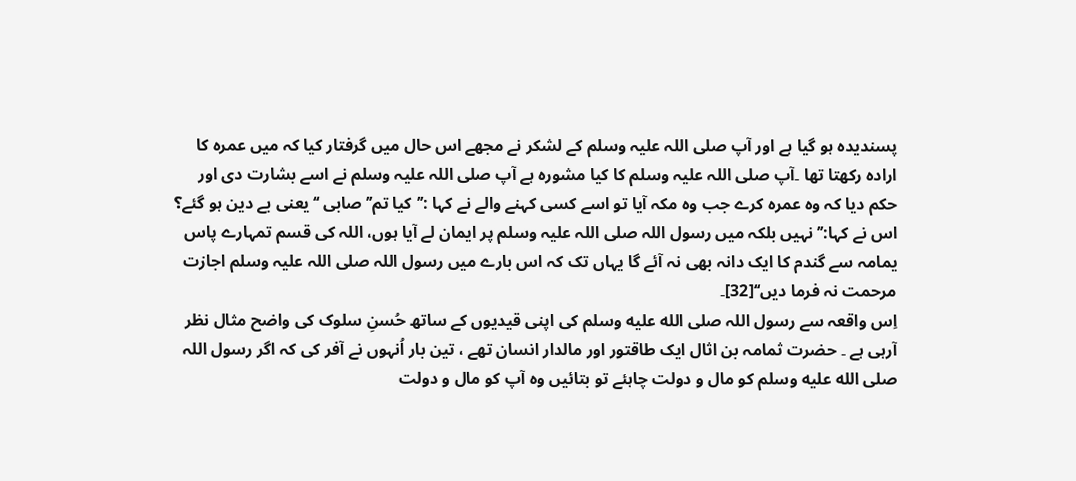پسندیدہ ہو گیا ہے اور آپ صلی اللہ علیہ وسلم کے لشکر نے مجھے اس حال میں گرفتار کیا کہ میں عمرہ کا ارادہ رکھتا تھا ۔آپ صلی اللہ علیہ وسلم کا کیا مشورہ ہے آپ صلی اللہ علیہ وسلم نے اسے بشارت دی اور حکم دیا کہ وہ عمرہ کرے جب وہ مکہ آیا تو اسے کسی کہنے والے نے کہا :’’کیا تم’’ صابی ‘‘یعنی بے دین ہو گئے؟ اس نے کہا:’’ نہیں بلکہ میں رسول اللہ صلی اللہ علیہ وسلم پر ایمان لے آیا ہوں، اللہ کی قسم تمہارے پاس یمامہ سے گندم کا ایک دانہ بھی نہ آئے گا یہاں تک کہ اس بارے میں رسول اللہ صلی اللہ علیہ وسلم اجازت مرحمت نہ فرما دیں‘‘[32]۔
اِس واقعہ سے رسول اللہ صلى الله عليه وسلم کی اپنی قیدیوں کے ساتھ حُسنِ سلوک کی واضح مثال نظر آرہی ہے ۔ حضرت ثمامہ بن اثال ایک طاقتور اور مالدار انسان تھے ، تین بار اُنہوں نے آفر کی کہ اگر رسول اللہ صلى الله عليه وسلم کو مال و دولت چاہئے تو بتائیں وہ آپ کو مال و دولت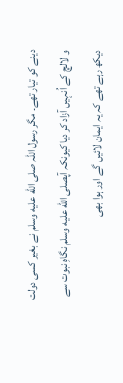دینے کو تیار تھے۔ مگر رسول اللہ صلى الله عليه وسلم نے بغیر کسی دولت و لالچ کے اُنہیں آزاد کر دیا کیونکہ آپصلى الله عليه وسلم نگاہِ نبوت سے دیکھ رہے تھے کہ یہ ایمان لائیں گے اور ہوا بھی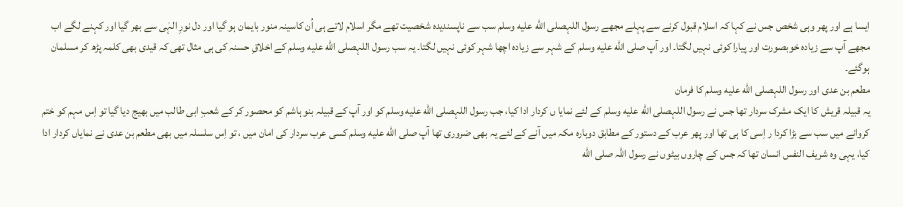ایسا ہے اور پھر وہی شخص جس نے کہا کہ اسلام قبول کرنے سے پہلے مجھے رسول اللہصلى الله عليه وسلم سب سے ناپسندیدہ شخصیت تھے مگر اسلام لاتے ہی اُن کاسینہ منور بایمان ہو گیا اور دل نورِ الہٰی سے بھر گیا اور کہنے لگے اب مجھے آپ سے زیادہ خوبصورت اور پیارا کوئی نہیں لگتا۔ اور آپ صلى الله عليه وسلم کے شہر سے زیادہ اچھا شہر کوئی نہیں لگتا۔ یہ سب رسول اللہصلى الله عليه وسلم کے اخلاقِ حسنہ کی ہی مثال تھی کہ قیدی بھی کلمہ پڑھ کر مسلمان ہوگئے۔
مطعم بن عدی اور رسول اللہصلى الله عليه وسلم کا فرمان
یہ قبیلہ قریش کا ایک مشرک سردار تھا جس نے رسول اللہصلى الله عليه وسلم کے لئے نمایا ں کردار ادا کیا، جب رسول اللہصلى الله عليه وسلم کو اور آپ کے قبیلہ بنو ہاشم کو محصور کر کے شعبِ ابی طالب میں بھیج دیا گیا تو اِس مہم کو ختم کروانے میں سب سے بڑا کردا ر اِسی کا ہی تھا اور پھر عرب کے دستور کے مطابق دوبارہ مکہ میں آنے کے لئے یہ بھی ضروری تھا آپ صلى الله عليه وسلم کسی عرب سردار کی امان میں ، تو اِس سلسلہ میں بھی مطعم بن عدی نے نمایاں کردار ادا کیا، یہی وہ شریف النفس انسان تھا کہ جس کے چاروں بیٹوں نے رسول اللہ صلى الله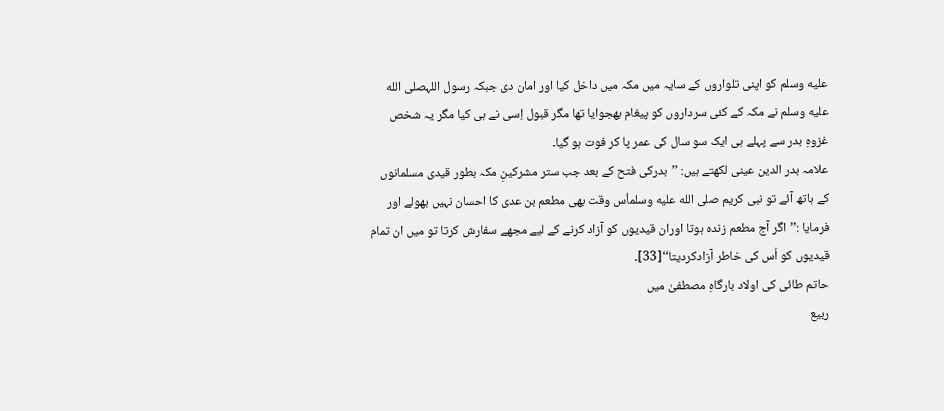عليه وسلم کو اپنی تلواروں کے سایہ میں مکہ میں داخل کیا اور امان دی جبکہ رسول اللہصلى الله عليه وسلم نے مکہ کے کئی سرداروں کو پیغام بھجوایا تھا مگر قبول اِسی نے ہی کیا مگر یہ شخص غزوہِ بدر سے پہلے ہی ایک سو سال کی عمر پا کر فوت ہو گیا۔
علامہ بدر الدین عینی لکھتے ہیں: ’’بدرکی فتح کے بعد جب ستر مشرکینِ مکہ بطور قیدی مسلمانوں کے ہاتھ آئے تو نبی کریم صلى الله عليه وسلماُس وقت بھی مطعم بن عدی کا احسان نہیں بھولے اور فرمایا :’’اگر آج مطعم زندہ ہوتا اوران قیدیوں کو آزاد کرنے کے لیے مجھے سفارش کرتا تو میں ان تمام قیدیوں کو اُس کی خاطر آزادکردیتا‘‘[33]۔
حاتم طائی کی اولاد بارگاہِ مصطفیٰ میں
ربیع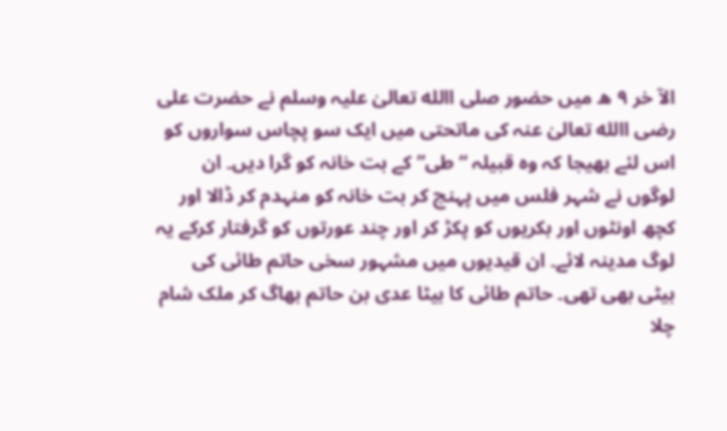الآ خر ۹ ھ میں حضور صلی االله تعالیٰ علیہ وسلم نے حضرت علی رضی االله تعالیٰ عنہ کی ماتحتی میں ایک سو پچاس سواروں کو اس لئے بھیجا کہ وہ قبیلہ “طی” کے بت خانہ کو گرا دیں۔ ان لوگوں نے شہر فلس میں پہنچ کر بت خانہ کو منہدم کر ڈالا اور کچھ اونٹوں اور بکریوں کو پکڑ کر اور چند عورتوں کو گرفتار کرکے یہ لوگ مدینہ لائے۔ ان قیدیوں میں مشہور سخی حاتم طائی کی بیٹی بھی تھی۔ حاتم طائی کا بیٹا عدی بن حاتم بھاگ کر ملک شام چلا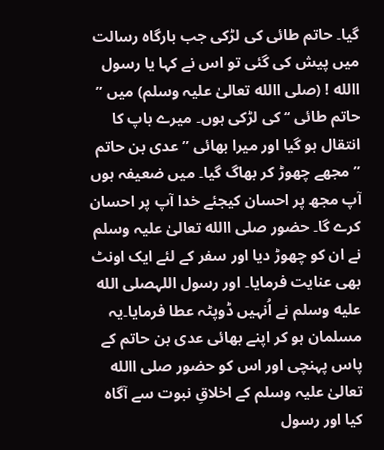گیا۔ حاتم طائی کی لڑکی جب بارگاہ رسالت میں پیش کی گئی تو اس نے کہا یا رسول االله ! (صلی االله تعالیٰ علیہ وسلم) میں ” حاتم طائی ‘‘ کی لڑکی ہوں۔ میرے باپ کا انتقال ہو گیا اور میرا بھائی ” عدی بن حاتم ” مجھے چھوڑ کر بھاگ گیا۔ میں ضعیفہ ہوں آپ مجھ پر احسان کیجئے خدا آپ پر احسان کرے گا۔ حضور صلی االله تعالیٰ علیہ وسلم نے ان کو چھوڑ دیا اور سفر کے لئے ایک اونٹ بھی عنایت فرمایا۔ اور رسول اللہصلى الله عليه وسلم نے اُنہیں ڈوپٹہ عطا فرمایا۔یہ مسلمان ہو کر اپنے بھائی عدی بن حاتم کے پاس پہنچی اور اس کو حضور صلی االله تعالیٰ علیہ وسلم کے اخلاقِ نبوت سے آگاہ کیا اور رسول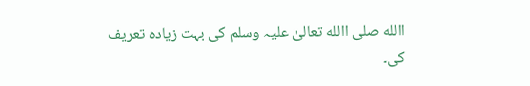االله صلی االله تعالیٰ علیہ وسلم کی بہت زیادہ تعریف کی۔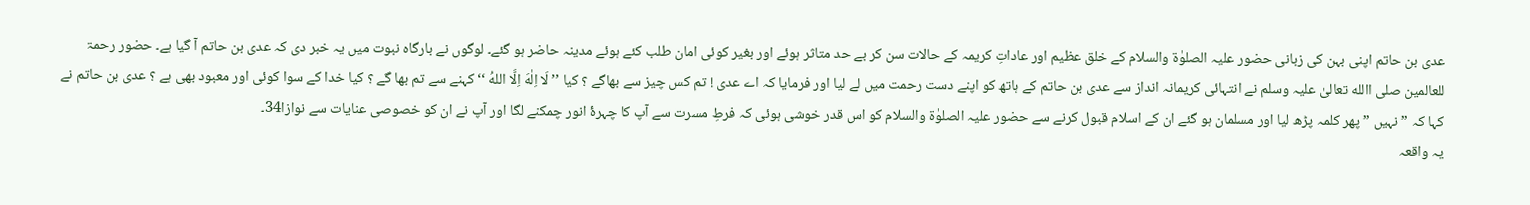عدی بن حاتم اپنی بہن کی زبانی حضور علیہ الصلوٰۃ والسلام کے خلق عظیم اور عاداتِ کریمہ کے حالات سن کر بے حد متاثر ہوئے اور بغیر کوئی امان طلب کئے ہوئے مدینہ حاضر ہو گئے۔ لوگوں نے بارگاہ نبوت میں یہ خبر دی کہ عدی بن حاتم آ گیا ہے۔ حضور رحمۃ للعالمین صلی االله تعالیٰ علیہ وسلم نے انتہائی کریمانہ انداز سے عدی بن حاتم کے ہاتھ کو اپنے دست رحمت میں لے لیا اور فرمایا کہ اے عدی ! تم کس چیز سے بھاگے ؟ کیا ’’لَا اِلٰهَ اِلَّا اللهُ ‘‘کہنے سے تم بھا گے ؟ کیا خدا کے سوا کوئی اور معبود بھی ہے ؟ عدی بن حاتم نے کہا کہ ” نہیں ” پھر کلمہ پڑھ لیا اور مسلمان ہو گئے ان کے اسلام قبول کرنے سے حضور علیہ الصلوٰۃ والسلام کو اس قدر خوشی ہوئی کہ فرطِ مسرت سے آپ کا چہرۂ انور چمکنے لگا اور آپ نے ان کو خصوصی عنایات سے نوازا34۔
یہ واقعہ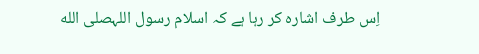اِس طرف اشارہ کر رہا ہے کہ اسلام رسول اللہصلى الله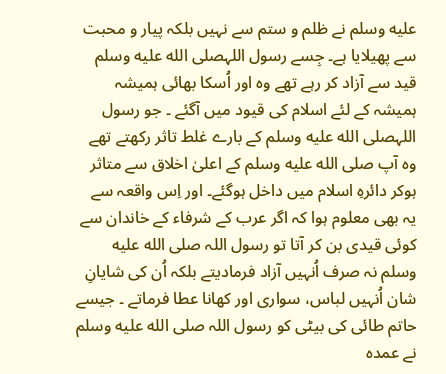عليه وسلم نے ظلم و ستم سے نہیں بلکہ پیار و محبت سے پھیلایا ہے۔ جِسے رسول اللہصلى الله عليه وسلم قید سے آزاد کر رہے تھے وہ اور اُسکا بھائی ہمیشہ ہمیشہ کے لئے اسلام کی قیود میں آگئے ۔ جو رسول اللہصلى الله عليه وسلم کے بارے غلط تاثر رکھتے تھے وہ آپ صلى الله عليه وسلم کے اعلیٰ اخلاق سے متاثر ہوکر دائرہِ اسلام میں داخل ہوگئے۔ اور اِس واقعہ سے یہ بھی معلوم ہوا کہ اگر عرب کے شرفاء کے خاندان سے کوئی قیدی بن کر آتا تو رسول اللہ صلى الله عليه وسلم نہ صرف اُنہیں آزاد فرمادیتے بلکہ اُن کی شایانِ شان اُنہیں لباس، سواری اور کھانا عطا فرماتے ۔ جیسے حاتم طائی کی بیٹی کو رسول اللہ صلى الله عليه وسلم نے عمدہ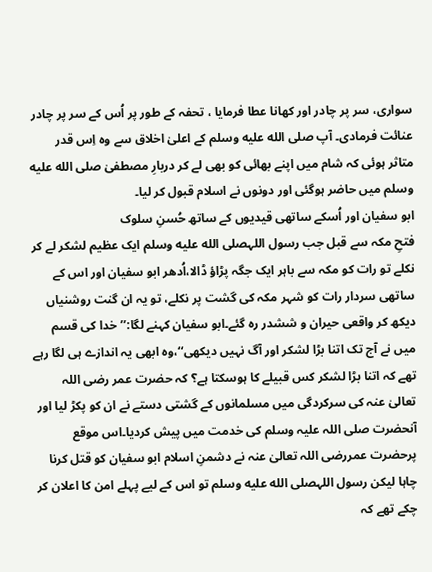سواری، سر پر چادر اور کھانا عطا فرمایا ، تحفہ کے طور پر اُس کے سر پر چادر عنائت فرمادی۔ آپ صلى الله عليه وسلم کے اعلیٰ اخلاق سے وہ اِس قدر متاثر ہوئی کہ شام میں اپنے بھائی کو بھی لے کر دربارِ مصطفیٰ صلى الله عليه وسلم میں حاضر ہوگئی اور دونوں نے اسلام قبول کر لیا۔
ابو سفیان اور اُسکے ساتھی قیدیوں کے ساتھ حُسنِ سلوک
فتحِ مکہ سے قبل جب رسول اللہصلى الله عليه وسلم ایک عظیم لشکر لے کر نکلے تو رات کو مکہ سے باہر ایک جگہ پڑاؤ ڈالا،اُدھر ابو سفیان اور اس کے ساتھی سردار رات کو شہر مکہ کی گشت پر نکلے، تو یہ ان گنت روشنیاں دیکھ کر واقعی حیران و ششدر رہ گئے۔ابو سفیان کہنے لگا:’’خدا کی قسم میں نے آج تک اتنا بڑا لشکر اور آگ نہیں دیکھی‘‘،وہ ابھی یہ اندازے ہی لگا رہے تھے کہ اتنا بڑا لشکر کس قبیلے کا ہوسکتا ہے؟ کہ حضرت عمر رضی اللہ تعالیٰ عنہ کی سرکردگی میں مسلمانوں کے گشتی دستے نے ان کو پکڑ لیا اور آنحضرت صلی اللہ علیہ وسلم کی خدمت میں پیش کردیا۔اس موقع پرحضرت عمررضی اللہ تعالیٰ عنہ نے دشمنِ اسلام ابو سفیان کو قتل کرنا چاہا لیکن رسول اللہصلى الله عليه وسلم تو اس کے لیے پہلے امن کا اعلان کر چکے تھے کہ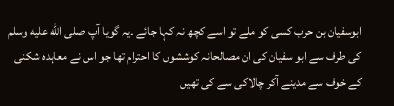ابوسفیان بن حرب کسی کو ملے تو اسے کچھ نہ کہا جائے ۔یہ گویا آپ صلى الله عليه وسلم کی طرف سے ابو سفیان کی ان مصالحانہ کوششوں کا احترام تھا جو اس نے معاہدہ شکنی کے خوف سے مدینے آکر چالاکی سے کی تھیں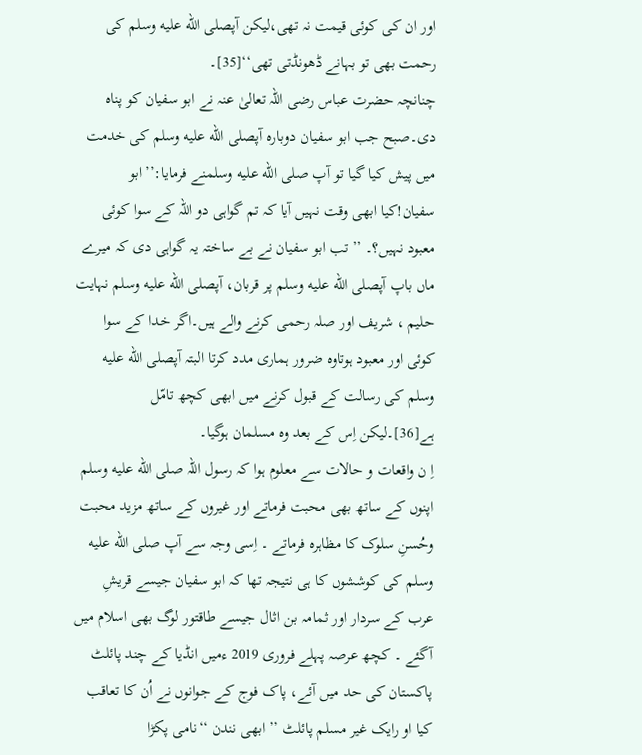اور ان کی کوئی قیمت نہ تھی،لیکن آپصلى الله عليه وسلم کی رحمت بھی تو بہانے ڈھونڈتی تھی‘‘[35]۔
چنانچہ حضرت عباس رضی اللہ تعالیٰ عنہ نے ابو سفیان کو پناہ دی۔صبح جب ابو سفیان دوبارہ آپصلى الله عليه وسلم کی خدمت میں پیش کیا گیا تو آپ صلى الله عليه وسلمنے فرمایا:’’ابو سفیان!کیا ابھی وقت نہیں آیا کہ تم گواہی دو اللہ کے سوا کوئی معبود نہیں؟۔ ’’تب ابو سفیان نے بے ساختہ یہ گواہی دی کہ میرے ماں باپ آپصلى الله عليه وسلم پر قربان، آپصلى الله عليه وسلم نہایت حلیم ، شریف اور صلہ رحمی کرنے والے ہیں۔اگر خدا کے سوا کوئی اور معبود ہوتاوہ ضرور ہماری مدد کرتا البتہ آپصلى الله عليه وسلم کی رسالت کے قبول کرنے میں ابھی کچھ تامّل ہے[36]۔لیکن اِس کے بعد وہ مسلمان ہوگیا۔
اِ ن واقعات و حالات سے معلوم ہوا کہ رسول اللہ صلى الله عليه وسلم اپنوں کے ساتھ بھی محبت فرماتے اور غیروں کے ساتھ مزید محبت وحُسنِ سلوک کا مظاہرہ فرماتے ۔ اِسی وجہ سے آپ صلى الله عليه وسلم کی کوششوں کا ہی نتیجہ تھا کہ ابو سفیان جیسے قریشِ عرب کے سردار اور ثمامہ بن اثال جیسے طاقتور لوگ بھی اسلام میں آگئے ۔ کچھ عرصہ پہلے فروری 2019 ءمیں انڈیا کے چند پائلٹ پاکستان کی حد میں آئے، پاک فوج کے جوانوں نے اُن کا تعاقب کیا او رایک غیر مسلم پائلٹ ’’ ابھی نندن ‘‘نامی پکڑا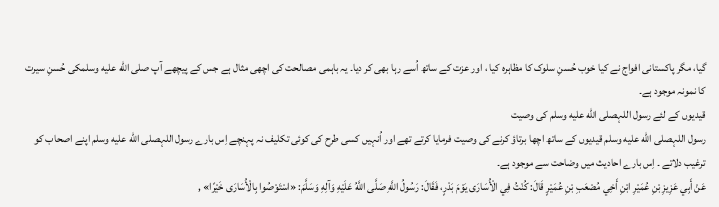گیا، مگر پاکستانی افواج نے کیا خوب حُسنِ سلوک کا مظاہرہ کیا ، اور عزت کے ساتھ اُسے رہا بھی کر دیا۔ یہ باہمی مصالحت کی اچھی مثال ہے جس کے پیچھے آپ صلى الله عليه وسلمکی حُسنِ سیرت کا نمونہ موجود ہے۔
قیدیوں کے لئے رسول اللہصلى الله عليه وسلم کی وصیت
رسول اللہصلى الله عليه وسلم قیدیوں کے ساتھ اچھا برتاؤ کرنے کی وصیت فرمایا کرتے تھے اور اُنہیں کسی طرح کی کوئی تکلیف نہ پہنچے اِس بارے رسول اللہصلى الله عليه وسلم اپنے اصحاب کو ترغیب دلاتے ۔ اِس بارے احادیث میں وضاحت سے موجود ہے۔
عَنْ أَبِي عَزِيزِ بْنِ عُمَيْرِ ابْنِ أَخِي مُصْعَبِ بْنِ عُمَيْرٍ قَالَ: كُنْتُ فِي الْأُسَارَى يَوْمَ بَدْرٍ، فَقَالَ: رَسُولُ اللَّهِ صَلَّى اللَّهُ عَلَيْهِ وَآلِهِ وَسَلَّمَ: «اسْتَوْصُوا بِالْأُسَارَى خَيْرًا» ,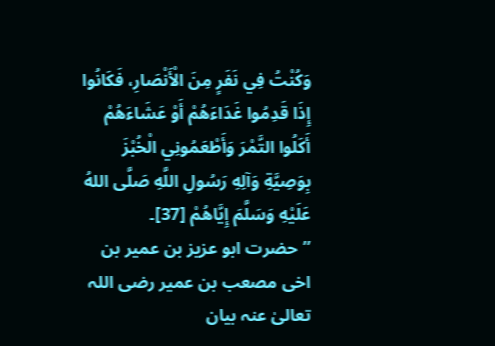وَكُنْتُ فِي نَفَرٍ مِنَ الْأَنْصَارِ، فَكَانُوا إِذَا قَدِمُوا غَدَاءَهُمْ أَوْ عَشَاءَهُمْ أَكَلُوا التَّمْرَ وَأَطْعَمُونِي الْخُبْزَ بِوَصِيَّةِ وَآلِهِ رَسُولِ اللَّهِ صَلَّى اللهُ عَلَيْهِ وَسَلَّمَ إِيَّاهُمْ [37]۔
’’حضرت ابو عزیز بن عمیر بن اخی مصعب بن عمیر رضی اللہ تعالیٰ عنہ بیان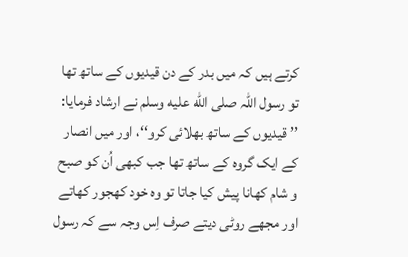کرتے ہیں کہ میں بدر کے دن قیدیوں کے ساتھ تھا تو رسول اللہ صلى الله عليه وسلم نے ارشاد فرمایا: ’’ قیدیوں کے ساتھ بھلائی کرو‘‘، اور میں انصار کے ایک گروہ کے ساتھ تھا جب کبھی اُن کو صبح و شام کھانا پیش کیا جاتا تو وہ خود کھجور کھاتے اور مجھے روٹی دیتے صرف اِس وجہ سے کہ رسول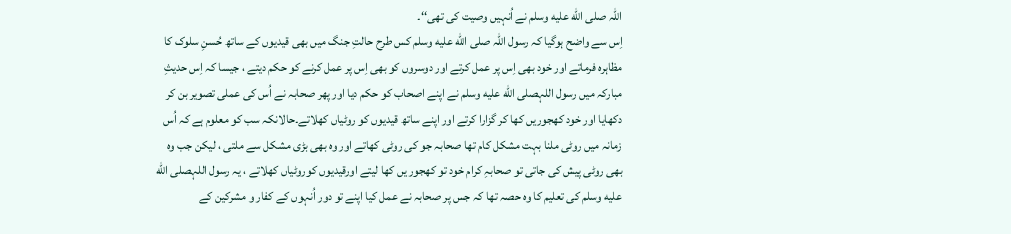اللہ صلى الله عليه وسلم نے اُنہیں وصیت کی تھی‘‘۔
اِس سے واضح ہوگیا کہ رسول اللہ صلى الله عليه وسلم کس طرح حالتِ جنگ میں بھی قیدیوں کے ساتھ حُسنِ سلوک کا مظاہرہ فرماتے اور خود بھی اِس پر عمل کرتے اور دوسروں کو بھی اِس پر عمل کرنے کو حکم دیتے ، جیسا کہ اِس حدیثِ مبارکہ میں رسول اللہصلى الله عليه وسلم نے اپنے اصحاب کو حکم دیا اور پھر صحابہ نے اُس کی عملی تصویر بن کر دکھایا اور خود کھجوریں کھا کر گزارا کرتے اور اپنے ساتھ قیدیوں کو روٹیاں کھلاتے۔حالانکہ سب کو معلوم ہے کہ اُس زمانہ میں روٹی ملنا بہت مشکل کام تھا صحابہ جو کی روٹی کھاتے اور وہ بھی بڑی مشکل سے ملتی ، لیکن جب وہ بھی روٹی پیش کی جاتی تو صحابہِ کرام خود تو کھجور یں کھا لیتے اورقیدیوں کوروٹیاں کھلاتے ، یہ رسول اللہصلى الله عليه وسلم کی تعلیم کا وہ حصہ تھا کہ جس پر صحابہ نے عمل کیا اپنے تو دور اُنہوں کے کفار و مشرکین کے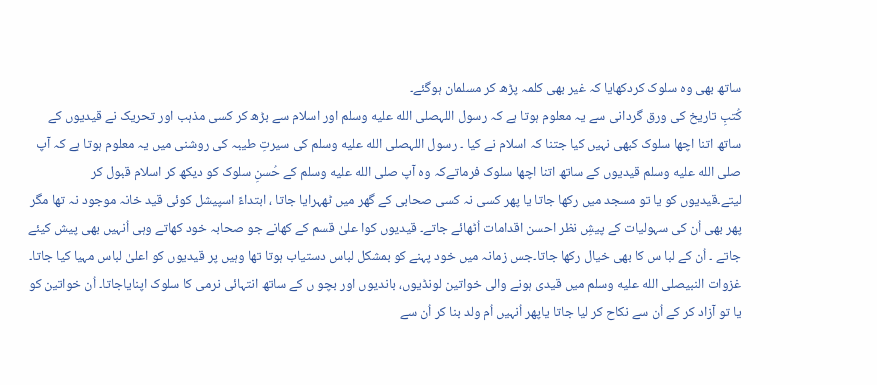ساتھ بھی وہ سلوک کردکھایا کہ غیر بھی کلمہ پڑھ کر مسلمان ہوگئے۔
کُتبِ تاریخ کی ورق گردانی سے یہ معلوم ہوتا ہے کہ رسول اللہصلى الله عليه وسلم اور اسلام سے بڑھ کر کسی مذہب اور تحریک نے قیدیوں کے ساتھ اتنا اچھا سلوک کبھی نہیں کیا جتنا کہ اسلام نے کیا ۔ رسول اللہصلى الله عليه وسلم کی سیرتِ طیبہ کی روشنی میں یہ معلوم ہوتا ہے کہ آپ صلى الله عليه وسلم قیدیوں کے ساتھ اتنا اچھا سلوک فرماتےکہ وہ آپ صلى الله عليه وسلم کے حُسنِ سلوک کو دیکھ کر اسلام قبول کر لیتے۔قیدیوں کو یا تو مسجد میں رکھا جاتا یا پھر کسی نہ کسی صحابی کے گھر میں ٹھہرایا جاتا ، ابتداءً اسپیشل کوئی قید خانہ موجود نہ تھا مگر پھر بھی اُن کی سہولیات کے پیشِ نظر احسن اقدامات اُٹھائے جاتے۔ قیدیوں کوا علیٰ قسم کے کھانے جو صحابہ خود کھاتے وہی اُنہیں بھی پیش کیئے جاتے ۔ اُن کے لبا س کا بھی خیال رکھا جاتا۔جس زمانہ میں خود پہنے کو بمشکل لباس دستیاب ہوتا تھا وہیں پر قیدیوں کو اعلیٰ لباس مہیا کیا جاتا۔
غزوات النبیصلى الله عليه وسلم میں قیدی ہونے والی خواتین لونڈیوں، باندیوں اور بچو ں کے ساتھ انتہائی نرمی کا سلوک اپنایاجاتا۔ اُن خواتین کو یا تو آزاد کر کے اُن سے نکاح کر لیا جاتا یاپھر اُنہیں اُم ولد بنا کر اُن سے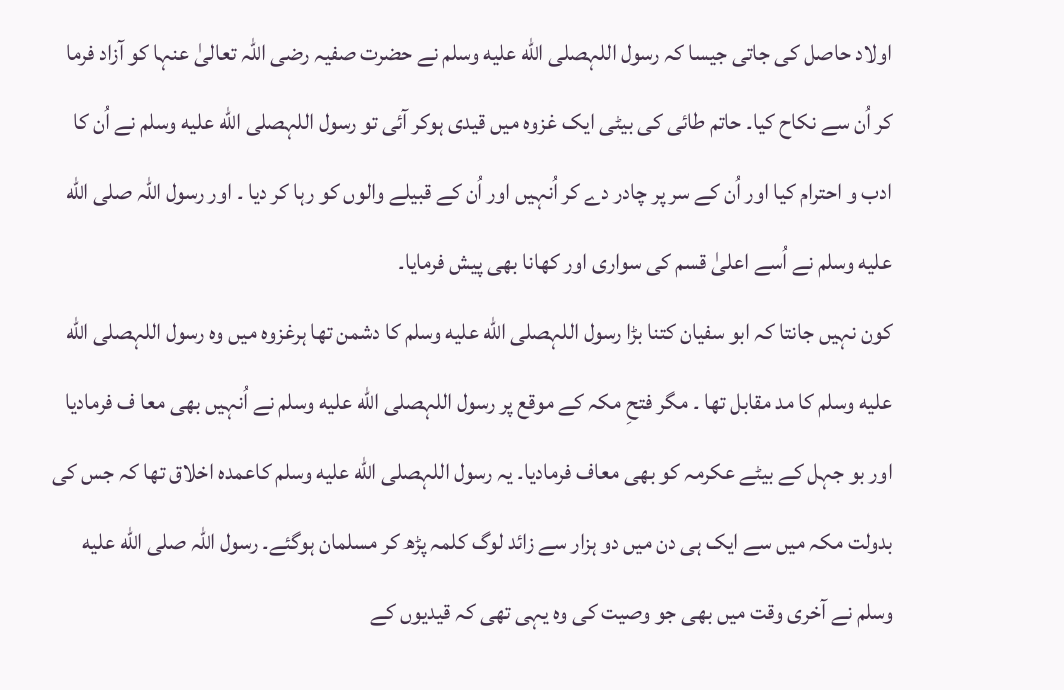اولاد حاصل کی جاتی جیسا کہ رسول اللہصلى الله عليه وسلم نے حضرت صفیہ رضی اللہ تعالیٰ عنہا کو آزاد فرما کر اُن سے نکاح کیا۔ حاتم طائی کی بیٹی ایک غزوہ میں قیدی ہوکر آئی تو رسول اللہصلى الله عليه وسلم نے اُن کا ادب و احترام کیا اور اُن کے سر پر چادر دے کر اُنہیں اور اُن کے قبیلے والوں کو رہا کر دیا ۔ اور رسول اللہ صلى الله عليه وسلم نے اُسے اعلیٰ قسم کی سواری اور کھانا بھی پیش فرمایا۔
کون نہیں جانتا کہ ابو سفیان کتنا بڑا رسول اللہصلى الله عليه وسلم کا دشمن تھا ہرغزوہ میں وہ رسول اللہصلى الله عليه وسلم کا مد مقابل تھا ۔ مگر فتحِ مکہ کے موقع پر رسول اللہصلى الله عليه وسلم نے اُنہیں بھی معا ف فرمادیا اور بو جہل کے بیٹے عکرمہ کو بھی معاف فرمادیا۔ یہ رسول اللہصلى الله عليه وسلم کاعمدہ اخلاق تھا کہ جس کی بدولت مکہ میں سے ایک ہی دن میں دو ہزار سے زائد لوگ کلمہ پڑھ کر مسلمان ہوگئے۔ رسول اللہ صلى الله عليه وسلم نے آخری وقت میں بھی جو وصیت کی وہ یہی تھی کہ قیدیوں کے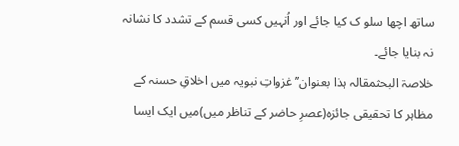ساتھ اچھا سلو ک کیا جائے اور اُنہیں کسی قسم کے تشدد کا نشانہ نہ بنایا جائے۔
خلاصۃ البحثمقالہ ہذا بعنوان’’غزواتِ نبویہ میں اخلاقِ حسنہ کے مظاہر کا تحقیقی جائزہ(عصرِ حاضر کے تناظر میں)میں ایک ایسا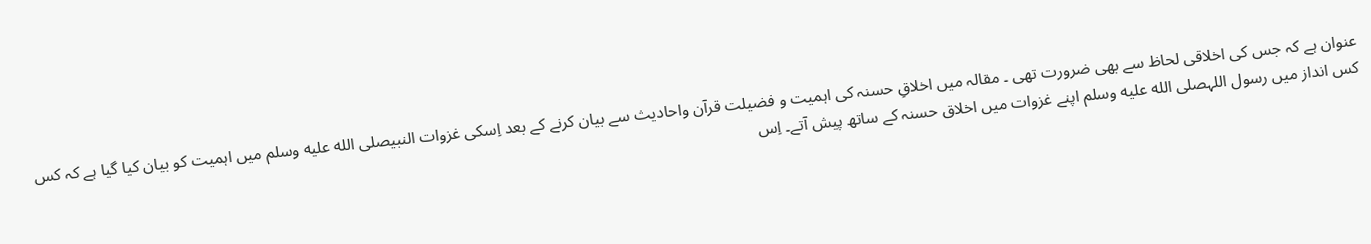عنوان ہے کہ جس کی اخلاقی لحاظ سے بھی ضرورت تھی ۔ مقالہ میں اخلاقِ حسنہ کی اہمیت و فضیلت قرآن واحادیث سے بیان کرنے کے بعد اِسکی غزوات النبیصلى الله عليه وسلم میں اہمیت کو بیان کیا گیا ہے کہ کس کس انداز میں رسول اللہصلى الله عليه وسلم اپنے غزوات میں اخلاق حسنہ کے ساتھ پیش آتے۔ اِس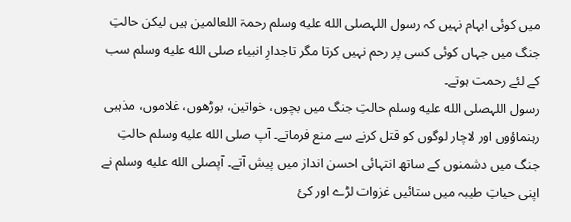میں کوئی ابہام نہیں کہ رسول اللہصلى الله عليه وسلم رحمۃ اللعالمین ہیں لیکن حالتِ جنگ میں جہاں کوئی کسی پر رحم نہیں کرتا مگر تاجدارِ انبیاء صلى الله عليه وسلم سب کے لئے رحمت ہوتے۔
رسول اللہصلى الله عليه وسلم حالتِ جنگ میں بچوں، خواتین، بوڑھوں، غلاموں، مذہبی رہنماؤوں اور لاچار لوگوں کو قتل کرنے سے منع فرماتے۔ آپ صلى الله عليه وسلم حالتِ جنگ میں دشمنوں کے ساتھ انتہائی احسن انداز میں پیش آتے۔ آپصلى الله عليه وسلم نے اپنی حیاتِ طیبہ میں ستائیں غزوات لڑے اور کئ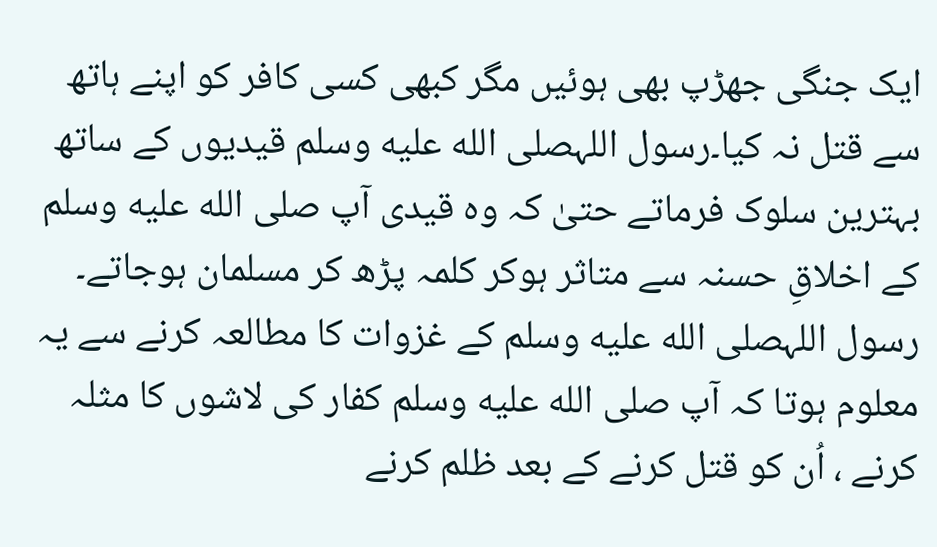ایک جنگی جھڑپ بھی ہوئیں مگر کبھی کسی کافر کو اپنے ہاتھ سے قتل نہ کیا۔رسول اللہصلى الله عليه وسلم قیدیوں کے ساتھ بہترین سلوک فرماتے حتیٰ کہ وہ قیدی آپ صلى الله عليه وسلم کے اخلاقِ حسنہ سے متاثر ہوکر کلمہ پڑھ کر مسلمان ہوجاتے۔
رسول اللہصلى الله عليه وسلم کے غزوات کا مطالعہ کرنے سے یہ معلوم ہوتا کہ آپ صلى الله عليه وسلم کفار کی لاشوں کا مثلہ کرنے ، اُن کو قتل کرنے کے بعد ظلم کرنے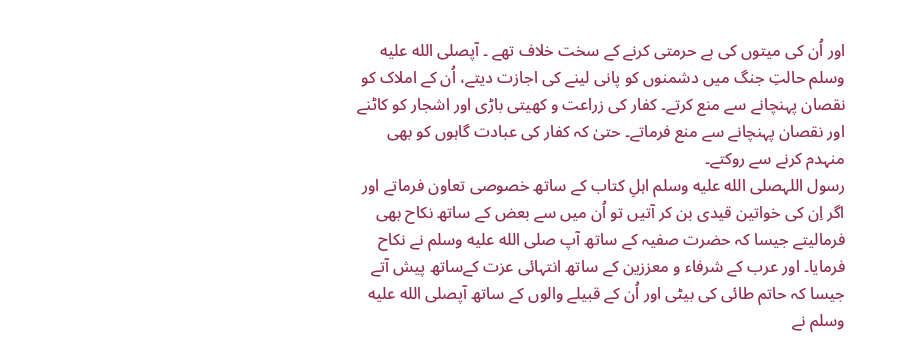اور اُن کی میتوں کی بے حرمتی کرنے کے سخت خلاف تھے ۔ آپصلى الله عليه وسلم حالتِ جنگ میں دشمنوں کو پانی لینے کی اجازت دیتے، اُن کے املاک کو نقصان پہنچانے سے منع کرتے۔ کفار کی زراعت و کھیتی باڑی اور اشجار کو کاٹنے اور نقصان پہنچانے سے منع فرماتے۔ حتیٰ کہ کفار کی عبادت گاہوں کو بھی منہدم کرنے سے روکتے۔
رسول اللہصلى الله عليه وسلم اہلِ کتاب کے ساتھ خصوصی تعاون فرماتے اور اگر اِن کی خواتین قیدی بن کر آتیں تو اُن میں سے بعض کے ساتھ نکاح بھی فرمالیتے جیسا کہ حضرت صفیہ کے ساتھ آپ صلى الله عليه وسلم نے نکاح فرمایا۔ اور عرب کے شرفاء و معززین کے ساتھ انتہائی عزت کےساتھ پیش آتے جیسا کہ حاتم طائی کی بیٹی اور اُن کے قبیلے والوں کے ساتھ آپصلى الله عليه وسلم نے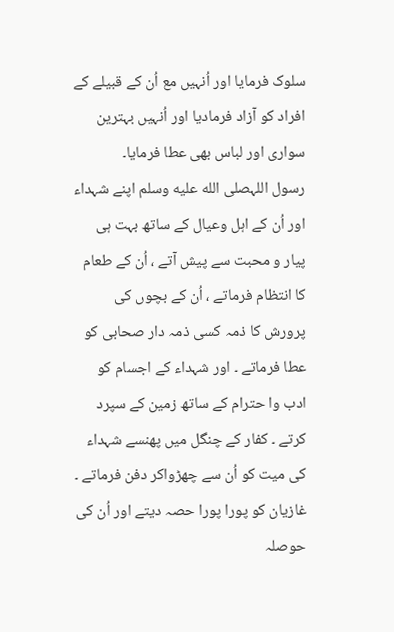سلوک فرمایا اور اُنہیں مع اُن کے قبیلے کے افراد کو آزاد فرمادیا اور اُنہیں بہترین سواری اور لباس بھی عطا فرمایا۔
رسول اللہصلى الله عليه وسلم اپنے شہداء اور اُن کے اہل وعیال کے ساتھ بہت ہی پیار و محبت سے پیش آتے ، اُن کے طعام کا انتظام فرماتے ، اُن کے بچوں کی پرورش کا ذمہ کسی ذمہ دار صحابی کو عطا فرماتے ۔ اور شہداء کے اجسام کو ادب وا حترام کے ساتھ زمین کے سپرد کرتے ۔ کفار کے چنگل میں پھنسے شہداء کی میت کو اُن سے چھڑواکر دفن فرماتے ۔ غازیان کو پورا پورا حصہ دیتے اور اُن کی حوصلہ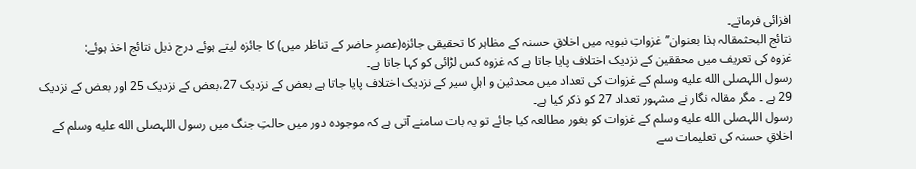افزائی فرماتے۔
نتائج البحثمقالہ ہذا بعنوان’’غزواتِ نبویہ میں اخلاقِ حسنہ کے مظاہر کا تحقیقی جائزہ(عصرِ حاضر کے تناظر میں) کا جائزہ لیتے ہوئے درج ذیل نتائج اخذ ہوئے:
غزوہ کی تعریف میں محققین کے نزدیک اختلاف پایا جاتا ہے کہ غزوہ کس لڑائی کو کہا جاتا ہے۔
رسول اللہصلى الله عليه وسلم کے غزوات کی تعداد میں محدثین و اہلِ سیر کے نزدیک اختلاف پایا جاتا ہے بعض کے نزدیک 27،بعض کے نزدیک 25 اور بعض کے نزدیک 29 ہے ۔ مگر مقالہ نگار نے مشہور تعداد 27 کو ذکر کیا ہے۔
رسول اللہصلى الله عليه وسلم کے غزوات کو بغور مطالعہ کیا جائے تو یہ بات سامنے آتی ہے کہ موجودہ دور میں حالتِ جنگ میں رسول اللہصلى الله عليه وسلم کے اخلاقِ حسنہ کی تعلیمات سے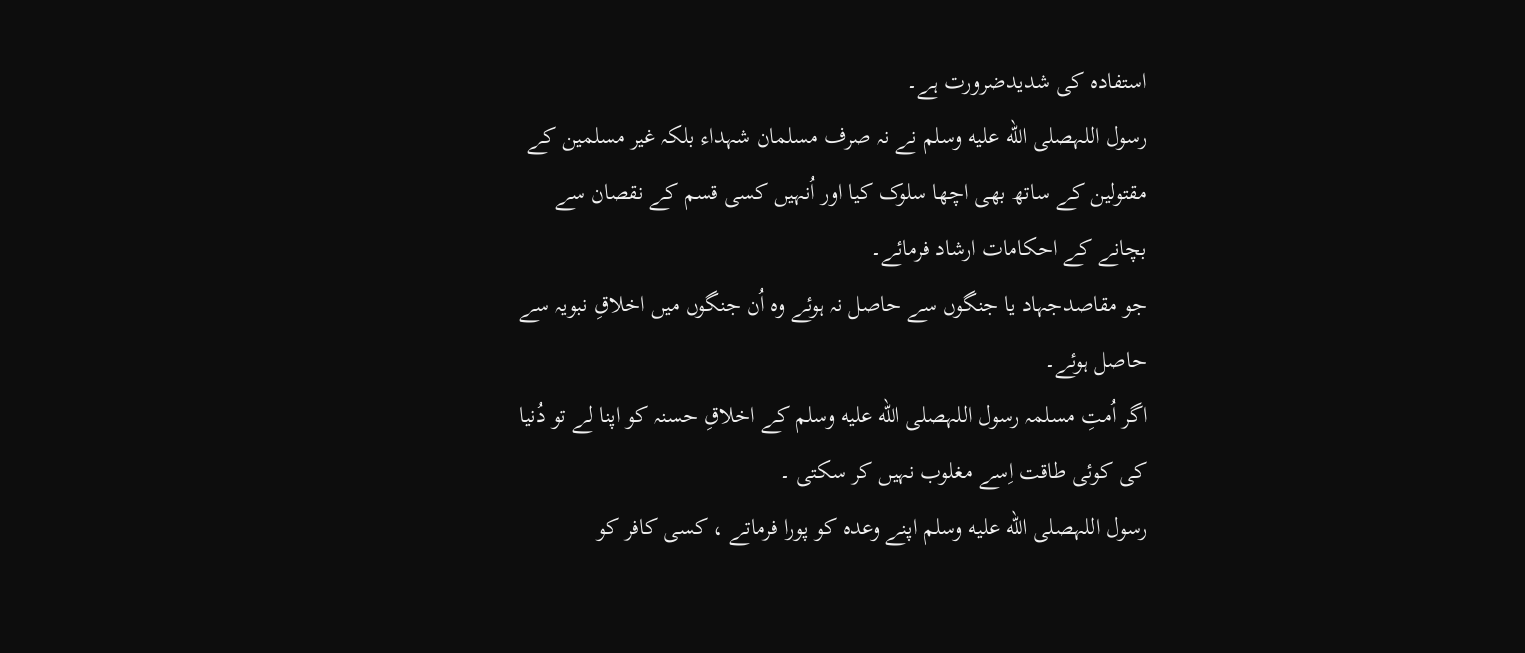استفادہ کی شدیدضرورت ہے۔
رسول اللہصلى الله عليه وسلم نے نہ صرف مسلمان شہداء بلکہ غیر مسلمین کے مقتولین کے ساتھ بھی اچھا سلوک کیا اور اُنہیں کسی قسم کے نقصان سے بچانے کے احکامات ارشاد فرمائے۔
جو مقاصدجہاد یا جنگوں سے حاصل نہ ہوئے وہ اُن جنگوں میں اخلاقِ نبویہ سے حاصل ہوئے۔
اگر اُمتِ مسلمہ رسول اللہصلى الله عليه وسلم کے اخلاقِ حسنہ کو اپنا لے تو دُنیا کی کوئی طاقت اِسے مغلوب نہیں کر سکتی ۔
رسول اللہصلى الله عليه وسلم اپنے وعدہ کو پورا فرماتے ، کسی کافر کو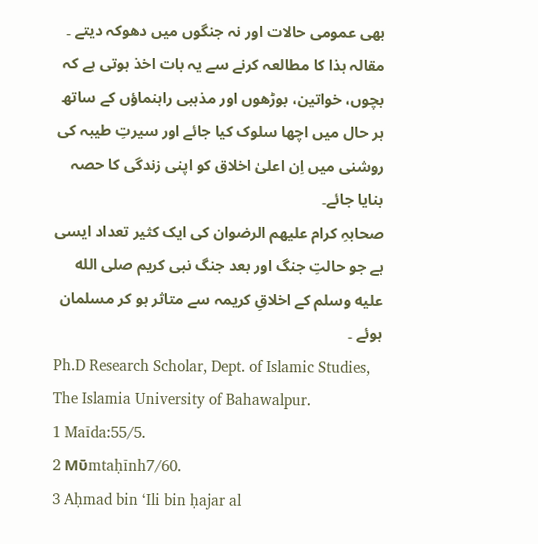بھی عمومی حالات اور نہ جنگوں میں دھوکہ دیتے ۔
مقالہ ہذا کا مطالعہ کرنے سے یہ بات اخذ ہوتی ہے کہ بچوں، خواتین، بوڑھوں اور مذہبی راہنماؤں کے ساتھ ہر حال میں اچھا سلوک کیا جائے اور سیرتِ طیبہ کی روشنی میں اِن اعلیٰ اخلاق کو اپنی زندگی کا حصہ بنایا جائے۔
صحابہِ کرام علیھم الرضوان کی ایک کثیر تعداد ایسی ہے جو حالتِ جنگ اور بعد جنگ نبی کریم صلى الله عليه وسلم کے اخلاقِ کریمہ سے متاثر ہو کر مسلمان ہوئے ۔
Ph.D Research Scholar, Dept. of Islamic Studies, The Islamia University of Bahawalpur.
1 Maīda:55/5.
2 Mῡmtaḥīnh7/60.
3 Aḥmad bin ‘Ili bin ḥajar al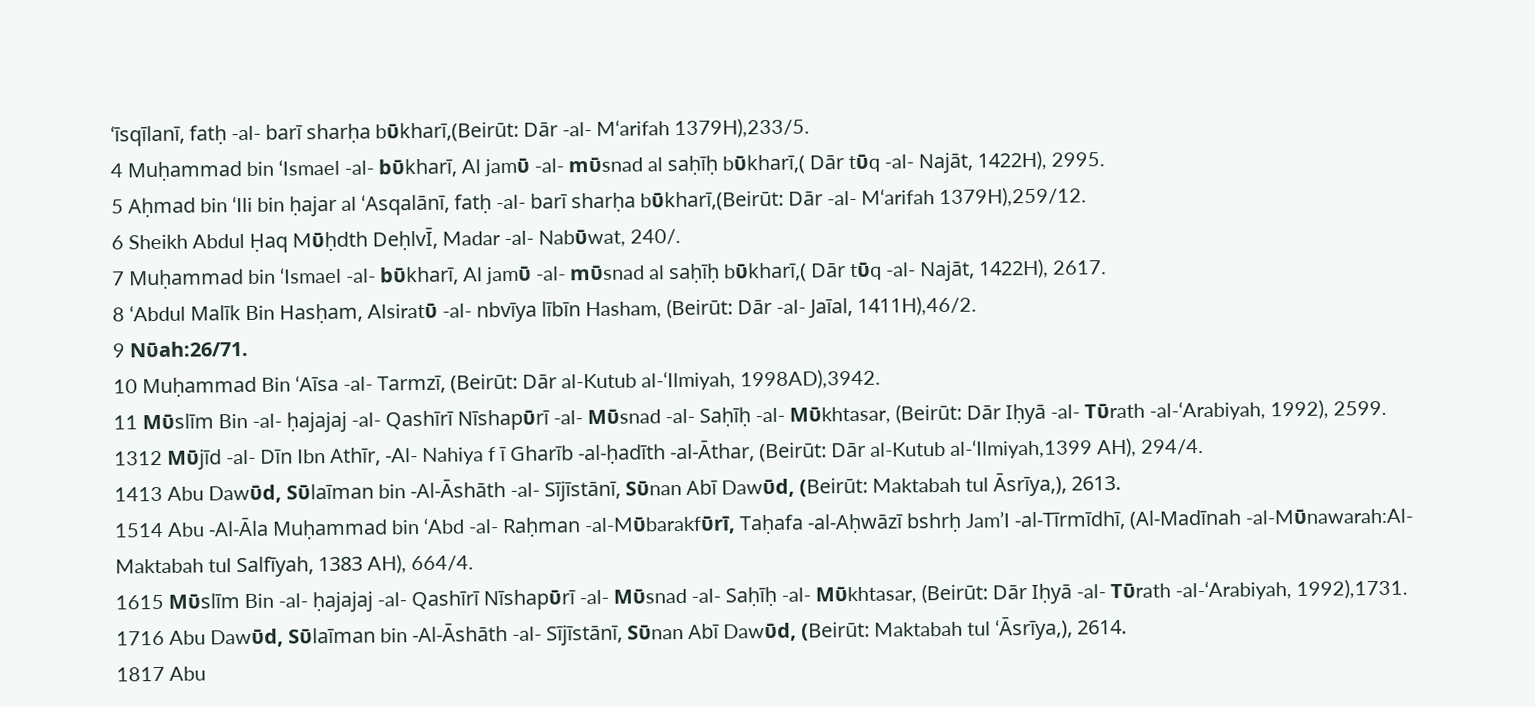‘īsqīlanī, fatḥ -al- barī sharḥa bῡkharī,(Beirūt: Dār -al- M‘arifah 1379H),233/5.
4 Muḥammad bin ‘Ismael -al- bῡkharī, Al jamῡ -al- mῡsnad al saḥīḥ bῡkharī,( Dār tῡq -al- Najāt, 1422H), 2995.
5 Aḥmad bin ‘Ili bin ḥajar al ‘Asqalānī, fatḥ -al- barī sharḥa bῡkharī,(Beirūt: Dār -al- M‘arifah 1379H),259/12.
6 Sheikh Abdul Ḥaq Mῡḥdth DeḥlvĪ, Madar -al- Nabῡwat, 240/.
7 Muḥammad bin ‘Ismael -al- bῡkharī, Al jamῡ -al- mῡsnad al saḥīḥ bῡkharī,( Dār tῡq -al- Najāt, 1422H), 2617.
8 ‘Abdul Malīk Bin Hasḥam, Alsiratῡ -al- nbvīya lībīn Hasham, (Beirūt: Dār -al- Jaīal, 1411H),46/2.
9 Nῡah:26/71.
10 Muḥammad Bin ‘Aīsa -al- Tarmzī, (Beirūt: Dār al-Kutub al-‘Ilmiyah, 1998AD),3942.
11 Mῡslīm Bin -al- ḥajajaj -al- Qashīrī Nīshapῡrī -al- Mῡsnad -al- Saḥīḥ -al- Mῡkhtasar, (Beirūt: Dār Iḥyā -al- Tῡrath -al-‘Arabiyah, 1992), 2599.
1312 Mῡjīd -al- Dīn Ibn Athīr, -Al- Nahiya f ī Gharīb -al-ḥadīth -al-Āthar, (Beirūt: Dār al-Kutub al-‘Ilmiyah,1399 AH), 294/4.
1413 Abu Dawῡd, Sῡlaīman bin -Al-Āshāth -al- Sījīstānī, Sῡnan Abī Dawῡd, (Beirūt: Maktabah tul Āsrīya,), 2613.
1514 Abu -Al-Āla Muḥammad bin ‘Abd -al- Raḥman -al-Mῡbarakfῡrī, Taḥafa -al-Aḥwāzī bshrḥ Jam’I -al-Tīrmīdhī, (Al-Madīnah -al-Mῡnawarah:Al- Maktabah tul Salfīyah, 1383 AH), 664/4.
1615 Mῡslīm Bin -al- ḥajajaj -al- Qashīrī Nīshapῡrī -al- Mῡsnad -al- Saḥīḥ -al- Mῡkhtasar, (Beirūt: Dār Iḥyā -al- Tῡrath -al-‘Arabiyah, 1992),1731.
1716 Abu Dawῡd, Sῡlaīman bin -Al-Āshāth -al- Sījīstānī, Sῡnan Abī Dawῡd, (Beirūt: Maktabah tul ‘Āsrīya,), 2614.
1817 Abu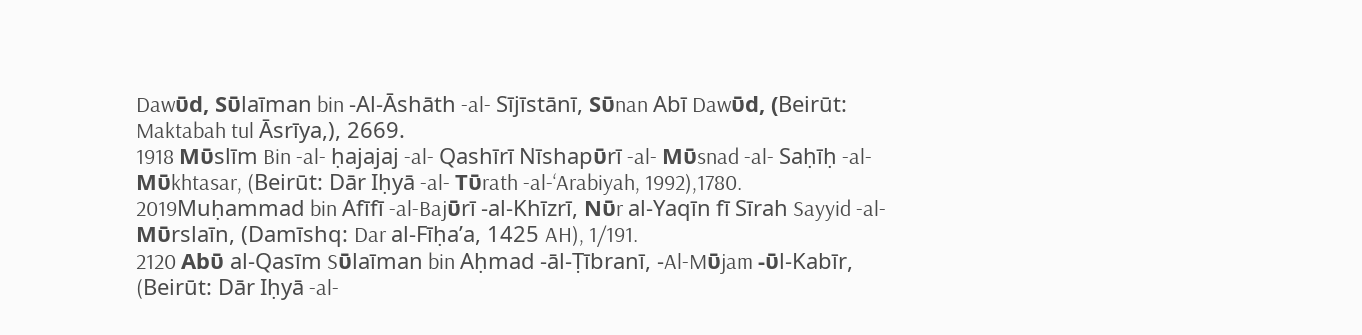Dawῡd, Sῡlaīman bin -Al-Āshāth -al- Sījīstānī, Sῡnan Abī Dawῡd, (Beirūt: Maktabah tul Āsrīya,), 2669.
1918 Mῡslīm Bin -al- ḥajajaj -al- Qashīrī Nīshapῡrī -al- Mῡsnad -al- Saḥīḥ -al- Mῡkhtasar, (Beirūt: Dār Iḥyā -al- Tῡrath -al-‘Arabiyah, 1992),1780.
2019Muḥammad bin Afīfī -al-Bajῡrī -al-Khīzrī, Nῡr al-Yaqīn fī Sīrah Sayyid -al-Mῡrslaīn, (Damīshq: Dar al-Fīḥa’a, 1425 AH), 1/191.
2120 Abῡ al-Qasīm Sῡlaīman bin Aḥmad -āl-Ṭībranī, -Al-Mῡjam -ῡl-Kabīr, (Beirūt: Dār Iḥyā -al-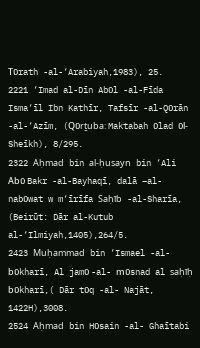Tῡrath -al-‘Arabiyah,1983), 25.
2221 ‘Imad al-Dīn Abῡl -al-Fīda Isma‘īl Ibn Kathīr, Tafsīr -al-Qῡrān -al-‘Azīm, (Qῡrṯuba: Maktabah ῡlad ῡl-Sheīkh), 8/295.
2322 Aḥmad bin al-ḥusayn bin ‘Ali Abῡ Bakr -al-Bayhaqī, dalā –al- nabῡwat w m‘īrīfa Saḥīb -al-Sharīa, (Beirūt: Dār al-Kutub al-‘Ilmiyah,1405),264/5.
2423 Muḥammad bin ‘Ismael -al- bῡkharī, Al jamῡ -al- mῡsnad al saḥīḥ bῡkharī,( Dār tῡq -al- Najāt, 1422H),3008.
2524 Aḥmad bin Hῡsain -al- Ghaītabi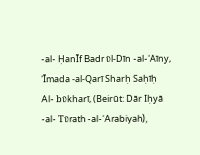-al- ḤanĪf Badr ῡl-Dīn -al-‘Aīny, ‘Īmada -al-Qarī Sharḥ Saḥīḥ Al- bῡkharī, (Beirūt: Dār Iḥyā -al- Tῡrath -al-‘Arabiyah),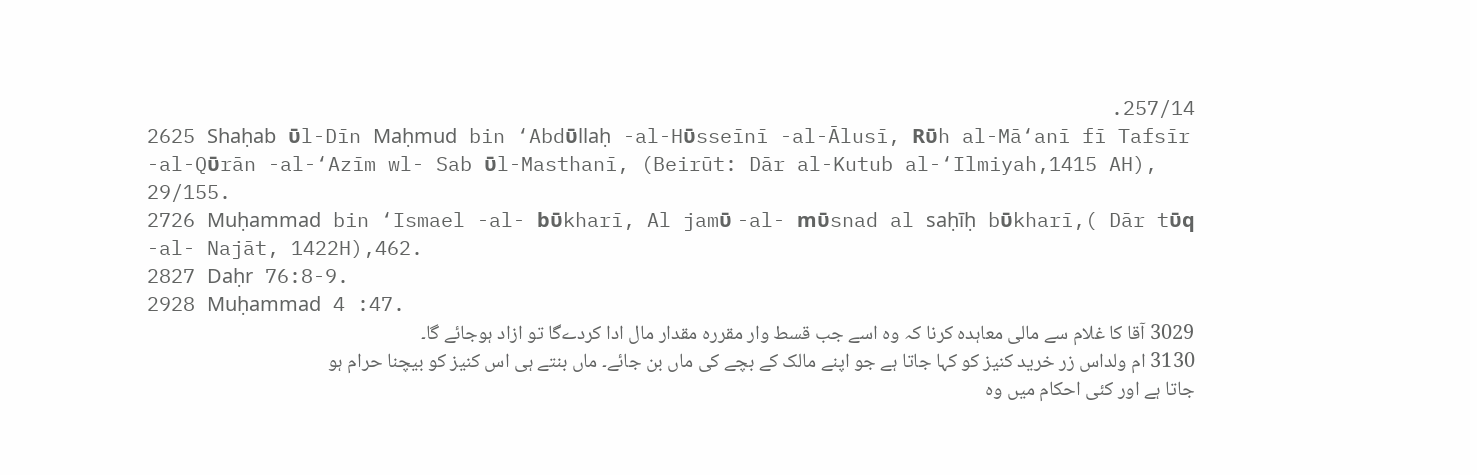257/14.
2625 Shaḥab ῡl-Dīn Maḥmud bin ‘Abdῡllaḥ -al-Hῡsseīnī -al-Ālusī, Rῡh al-Mā‘anī fī Tafsīr -al-Qῡrān -al-‘Azīm wl- Sab ῡl-Masthanī, (Beirūt: Dār al-Kutub al-‘Ilmiyah,1415 AH), 29/155.
2726 Muḥammad bin ‘Ismael -al- bῡkharī, Al jamῡ -al- mῡsnad al saḥīḥ bῡkharī,( Dār tῡq -al- Najāt, 1422H),462.
2827 Daḥr 76:8-9.
2928 Muḥammad 4 :47.
3029 آقا کا غلام سے مالی معاہدہ کرنا کہ وہ اسے جب قسط وار مقررہ مقدار مال ادا کردےگا تو ازاد ہوجائے گا۔
3130 ام ولداس زر خرید کنیز کو کہا جاتا ہے جو اپنے مالک کے بچے کی ماں بن جائے۔ ماں بنتے ہی اس کنیز کو بیچنا حرام ہو جاتا ہے اور کئی احکام میں وہ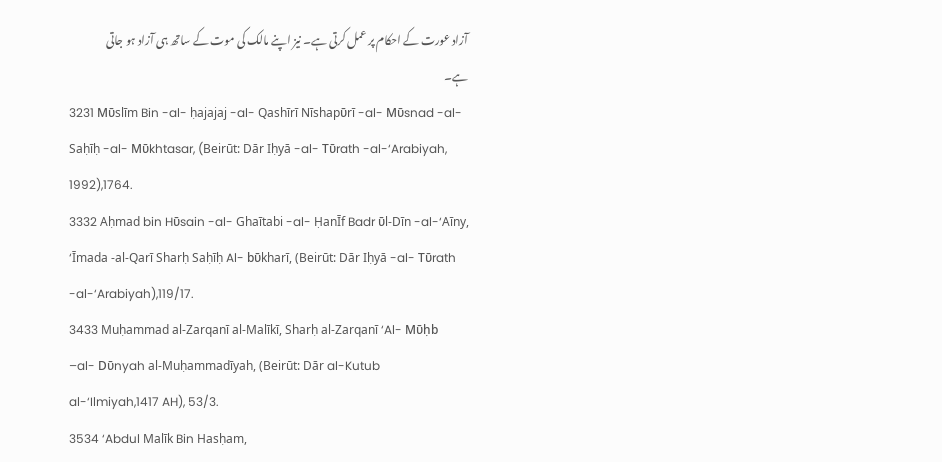آزاد عورت کے احکام پر عمل کرتی ہے۔ نیز اپنے مالک کی موت کے ساتھ ہی آزاد ہو جاتی ہے۔
3231 Mῡslīm Bin -al- ḥajajaj -al- Qashīrī Nīshapῡrī -al- Mῡsnad -al- Saḥīḥ -al- Mῡkhtasar, (Beirūt: Dār Iḥyā -al- Tῡrath -al-‘Arabiyah, 1992),1764.
3332 Aḥmad bin Hῡsain -al- Ghaītabi -al- ḤanĪf Badr ῡl-Dīn -al-‘Aīny, ‘Īmada -al-Qarī Sharḥ Saḥīḥ Al- bῡkharī, (Beirūt: Dār Iḥyā -al- Tῡrath -al-‘Arabiyah),119/17.
3433 Muḥammad al-Zarqanī al-Malīkī, Sharḥ al-Zarqanī ‘Al- Mῡḥb –al- Dῡnyah al-Muḥammadīyah, (Beirūt: Dār al-Kutub al-‘Ilmiyah,1417 AH), 53/3.
3534 ‘Abdul Malīk Bin Hasḥam,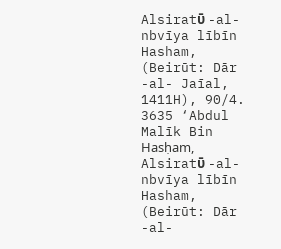Alsiratῡ -al- nbvīya lībīn Hasham, (Beirūt: Dār -al- Jaīal, 1411H), 90/4.
3635 ‘Abdul Malīk Bin Hasḥam, Alsiratῡ -al- nbvīya lībīn Hasham, (Beirūt: Dār -al-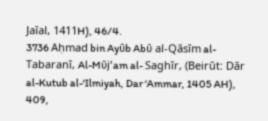Jaīal, 1411H), 46/4.
3736 Aḥmad bin Ayῡb Abῡ al-Qāsīm al-Tabaranī, Al-Mῡj‘am al- Saghīr, (Beirūt: Dār al-Kutub al-‘Ilmiyah, Dar ‘Ammar, 1405 AH), 409,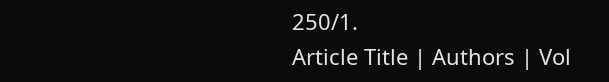250/1.
Article Title | Authors | Vol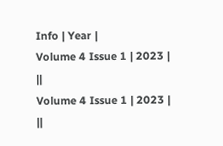Info | Year |
Volume 4 Issue 1 | 2023 | ||
Volume 4 Issue 1 | 2023 | ||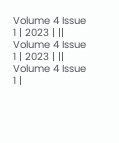Volume 4 Issue 1 | 2023 | ||
Volume 4 Issue 1 | 2023 | ||
Volume 4 Issue 1 |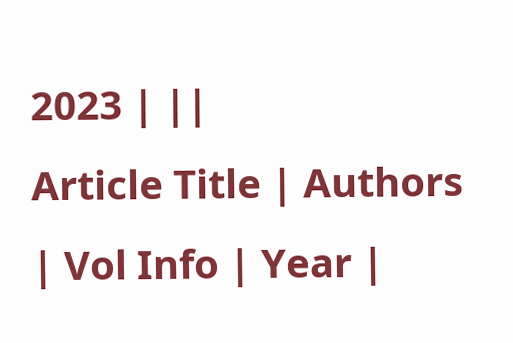2023 | ||
Article Title | Authors | Vol Info | Year |